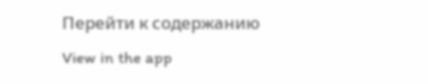Перейти к содержанию
View in the app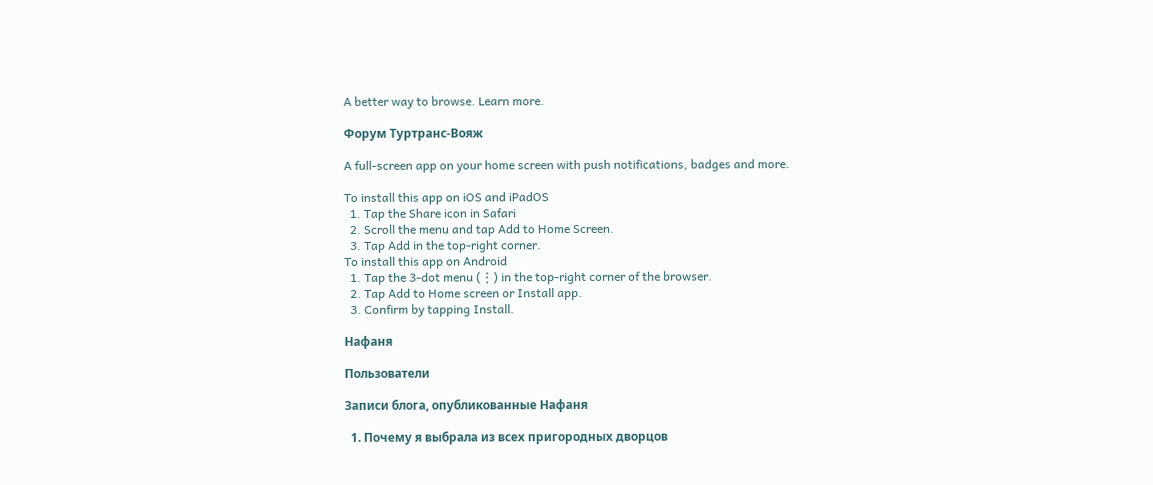A better way to browse. Learn more.

Форум Туртранс-Вояж

A full-screen app on your home screen with push notifications, badges and more.

To install this app on iOS and iPadOS
  1. Tap the Share icon in Safari
  2. Scroll the menu and tap Add to Home Screen.
  3. Tap Add in the top-right corner.
To install this app on Android
  1. Tap the 3-dot menu (⋮) in the top-right corner of the browser.
  2. Tap Add to Home screen or Install app.
  3. Confirm by tapping Install.

Нафаня

Пользователи

Записи блога, опубликованные Нафаня

  1. Почему я выбрала из всех пригородных дворцов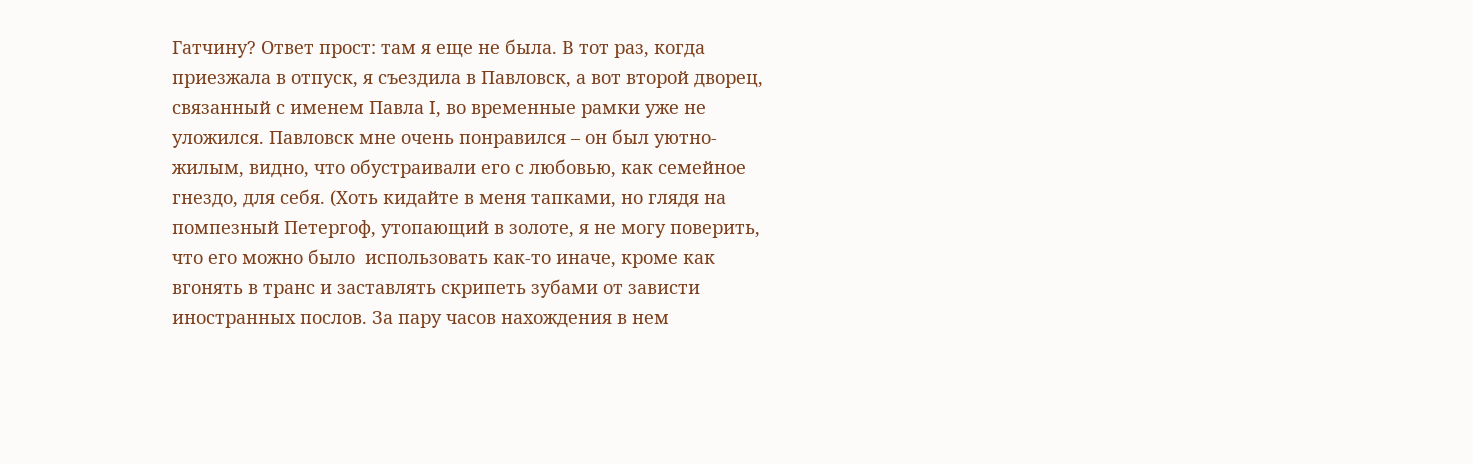Гатчину? Ответ прост: там я еще не была. В тот раз, когда приезжала в отпуск, я съездила в Павловск, а вот второй дворец, связанный с именем Павла I, во временные рамки уже не уложился. Павловск мне очень понравился – он был уютно-жилым, видно, что обустраивали его с любовью, как семейное гнездо, для себя. (Хоть кидайте в меня тапками, но глядя на помпезный Петергоф, утопающий в золоте, я не могу поверить, что его можно было  использовать как-то иначе, кроме как вгонять в транс и заставлять скрипеть зубами от зависти иностранных послов. За пару часов нахождения в нем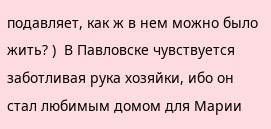подавляет, как ж в нем можно было жить? )  В Павловске чувствуется заботливая рука хозяйки, ибо он стал любимым домом для Марии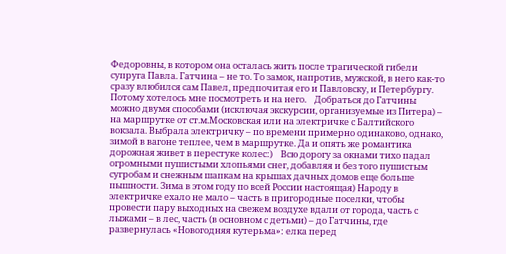Федоровны, в котором она осталась жить после трагической гибели супруга Павла. Гатчина – не то. То замок, напротив, мужской, в него как-то сразу влюбился сам Павел, предпочитая его и Павловску, и Петербургу. Потому хотелось мне посмотреть и на него.    Добраться до Гатчины можно двумя способами (исключая экскурсии, организуемые из Питера) – на маршрутке от ст.м.Московская или на электричке с Балтийского вокзала. Выбрала электричку – по времени примерно одинаково, однако, зимой в вагоне теплее, чем в маршрутке. Да и опять же романтика дорожная живет в перестуке колес:)    Всю дорогу за окнами тихо падал огромными пушистыми хлопьями снег, добавляя и без того пушистым сугробам и снежным шапкам на крышах дачных домов еще больше пышности. Зима в этом году по всей России настоящая) Народу в электричке ехало не мало – часть в пригородные поселки, чтобы провести пару выходных на свежем воздухе вдали от города, часть с лыжами – в лес, часть (в основном с детьми) – до Гатчины, где развернулась «Новогодняя кутерьма»: елка перед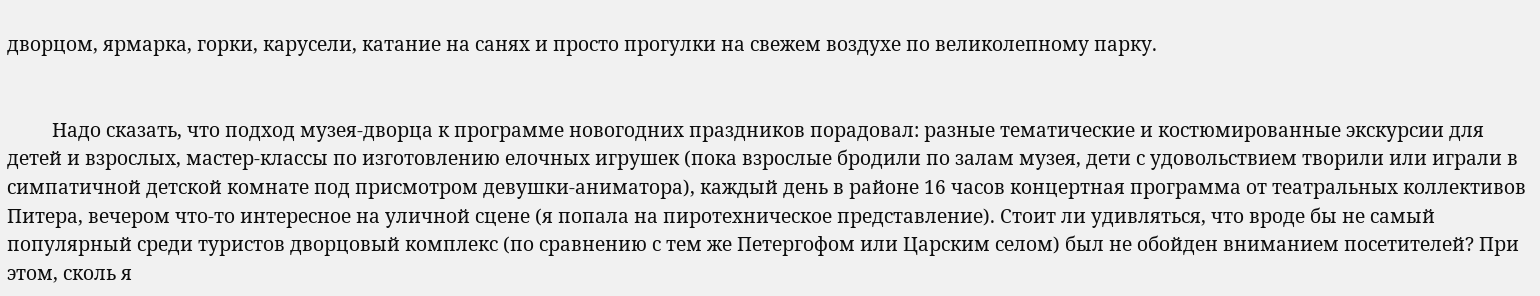дворцом, ярмарка, горки, карусели, катание на санях и просто прогулки на свежем воздухе по великолепному парку.


         Надо сказать, что подход музея-дворца к программе новогодних праздников порадовал: разные тематические и костюмированные экскурсии для детей и взрослых, мастер-классы по изготовлению елочных игрушек (пока взрослые бродили по залам музея, дети с удовольствием творили или играли в симпатичной детской комнате под присмотром девушки-аниматора), каждый день в районе 16 часов концертная программа от театральных коллективов Питера, вечером что-то интересное на уличной сцене (я попала на пиротехническое представление). Стоит ли удивляться, что вроде бы не самый популярный среди туристов дворцовый комплекс (по сравнению с тем же Петергофом или Царским селом) был не обойден вниманием посетителей? При этом, сколь я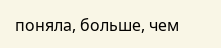поняла, больше, чем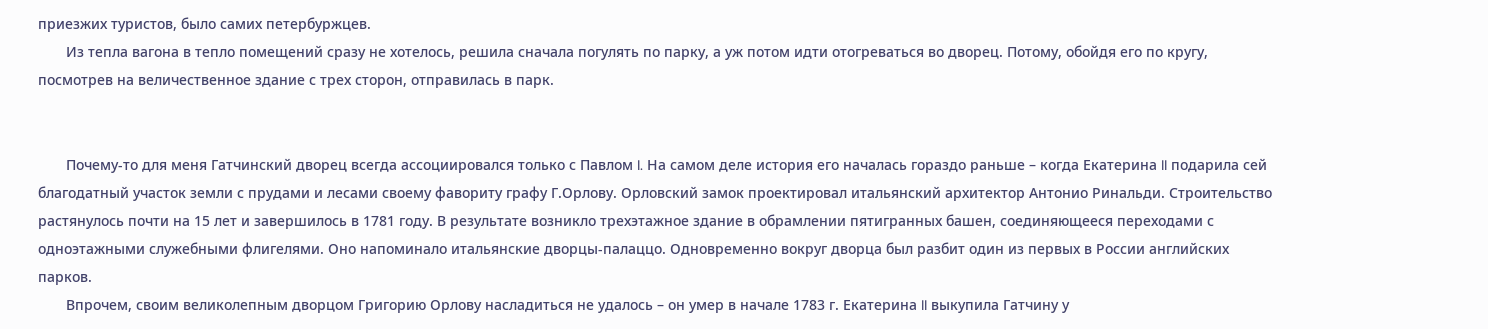приезжих туристов, было самих петербуржцев.
       Из тепла вагона в тепло помещений сразу не хотелось, решила сначала погулять по парку, а уж потом идти отогреваться во дворец. Потому, обойдя его по кругу, посмотрев на величественное здание с трех сторон, отправилась в парк.


       Почему-то для меня Гатчинский дворец всегда ассоциировался только с Павлом I. На самом деле история его началась гораздо раньше – когда Екатерина II подарила сей благодатный участок земли с прудами и лесами своему фавориту графу Г.Орлову. Орловский замок проектировал итальянский архитектор Антонио Ринальди. Строительство растянулось почти на 15 лет и завершилось в 1781 году. В результате возникло трехэтажное здание в обрамлении пятигранных башен, соединяющееся переходами с одноэтажными служебными флигелями. Оно напоминало итальянские дворцы-палаццо. Одновременно вокруг дворца был разбит один из первых в России английских парков.
       Впрочем, своим великолепным дворцом Григорию Орлову насладиться не удалось – он умер в начале 1783 г. Екатерина II выкупила Гатчину у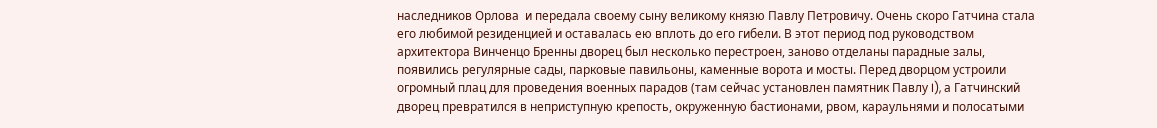наследников Орлова  и передала своему сыну великому князю Павлу Петровичу. Очень скоро Гатчина стала его любимой резиденцией и оставалась ею вплоть до его гибели. В этот период под руководством архитектора Винченцо Бренны дворец был несколько перестроен, заново отделаны парадные залы, появились регулярные сады, парковые павильоны, каменные ворота и мосты. Перед дворцом устроили огромный плац для проведения военных парадов (там сейчас установлен памятник Павлу I), а Гатчинский дворец превратился в неприступную крепость, окруженную бастионами, рвом, караульнями и полосатыми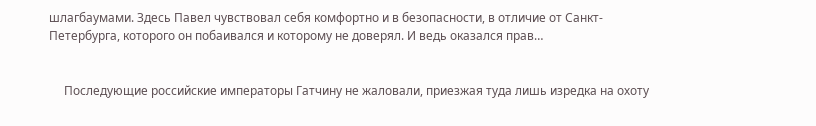шлагбаумами. Здесь Павел чувствовал себя комфортно и в безопасности, в отличие от Санкт-Петербурга, которого он побаивался и которому не доверял. И ведь оказался прав…


     Последующие российские императоры Гатчину не жаловали, приезжая туда лишь изредка на охоту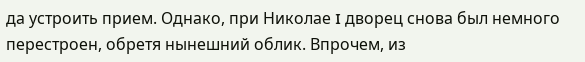да устроить прием. Однако, при Николае I дворец снова был немного перестроен, обретя нынешний облик. Впрочем, из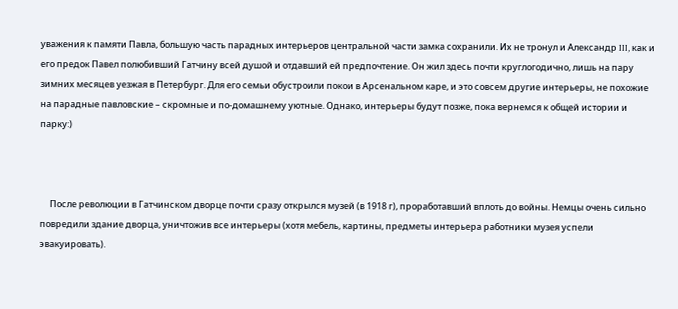уважения к памяти Павла, большую часть парадных интерьеров центральной части замка сохранили. Их не тронул и Александр III, как и его предок Павел полюбивший Гатчину всей душой и отдавший ей предпочтение. Он жил здесь почти круглогодично, лишь на пару зимних месяцев уезжая в Петербург. Для его семьи обустроили покои в Арсенальном каре, и это совсем другие интерьеры, не похожие на парадные павловские – скромные и по-домашнему уютные. Однако, интерьеры будут позже, пока вернемся к общей истории и парку:)



     После революции в Гатчинском дворце почти сразу открылся музей (в 1918 г), проработавший вплоть до войны. Немцы очень сильно повредили здание дворца, уничтожив все интерьеры (хотя мебель, картины, предметы интерьера работники музея успели эвакуировать).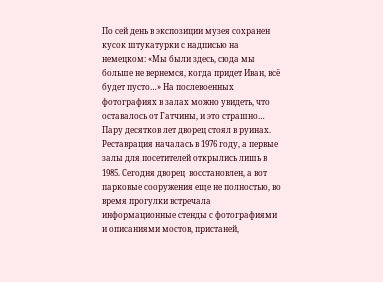По сей день в экспозиции музея сохранен кусок штукатурки с надписью на немецком: «Мы были здесь, сюда мы больше не вернемся, когда придет Иван, всё будет пусто…» На послевоенных фотографиях в залах можно увидеть, что оставалось от Гатчины, и это страшно… Пару десятков лет дворец стоял в руинах. Реставрация началась в 1976 году, а первые залы для посетителей открылись лишь в 1985. Сегодня дворец  восстановлен, а вот парковые сооружения еще не полностью, во время прогулки встречала информационные стенды с фотографиями и описаниями мостов, пристаней,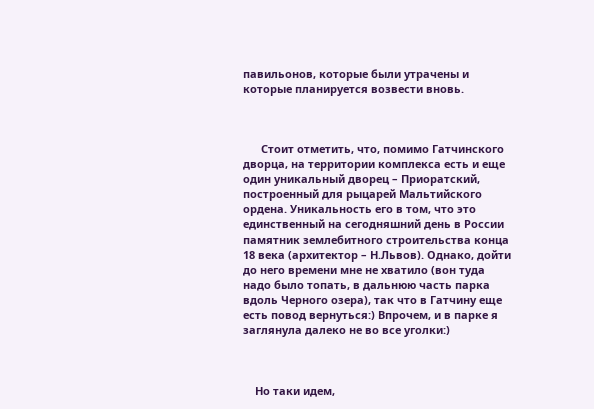павильонов, которые были утрачены и которые планируется возвести вновь.



      Стоит отметить, что, помимо Гатчинского дворца, на территории комплекса есть и еще один уникальный дворец – Приоратский, построенный для рыцарей Мальтийского ордена. Уникальность его в том, что это единственный на сегодняшний день в России памятник землебитного строительства конца 18 века (архитектор – Н.Львов). Однако, дойти до него времени мне не хватило (вон туда надо было топать, в дальнюю часть парка вдоль Черного озера), так что в Гатчину еще есть повод вернуться:) Впрочем, и в парке я заглянула далеко не во все уголки:)



    Но таки идем,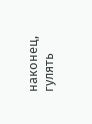наконец, гулять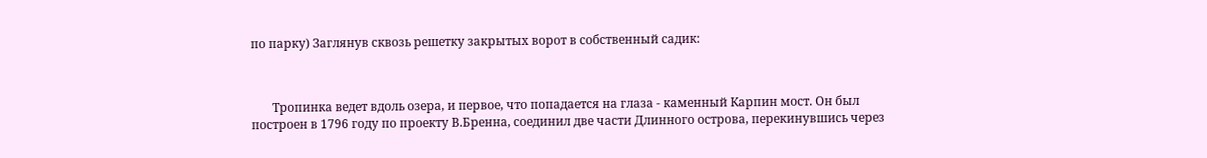по парку) Заглянув сквозь решетку закрытых ворот в собственный садик:



       Тропинка ведет вдоль озера, и первое, что попадается на глаза - каменный Карпин мост. Он был построен в 1796 году по проекту В.Бренна, соединил две части Длинного острова, перекинувшись через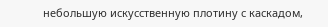небольшую искусственную плотину с каскадом,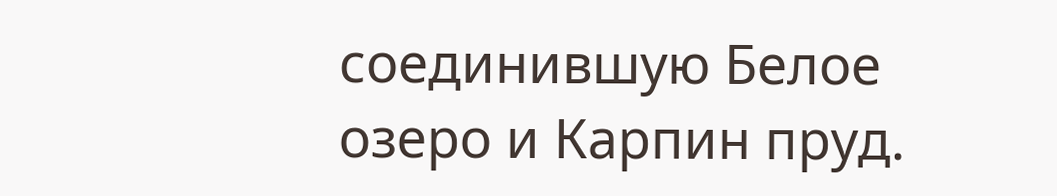соединившую Белое озеро и Карпин пруд.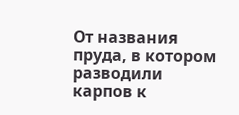От названия пруда, в котором разводили карпов к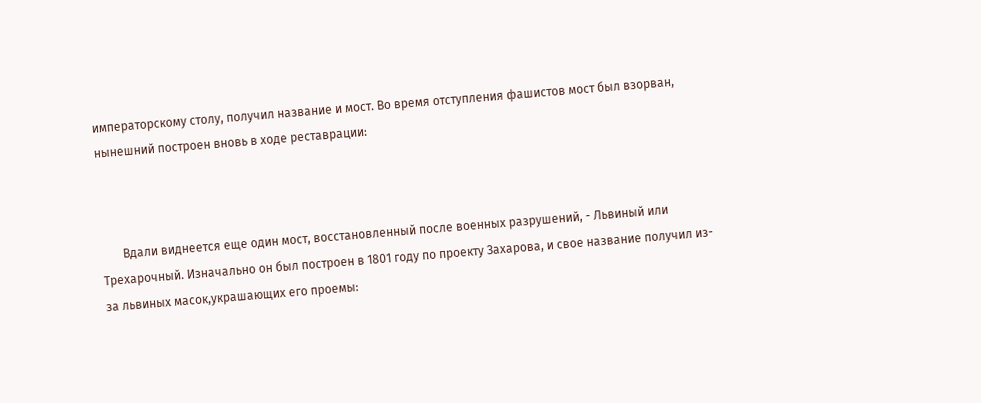императорскому столу, получил название и мост. Во время отступления фашистов мост был взорван, нынешний построен вновь в ходе реставрации:



       Вдали виднеется еще один мост, восстановленный после военных разрушений, - Львиный или Трехарочный. Изначально он был построен в 1801 году по проекту Захарова, и свое название получил из-за львиных масок,украшающих его проемы: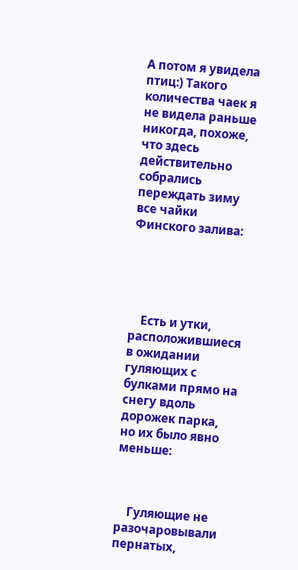А потом я увидела птиц:) Такого количества чаек я не видела раньше никогда, похоже, что здесь действительно собрались переждать зиму все чайки Финского залива:





    Есть и утки, расположившиеся в ожидании гуляющих с булками прямо на снегу вдоль дорожек парка, но их было явно меньше:



    Гуляющие не разочаровывали пернатых,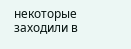некоторые заходили в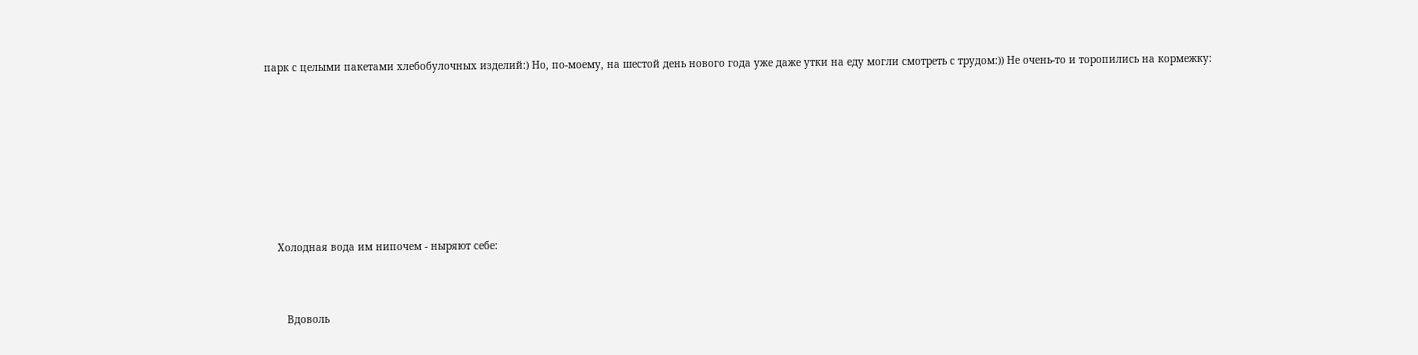парк с целыми пакетами хлебобулочных изделий:) Но, по-моему, на шестой день нового года уже даже утки на еду могли смотреть с трудом:)) Не очень-то и торопились на кормежку:









    Холодная вода им нипочем - ныряют себе:



       Вдоволь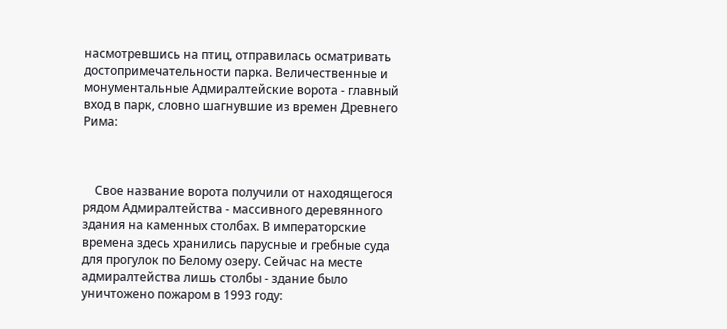насмотревшись на птиц, отправилась осматривать достопримечательности парка. Величественные и монументальные Адмиралтейские ворота - главный вход в парк, словно шагнувшие из времен Древнего Рима:



    Свое название ворота получили от находящегося рядом Адмиралтейства - массивного деревянного здания на каменных столбах. В императорские времена здесь хранились парусные и гребные суда для прогулок по Белому озеру. Сейчас на месте адмиралтейства лишь столбы - здание было уничтожено пожаром в 1993 году: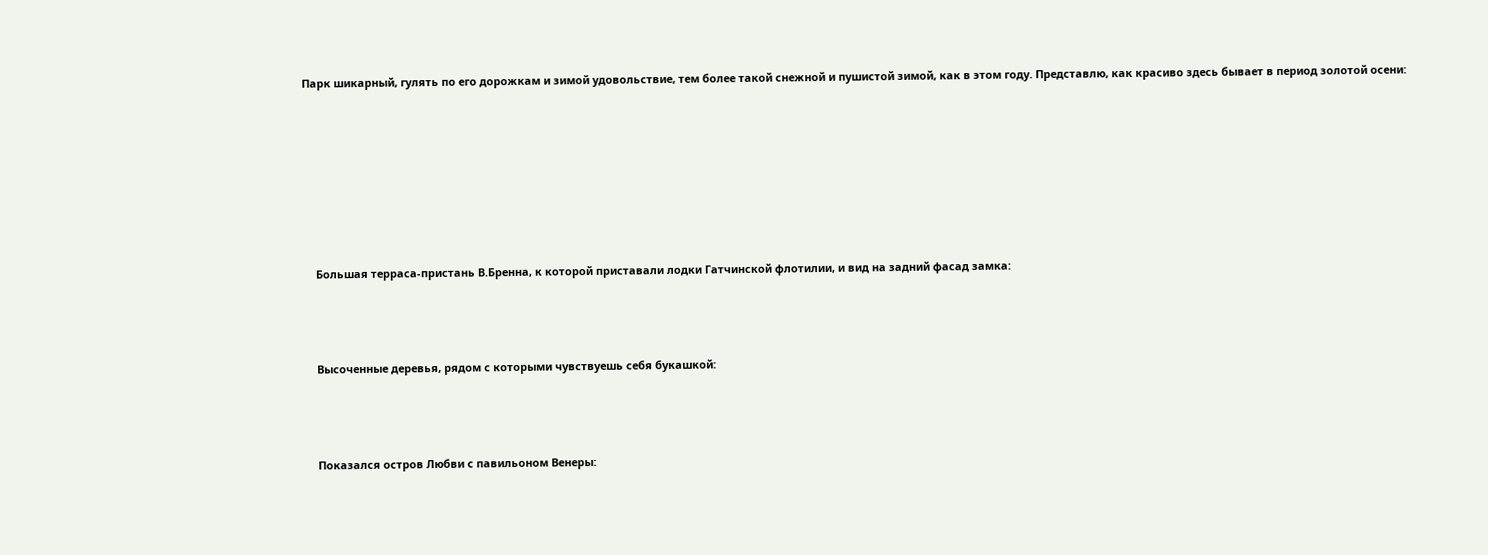Парк шикарный, гулять по его дорожкам и зимой удовольствие, тем более такой снежной и пушистой зимой, как в этом году. Представлю, как красиво здесь бывает в период золотой осени:







    Большая терраса-пристань В.Бренна, к которой приставали лодки Гатчинской флотилии, и вид на задний фасад замка:



    Высоченные деревья, рядом с которыми чувствуешь себя букашкой:



    Показался остров Любви с павильоном Венеры: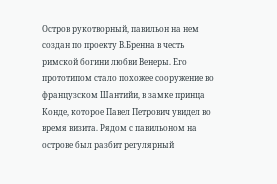Остров рукотворный, павильон на нем создан по проекту В.Бренна в честь римской богини любви Венеры. Его прототипом стало похожее сооружение во французском Шантийи, в замке принца Конде, которое Павел Петрович увидел во время визита. Рядом с павильоном на острове был разбит регулярный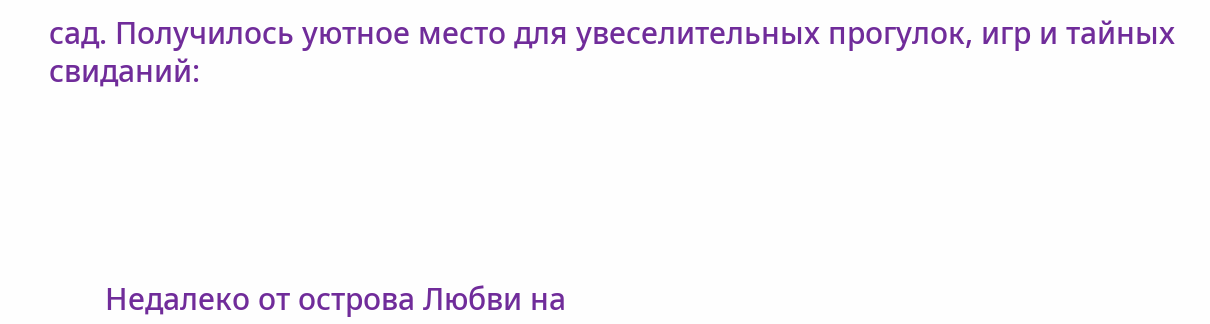сад. Получилось уютное место для увеселительных прогулок, игр и тайных свиданий:





       Недалеко от острова Любви на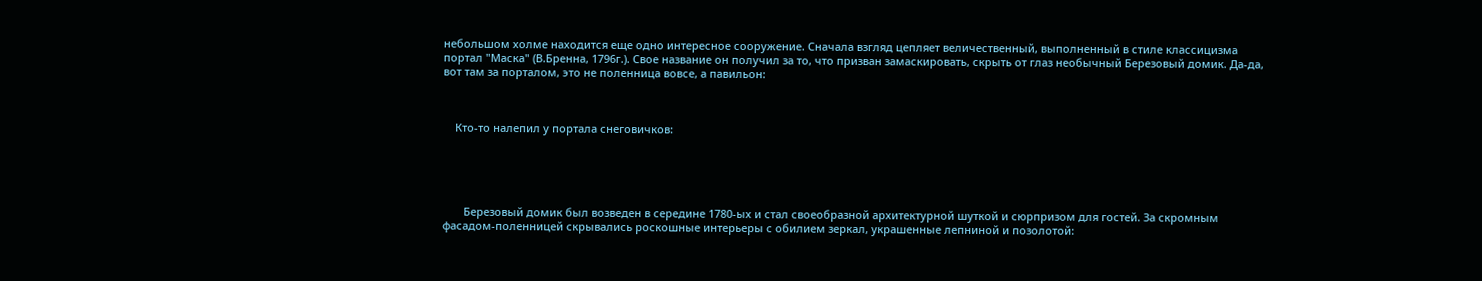небольшом холме находится еще одно интересное сооружение. Сначала взгляд цепляет величественный, выполненный в стиле классицизма портал "Маска" (В.Бренна, 1796г.). Свое название он получил за то, что призван замаскировать, скрыть от глаз необычный Березовый домик. Да-да, вот там за порталом, это не поленница вовсе, а павильон:



    Кто-то налепил у портала снеговичков:





       Березовый домик был возведен в середине 1780-ых и стал своеобразной архитектурной шуткой и сюрпризом для гостей. За скромным фасадом-поленницей скрывались роскошные интерьеры с обилием зеркал, украшенные лепниной и позолотой: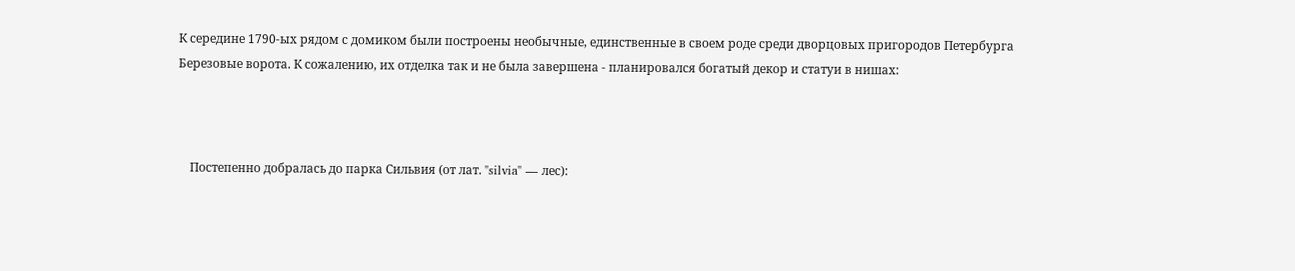К середине 1790-ых рядом с домиком были построены необычные, единственные в своем роде среди дворцовых пригородов Петербурга Березовые ворота. К сожалению, их отделка так и не была завершена - планировался богатый декор и статуи в нишах:



    Постепенно добралась до парка Сильвия (от лат. "silvia" — лес):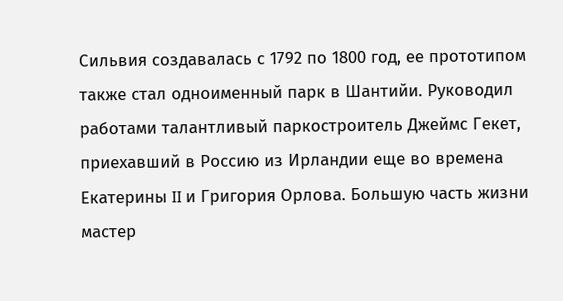Сильвия создавалась с 1792 по 1800 год, ее прототипом также стал одноименный парк в Шантийи. Руководил работами талантливый паркостроитель Джеймс Гекет, приехавший в Россию из Ирландии еще во времена Екатерины II и Григория Орлова. Большую часть жизни мастер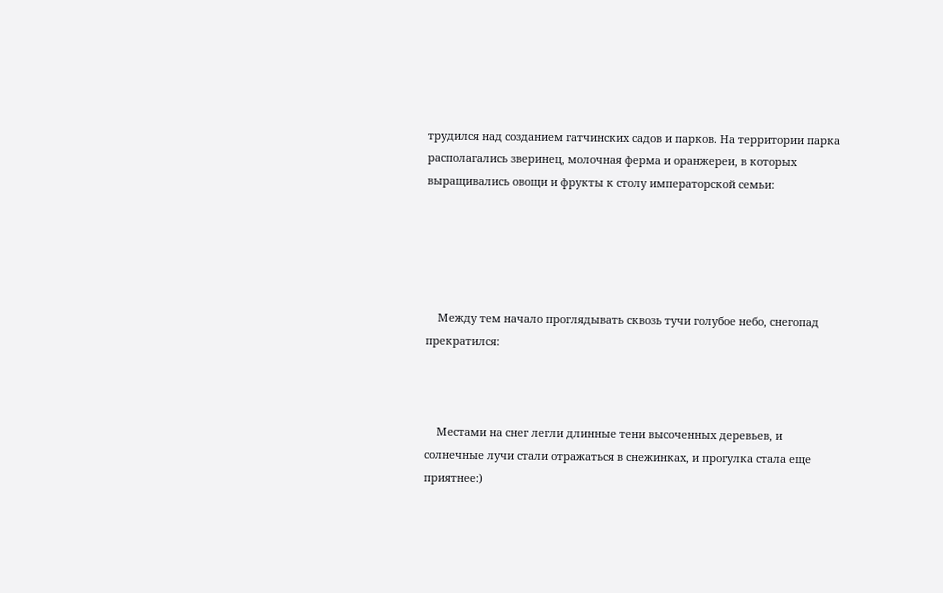трудился над созданием гатчинских садов и парков. На территории парка располагались зверинец, молочная ферма и оранжереи, в которых выращивались овощи и фрукты к столу императорской семьи:





    Между тем начало проглядывать сквозь тучи голубое небо, снегопад прекратился:



    Местами на снег легли длинные тени высоченных деревьев, и солнечные лучи стали отражаться в снежинках, и прогулка стала еще приятнее:)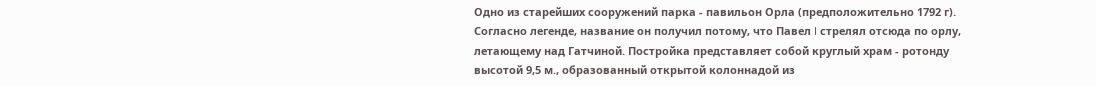Одно из старейших сооружений парка - павильон Орла (предположительно 1792 г). Согласно легенде, название он получил потому, что Павел I стрелял отсюда по орлу, летающему над Гатчиной. Постройка представляет собой круглый храм - ротонду высотой 9,5 м., образованный открытой колоннадой из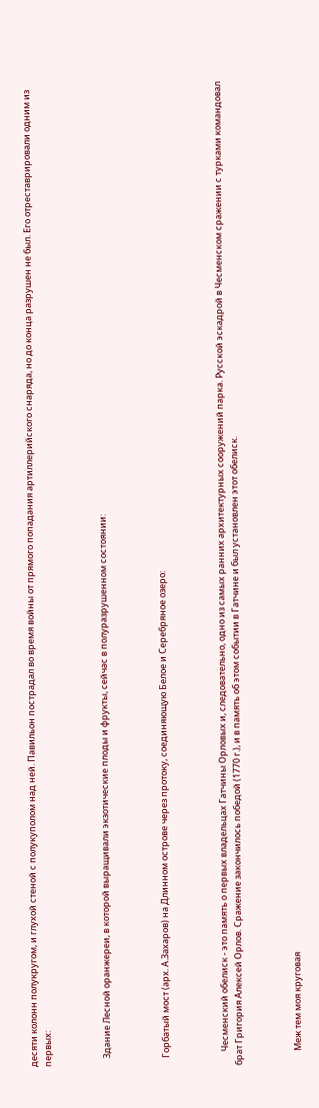десяти колонн полукругом, и глухой стеной с полукуполом над ней. Павильон пострадал во время войны от прямого попадания артиллерийского снаряда, но до конца разрушен не был. Его отреставрировали одним из первых:



    Здание Лесной оранжереи, в которой выращивали экзотические плоды и фрукты, сейчас в полуразрушенном состоянии:



    Горбатый мост (арх. А.Захаров) на Длинном острове через протоку, соединяющую Белое и Серебряное озеро:



       Чесменский обелиск - это память о первых владельцах Гатчины Орловых и, следовательно, одно из самых ранних архитектурных сооружений парка. Русской эскадрой в Чесменском сражении с турками командовал брат Григория Алексей Орлов. Сражение закончилось победой (1770 г.), и в память об этом событии в Гатчине и был установлен этот обелиск.



       Меж тем моя круговая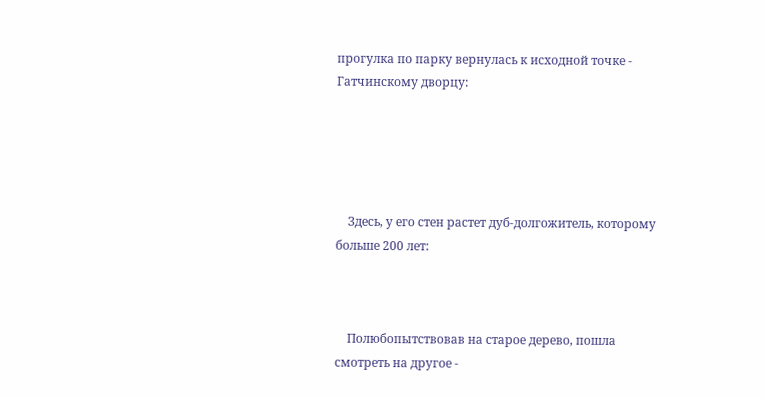прогулка по парку вернулась к исходной точке - Гатчинскому дворцу:





    Здесь, у его стен растет дуб-долгожитель, которому больше 200 лет:



    Полюбопытствовав на старое дерево, пошла смотреть на другое -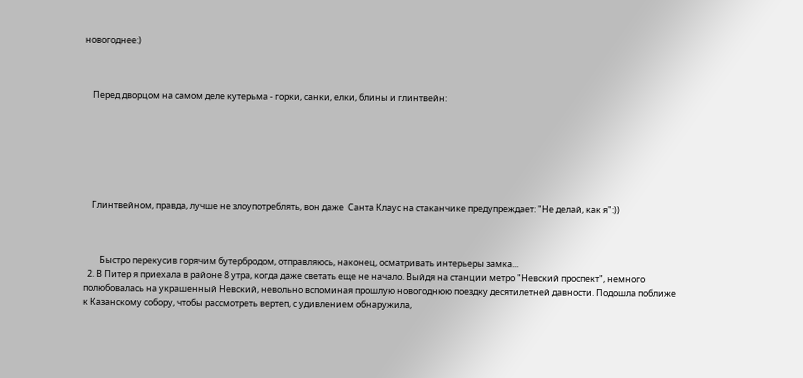новогоднее:)



    Перед дворцом на самом деле кутерьма - горки, санки, елки, блины и глинтвейн:







    Глинтвейном, правда, лучше не злоупотреблять, вон даже  Санта Клаус на стаканчике предупреждает: "Не делай, как я":))



        Быстро перекусив горячим бутербродом, отправляюсь, наконец, осматривать интерьеры замка...
  2. В Питер я приехала в районе 8 утра, когда даже светать еще не начало. Выйдя на станции метро "Невский проспект", немного полюбовалась на украшенный Невский, невольно вспоминая прошлую новогоднюю поездку десятилетней давности. Подошла поближе к Казанскому собору, чтобы рассмотреть вертеп, с удивлением обнаружила,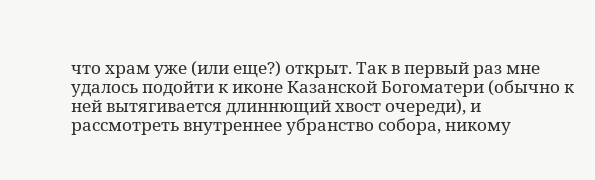что храм уже (или еще?) открыт. Так в первый раз мне удалось подойти к иконе Казанской Богоматери (обычно к ней вытягивается длиннющий хвост очереди), и рассмотреть внутреннее убранство собора, никому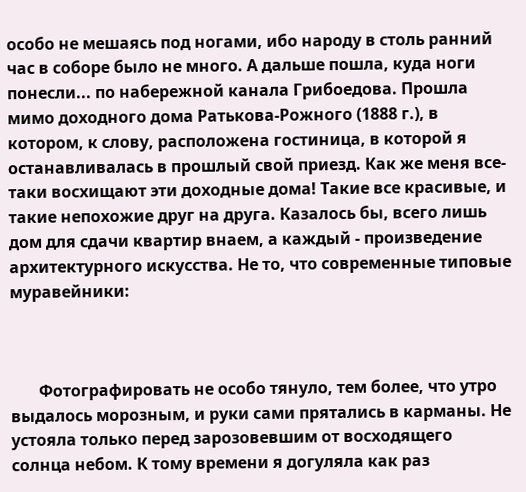особо не мешаясь под ногами, ибо народу в столь ранний час в соборе было не много. А дальше пошла, куда ноги понесли... по набережной канала Грибоедова. Прошла мимо доходного дома Ратькова-Рожного (1888 г.), в котором, к слову, расположена гостиница, в которой я останавливалась в прошлый свой приезд. Как же меня все-таки восхищают эти доходные дома! Такие все красивые, и такие непохожие друг на друга. Казалось бы, всего лишь дом для сдачи квартир внаем, а каждый - произведение архитектурного искусства. Не то, что современные типовые муравейники:



       Фотографировать не особо тянуло, тем более, что утро выдалось морозным, и руки сами прятались в карманы. Не устояла только перед зарозовевшим от восходящего солнца небом. К тому времени я догуляла как раз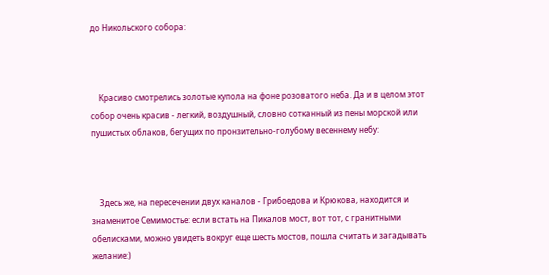до Никольского собора:



    Красиво смотрелись золотые купола на фоне розоватого неба. Да и в целом этот собор очень красив - легкий, воздушный, словно сотканный из пены морской или пушистых облаков, бегущих по пронзительно-голубому весеннему небу:



    Здесь же, на пересечении двух каналов - Грибоедова и Крюкова, находится и знаменитое Семимостье: если встать на Пикалов мост, вот тот, с гранитными обелисками, можно увидеть вокруг еще шесть мостов, пошла считать и загадывать желание:)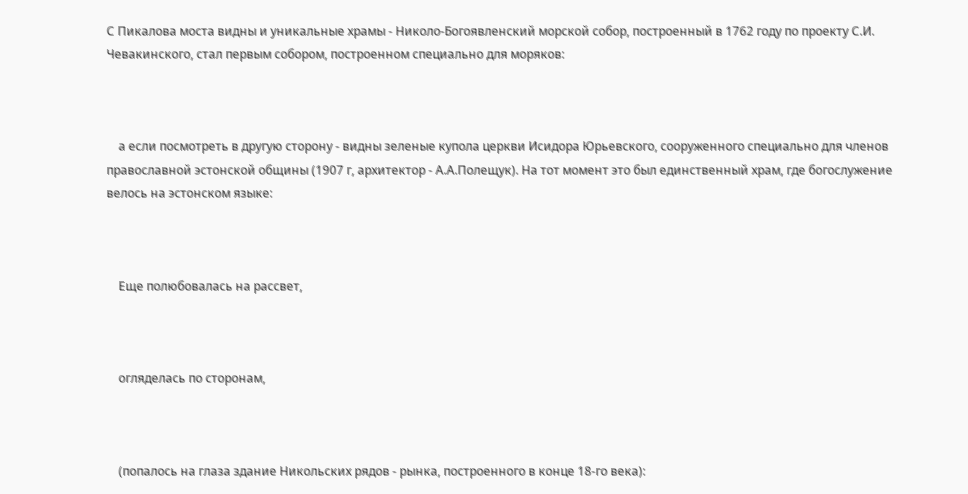С Пикалова моста видны и уникальные храмы - Николо-Богоявленский морской собор, построенный в 1762 году по проекту С.И. Чевакинского, стал первым собором, построенном специально для моряков:



    а если посмотреть в другую сторону - видны зеленые купола церкви Исидора Юрьевского, сооруженного специально для членов православной эстонской общины (1907 г, архитектор - А.А.Полещук). На тот момент это был единственный храм, где богослужение велось на эстонском языке:



    Еще полюбовалась на рассвет,



    огляделась по сторонам,



    (попалось на глаза здание Никольских рядов - рынка, построенного в конце 18-го века):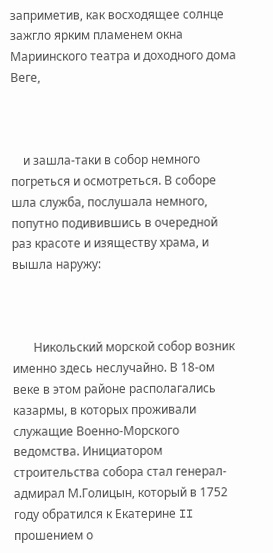заприметив, как восходящее солнце зажгло ярким пламенем окна Мариинского театра и доходного дома Веге,



    и зашла-таки в собор немного погреться и осмотреться. В соборе шла служба, послушала немного, попутно подивившись в очередной раз красоте и изяществу храма, и вышла наружу:



       Никольский морской собор возник именно здесь неслучайно. В 18-ом веке в этом районе располагались казармы, в которых проживали служащие Военно-Морского ведомства. Инициатором строительства собора стал генерал-адмирал М.Голицын, который в 1752 году обратился к Екатерине II прошением о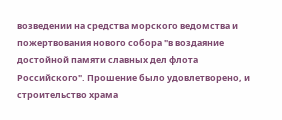возведении на средства морского ведомства и пожертвования нового собора "в воздаяние достойной памяти славных дел флота Российского". Прошение было удовлетворено, и строительство храма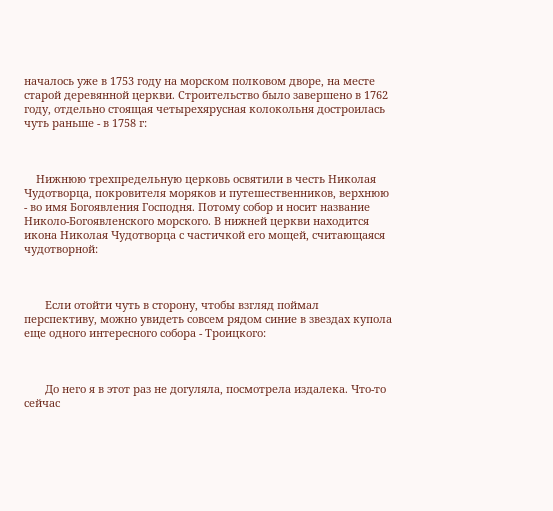началось уже в 1753 году на морском полковом дворе, на месте старой деревянной церкви. Строительство было завершено в 1762 году, отдельно стоящая четырехярусная колокольня достроилась чуть раньше - в 1758 г:



    Нижнюю трехпредельную церковь освятили в честь Николая Чудотворца, покровителя моряков и путешественников, верхнюю - во имя Богоявления Господня. Потому собор и носит название Николо-Богоявленского морского. В нижней церкви находится икона Николая Чудотворца с частичкой его мощей, считающаяся чудотворной:



       Если отойти чуть в сторону, чтобы взгляд поймал перспективу, можно увидеть совсем рядом синие в звездах купола еще одного интересного собора - Троицкого:



       До него я в этот раз не догуляла, посмотрела издалека. Что-то сейчас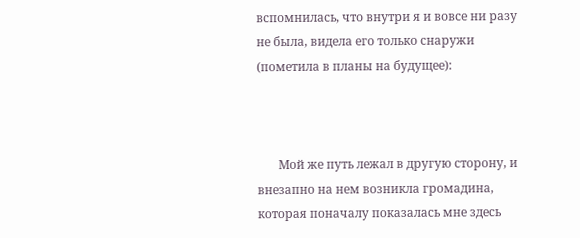вспомнилась, что внутри я и вовсе ни разу не была, видела его только снаружи (пометила в планы на будущее):



       Мой же путь лежал в другую сторону, и внезапно на нем возникла громадина, которая поначалу показалась мне здесь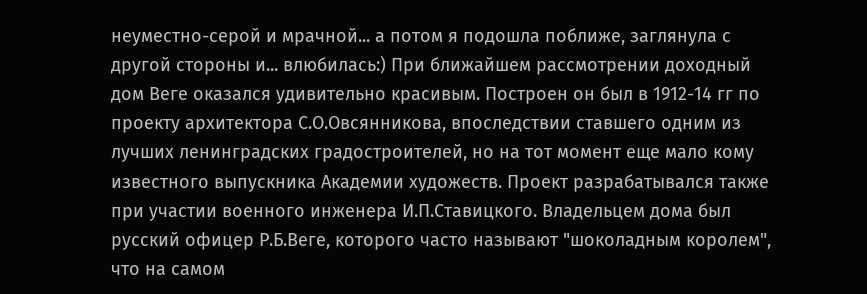неуместно-серой и мрачной... а потом я подошла поближе, заглянула с другой стороны и... влюбилась:) При ближайшем рассмотрении доходный дом Веге оказался удивительно красивым. Построен он был в 1912-14 гг по проекту архитектора С.О.Овсянникова, впоследствии ставшего одним из лучших ленинградских градостроителей, но на тот момент еще мало кому известного выпускника Академии художеств. Проект разрабатывался также при участии военного инженера И.П.Ставицкого. Владельцем дома был русский офицер Р.Б.Веге, которого часто называют "шоколадным королем", что на самом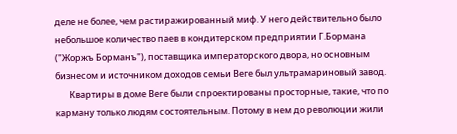деле не более, чем растиражированный миф. У него действительно было небольшое количество паев в кондитерском предприятии Г.Бормана ("Жоржъ Борманъ"), поставщика императорского двора, но основным бизнесом и источником доходов семьи Веге был ультрамариновый завод.
       Квартиры в доме Веге были спроектированы просторные, такие, что по карману только людям состоятельным. Потому в нем до революции жили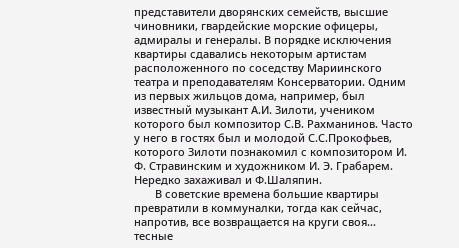представители дворянских семейств, высшие чиновники, гвардейские морские офицеры, адмиралы и генералы. В порядке исключения квартиры сдавались некоторым артистам расположенного по соседству Мариинского театра и преподавателям Консерватории. Одним из первых жильцов дома, например, был известный музыкант А.И. Зилоти, учеником которого был композитор С.В. Рахманинов. Часто у него в гостях был и молодой С.С.Прокофьев, которого Зилоти познакомил с композитором И. Ф. Стравинским и художником И. Э. Грабарем. Нередко захаживал и Ф.Шаляпин.
       В советские времена большие квартиры превратили в коммуналки, тогда как сейчас, напротив, все возвращается на круги своя... тесные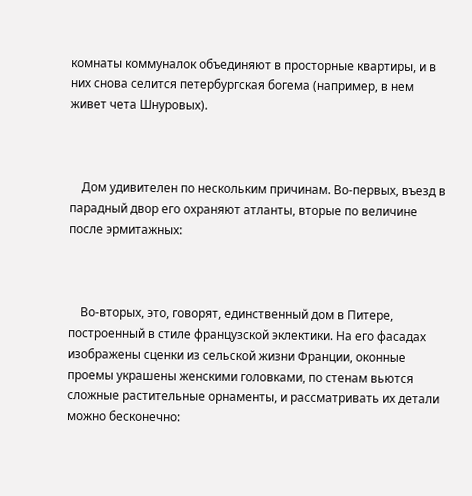комнаты коммуналок объединяют в просторные квартиры, и в них снова селится петербургская богема (например, в нем живет чета Шнуровых).



    Дом удивителен по нескольким причинам. Во-первых, въезд в парадный двор его охраняют атланты, вторые по величине после эрмитажных:



    Во-вторых, это, говорят, единственный дом в Питере, построенный в стиле французской эклектики. На его фасадах изображены сценки из сельской жизни Франции, оконные проемы украшены женскими головками, по стенам вьются сложные растительные орнаменты, и рассматривать их детали можно бесконечно: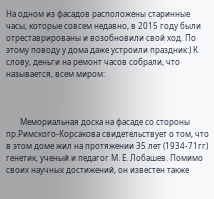На одном из фасадов расположены старинные часы, которые совсем недавно, в 2015 году были отреставрированы и возобновили свой ход. По этому поводу у дома даже устроили праздник:) К слову, деньги на ремонт часов собрали, что называется, всем миром:



       Мемориальная доска на фасаде со стороны пр.Римского-Корсакова свидетельствует о том, что в этом доме жил на протяжении 35 лет (1934-71гг) генетик, ученый и педагог М. Е. Лобашев. Помимо своих научных достижений, он известен также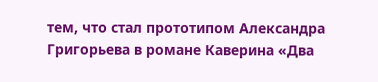тем, что стал прототипом Александра Григорьева в романе Каверина «Два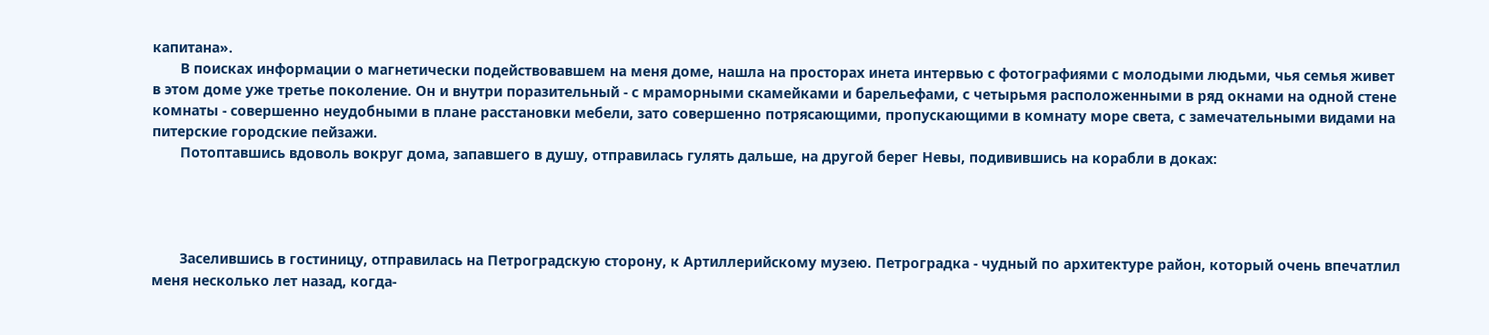капитана».
       В поисках информации о магнетически подействовавшем на меня доме, нашла на просторах инета интервью с фотографиями с молодыми людьми, чья семья живет в этом доме уже третье поколение. Он и внутри поразительный - с мраморными скамейками и барельефами, с четырьмя расположенными в ряд окнами на одной стене комнаты - совершенно неудобными в плане расстановки мебели, зато совершенно потрясающими, пропускающими в комнату море света, с замечательными видами на питерские городские пейзажи.
       Потоптавшись вдоволь вокруг дома, запавшего в душу, отправилась гулять дальше, на другой берег Невы, подивившись на корабли в доках:




       Заселившись в гостиницу, отправилась на Петроградскую сторону, к Артиллерийскому музею. Петроградка - чудный по архитектуре район, который очень впечатлил меня несколько лет назад, когда-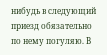нибудь в следующий приезд обязательно по нему погуляю. В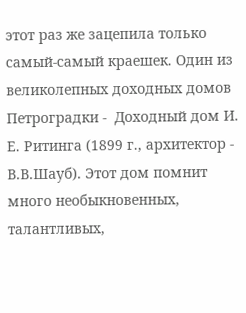этот раз же зацепила только самый-самый краешек. Один из великолепных доходных домов Петроградки -  Доходный дом И. Е. Ритинга (1899 г., архитектор - В.В.Шауб). Этот дом помнит много необыкновенных, талантливых,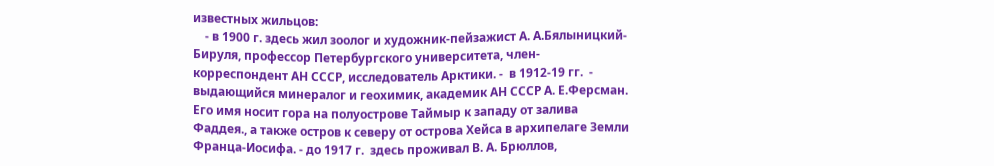известных жильцов:
    - в 1900 г. здесь жил зоолог и художник-пейзажист А. А.Бялыницкий-Бируля, профессор Петербургского университета, член-корреспондент АН СССР, исследователь Арктики. -  в 1912-19 гг.  -  выдающийся минералог и геохимик, академик АН СССР А. Е.Ферсман. Его имя носит гора на полуострове Таймыр к западу от залива Фаддея., а также остров к северу от острова Хейса в архипелаге Земли Франца-Иосифа. - до 1917 г.  здесь проживал В. А. Брюллов,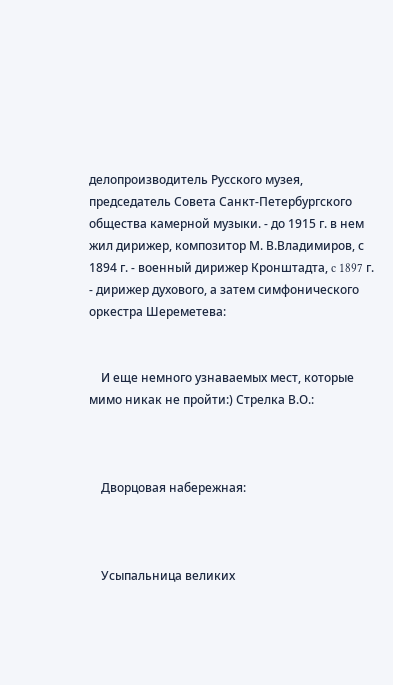делопроизводитель Русского музея, председатель Совета Санкт-Петербургского общества камерной музыки. - до 1915 г. в нем жил дирижер, композитор М. В.Владимиров, с 1894 г. - военный дирижер Кронштадта, c 1897 г. - дирижер духового, а затем симфонического оркестра Шереметева:


    И еще немного узнаваемых мест, которые мимо никак не пройти:) Стрелка В.О.:



    Дворцовая набережная:



    Усыпальница великих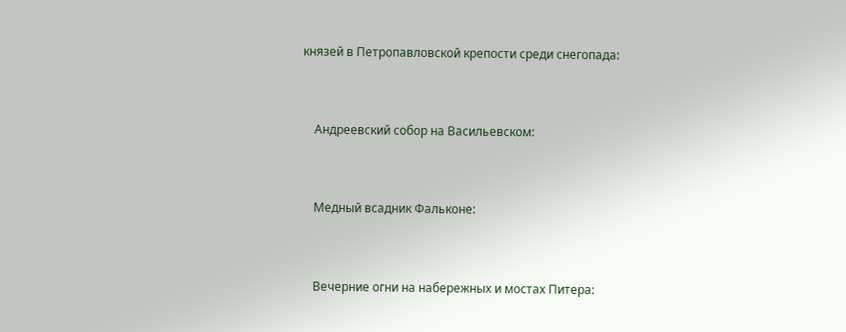князей в Петропавловской крепости среди снегопада:



    Андреевский собор на Васильевском:



    Медный всадник Фальконе:



    Вечерние огни на набережных и мостах Питера: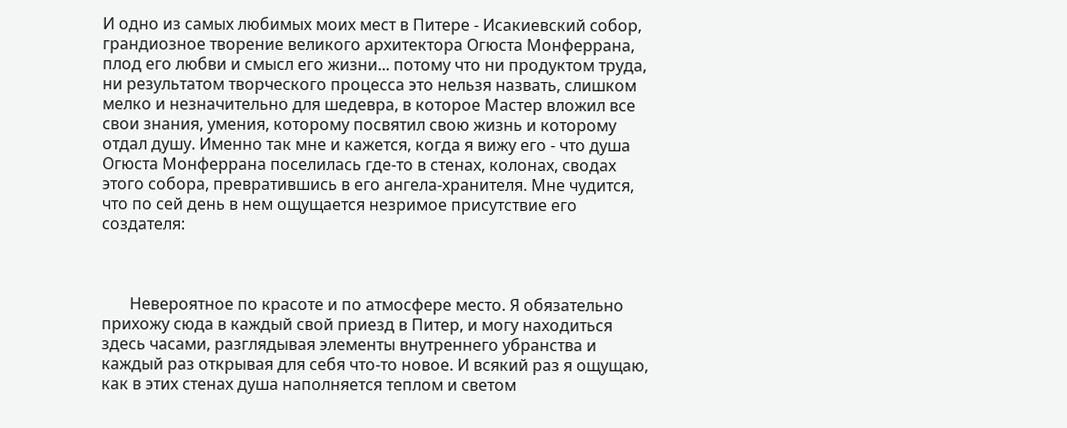И одно из самых любимых моих мест в Питере - Исакиевский собор, грандиозное творение великого архитектора Огюста Монферрана, плод его любви и смысл его жизни... потому что ни продуктом труда, ни результатом творческого процесса это нельзя назвать, слишком мелко и незначительно для шедевра, в которое Мастер вложил все свои знания, умения, которому посвятил свою жизнь и которому отдал душу. Именно так мне и кажется, когда я вижу его - что душа Огюста Монферрана поселилась где-то в стенах, колонах, сводах этого собора, превратившись в его ангела-хранителя. Мне чудится, что по сей день в нем ощущается незримое присутствие его создателя:



       Невероятное по красоте и по атмосфере место. Я обязательно прихожу сюда в каждый свой приезд в Питер, и могу находиться здесь часами, разглядывая элементы внутреннего убранства и каждый раз открывая для себя что-то новое. И всякий раз я ощущаю, как в этих стенах душа наполняется теплом и светом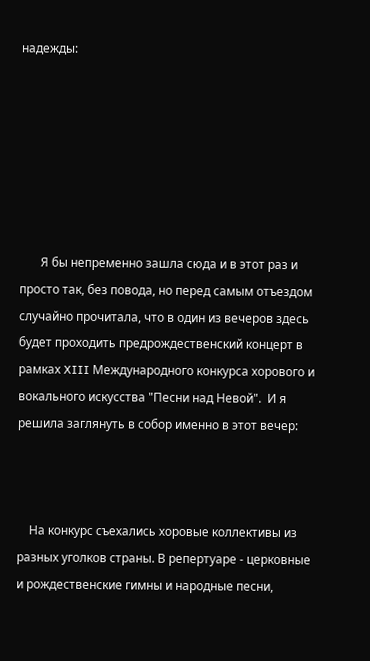надежды:







       Я бы непременно зашла сюда и в этот раз и просто так, без повода, но перед самым отъездом случайно прочитала, что в один из вечеров здесь будет проходить предрождественский концерт в рамках XIII Международного конкурса хорового и вокального искусства "Песни над Невой".  И я решила заглянуть в собор именно в этот вечер:



    На конкурс съехались хоровые коллективы из разных уголков страны. В репертуаре - церковные и рождественские гимны и народные песни,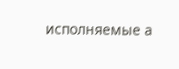исполняемые а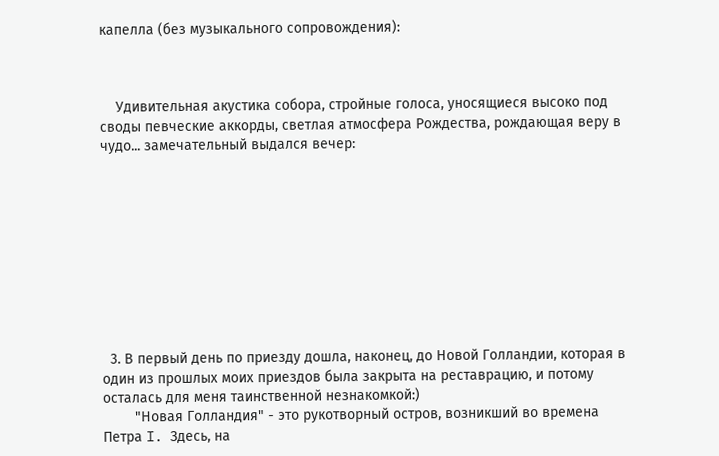капелла (без музыкального сопровождения):



    Удивительная акустика собора, стройные голоса, уносящиеся высоко под своды певческие аккорды, светлая атмосфера Рождества, рождающая веру в чудо... замечательный выдался вечер:










  3. В первый день по приезду дошла, наконец, до Новой Голландии, которая в один из прошлых моих приездов была закрыта на реставрацию, и потому осталась для меня таинственной незнакомкой:)
        "Новая Голландия" - это рукотворный остров, возникший во времена Петра I. Здесь, на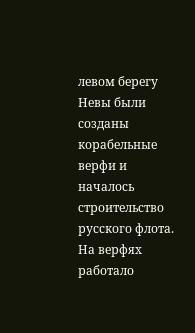левом берегу Невы были созданы корабельные верфи и началось строительство русского флота. На верфях работало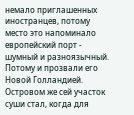немало приглашенных иностранцев, потому место это напоминало европейский порт - шумный и разноязычный. Потому и прозвали его Новой Голландией. Островом же сей участок суши стал, когда для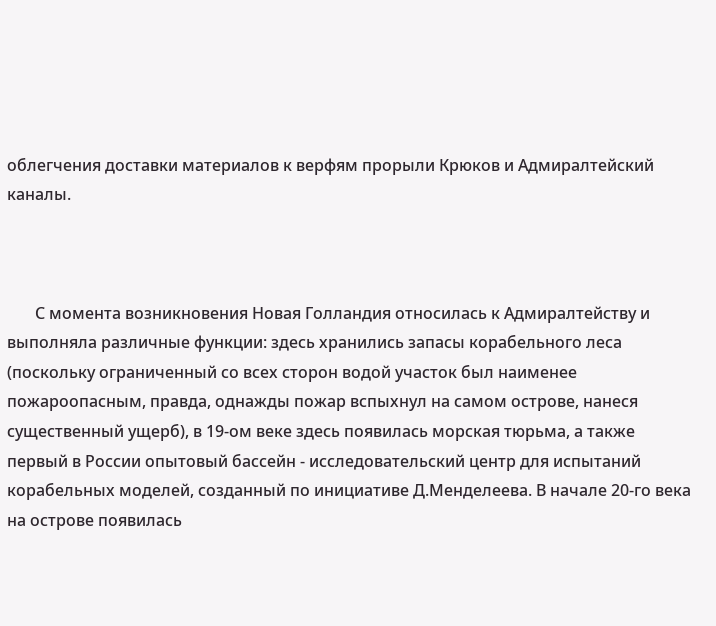облегчения доставки материалов к верфям прорыли Крюков и Адмиралтейский каналы.



       С момента возникновения Новая Голландия относилась к Адмиралтейству и выполняла различные функции: здесь хранились запасы корабельного леса (поскольку ограниченный со всех сторон водой участок был наименее пожароопасным, правда, однажды пожар вспыхнул на самом острове, нанеся существенный ущерб), в 19-ом веке здесь появилась морская тюрьма, а также первый в России опытовый бассейн - исследовательский центр для испытаний корабельных моделей, созданный по инициативе Д.Менделеева. В начале 20-го века на острове появилась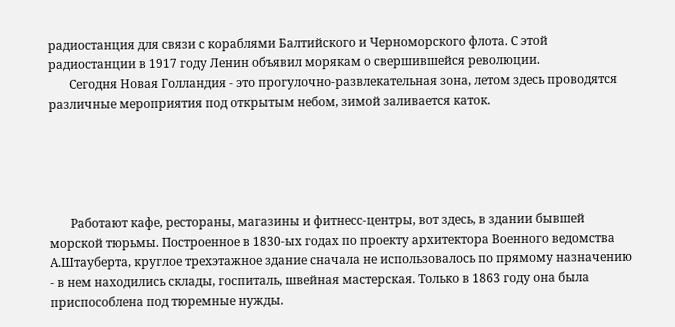радиостанция для связи с кораблями Балтийского и Черноморского флота. С этой радиостанции в 1917 году Ленин объявил морякам о свершившейся революции.
       Сегодня Новая Голландия - это прогулочно-развлекательная зона, летом здесь проводятся различные мероприятия под открытым небом, зимой заливается каток.





       Работают кафе, рестораны, магазины и фитнесс-центры, вот здесь, в здании бывшей морской тюрьмы. Построенное в 1830-ых годах по проекту архитектора Военного ведомства А.Штауберта, круглое трехэтажное здание сначала не использовалось по прямому назначению - в нем находились склады, госпиталь, швейная мастерская. Только в 1863 году она была приспособлена под тюремные нужды.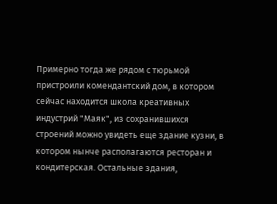Примерно тогда же рядом с тюрьмой пристроили комендантский дом, в котором сейчас находится школа креативных индустрий "Маяк", из сохранившихся строений можно увидеть еще здание кузни, в котором нынче располагаются ресторан и кондитерская. Остальные здания,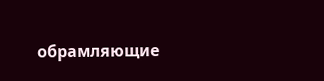обрамляющие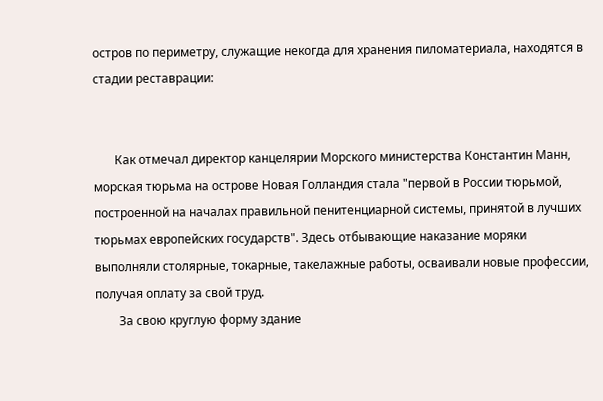остров по периметру, служащие некогда для хранения пиломатериала, находятся в стадии реставрации:


       Как отмечал директор канцелярии Морского министерства Константин Манн, морская тюрьма на острове Новая Голландия стала "первой в России тюрьмой, построенной на началах правильной пенитенциарной системы, принятой в лучших тюрьмах европейских государств". Здесь отбывающие наказание моряки выполняли столярные, токарные, такелажные работы, осваивали новые профессии, получая оплату за свой труд.
        За свою круглую форму здание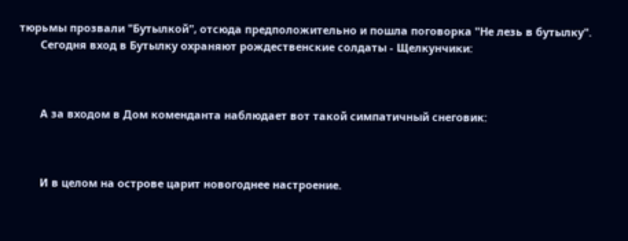тюрьмы прозвали "Бутылкой", отсюда предположительно и пошла поговорка "Не лезь в бутылку".
       Сегодня вход в Бутылку охраняют рождественские солдаты - Щелкунчики:



       А за входом в Дом коменданта наблюдает вот такой симпатичный снеговик:



       И в целом на острове царит новогоднее настроение.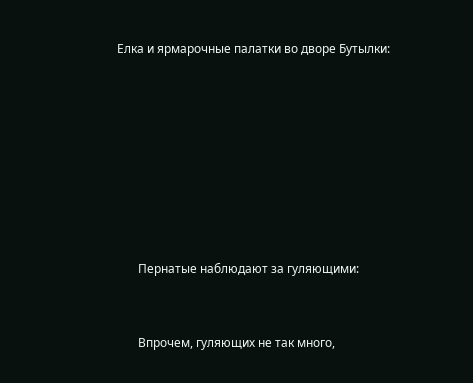Елка и ярмарочные палатки во дворе Бутылки:











       Пернатые наблюдают за гуляющими:



       Впрочем, гуляющих не так много,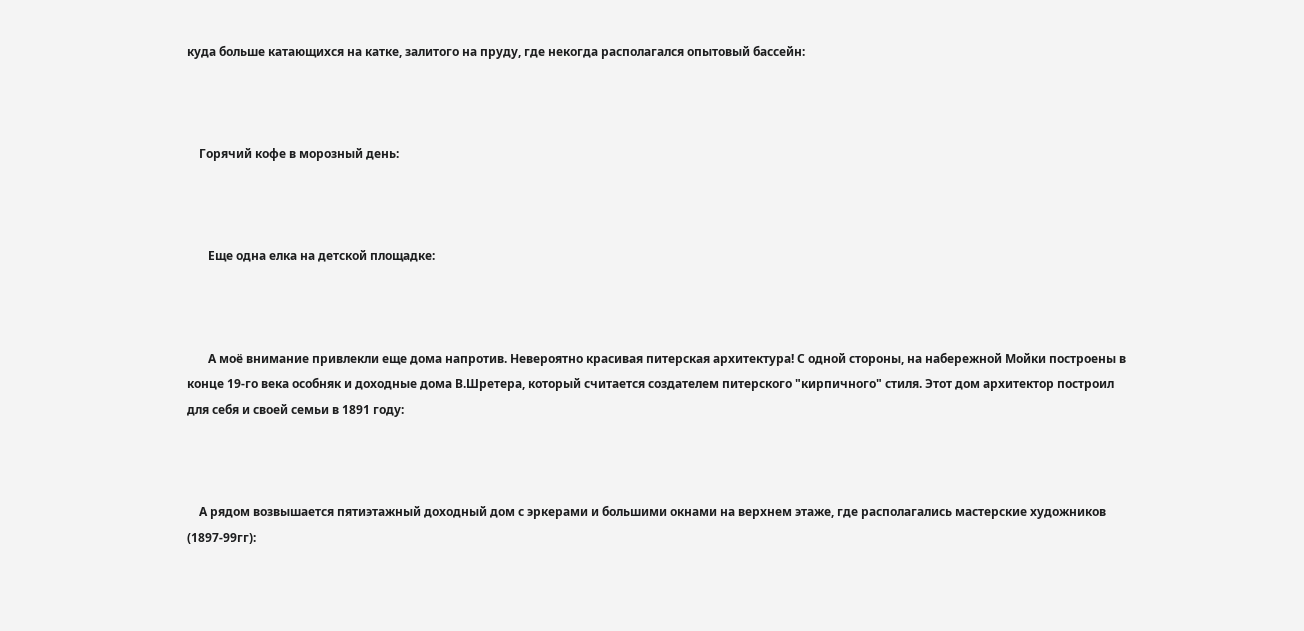куда больше катающихся на катке, залитого на пруду, где некогда располагался опытовый бассейн:



    Горячий кофе в морозный день:



       Еще одна елка на детской площадке:



       А моё внимание привлекли еще дома напротив. Невероятно красивая питерская архитектура! С одной стороны, на набережной Мойки построены в конце 19-го века особняк и доходные дома В.Шретера, который считается создателем питерского "кирпичного" стиля. Этот дом архитектор построил для себя и своей семьи в 1891 году:



    А рядом возвышается пятиэтажный доходный дом с эркерами и большими окнами на верхнем этаже, где располагались мастерские художников (1897-99гг):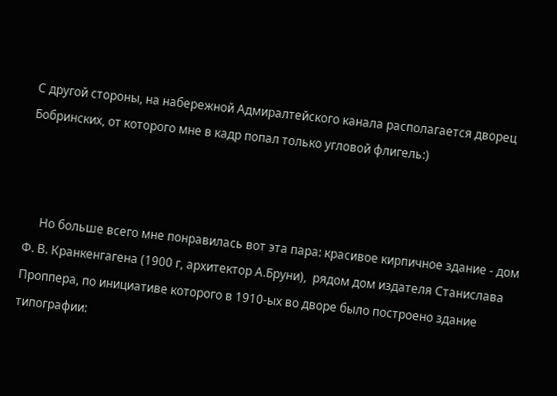С другой стороны, на набережной Адмиралтейского канала располагается дворец Бобринских, от которого мне в кадр попал только угловой флигель:)



     Но больше всего мне понравилась вот эта пара: красивое кирпичное здание - дом Ф. В. Кранкенгагена (1900 г, архитектор А.Бруни),  рядом дом издателя Станислава Проппера, по инициативе которого в 1910-ых во дворе было построено здание типографии: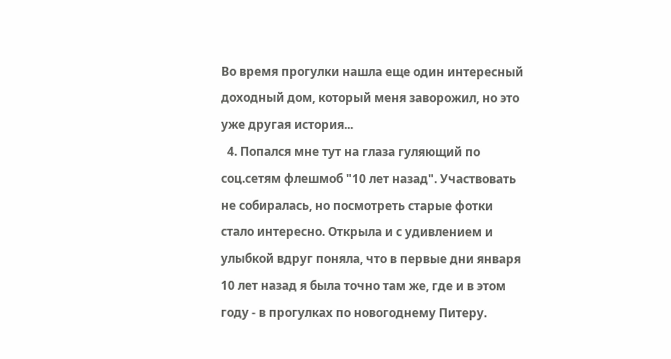Во время прогулки нашла еще один интересный доходный дом, который меня заворожил, но это уже другая история...
  4. Попался мне тут на глаза гуляющий по соц.сетям флешмоб "10 лет назад". Участвовать не собиралась, но посмотреть старые фотки стало интересно. Открыла и с удивлением и улыбкой вдруг поняла, что в первые дни января 10 лет назад я была точно там же, где и в этом году - в прогулках по новогоднему Питеру.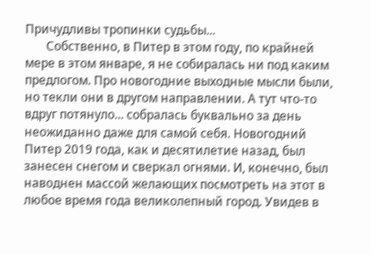Причудливы тропинки судьбы...
       Собственно, в Питер в этом году, по крайней мере в этом январе, я не собиралась ни под каким предлогом. Про новогодние выходные мысли были, но текли они в другом направлении. А тут что-то вдруг потянуло... собралась буквально за день неожиданно даже для самой себя. Новогодний Питер 2019 года, как и десятилетие назад, был занесен снегом и сверкал огнями. И, конечно, был наводнен массой желающих посмотреть на этот в любое время года великолепный город. Увидев в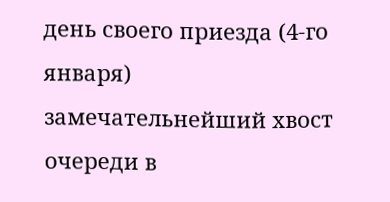день своего приезда (4-го января) замечательнейший хвост очереди в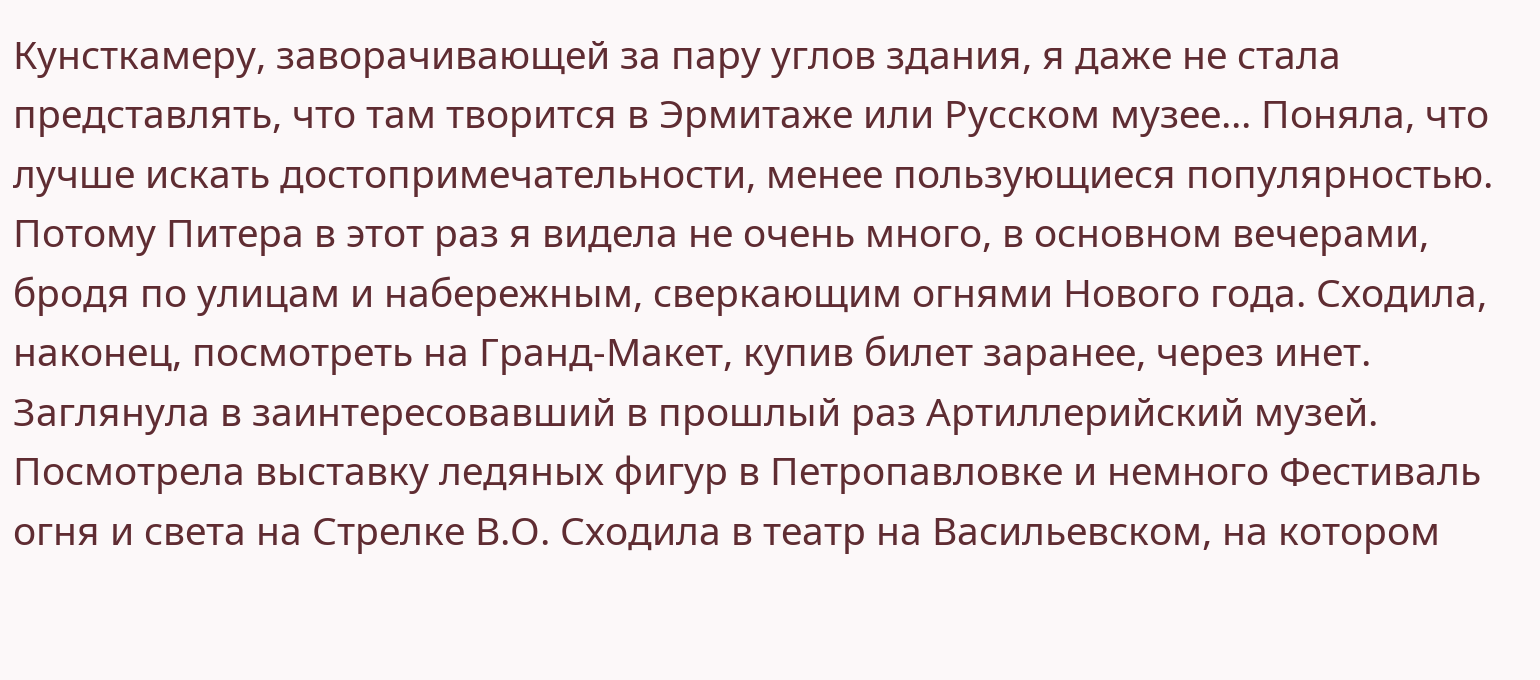Кунсткамеру, заворачивающей за пару углов здания, я даже не стала представлять, что там творится в Эрмитаже или Русском музее... Поняла, что лучше искать достопримечательности, менее пользующиеся популярностью. Потому Питера в этот раз я видела не очень много, в основном вечерами, бродя по улицам и набережным, сверкающим огнями Нового года. Сходила, наконец, посмотреть на Гранд-Макет, купив билет заранее, через инет. Заглянула в заинтересовавший в прошлый раз Артиллерийский музей. Посмотрела выставку ледяных фигур в Петропавловке и немного Фестиваль огня и света на Стрелке В.О. Сходила в театр на Васильевском, на котором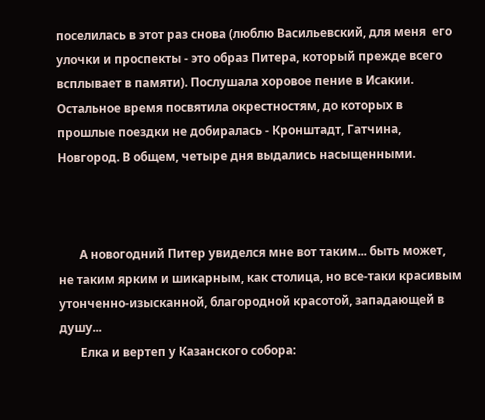поселилась в этот раз снова (люблю Васильевский, для меня  его улочки и проспекты - это образ Питера, который прежде всего всплывает в памяти). Послушала хоровое пение в Исакии. Остальное время посвятила окрестностям, до которых в прошлые поездки не добиралась - Кронштадт, Гатчина, Новгород. В общем, четыре дня выдались насыщенными.



       А новогодний Питер увиделся мне вот таким... быть может, не таким ярким и шикарным, как столица, но все-таки красивым утонченно-изысканной, благородной красотой, западающей в душу...
       Елка и вертеп у Казанского собора: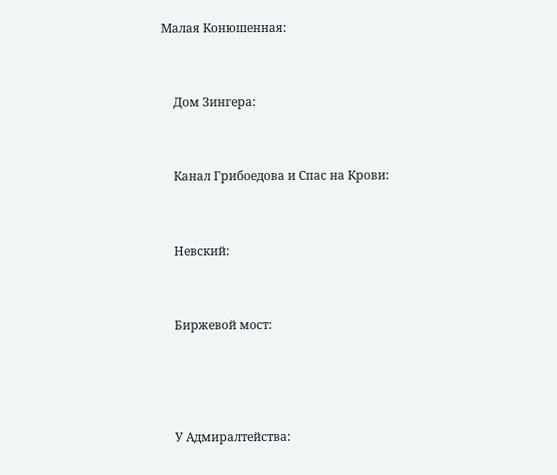Малая Конюшенная:



    Дом Зингера:



    Канал Грибоедова и Спас на Крови:



    Невский:



    Биржевой мост:





    У Адмиралтейства: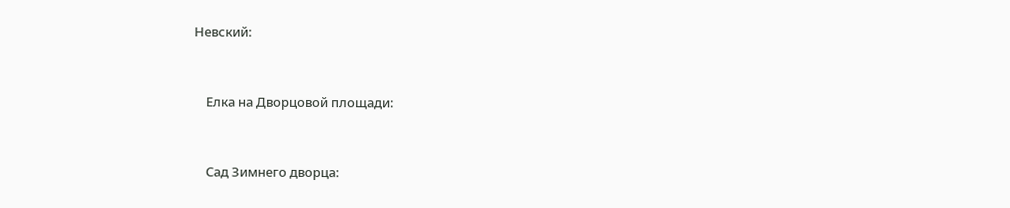Невский:



    Елка на Дворцовой площади:



    Сад Зимнего дворца: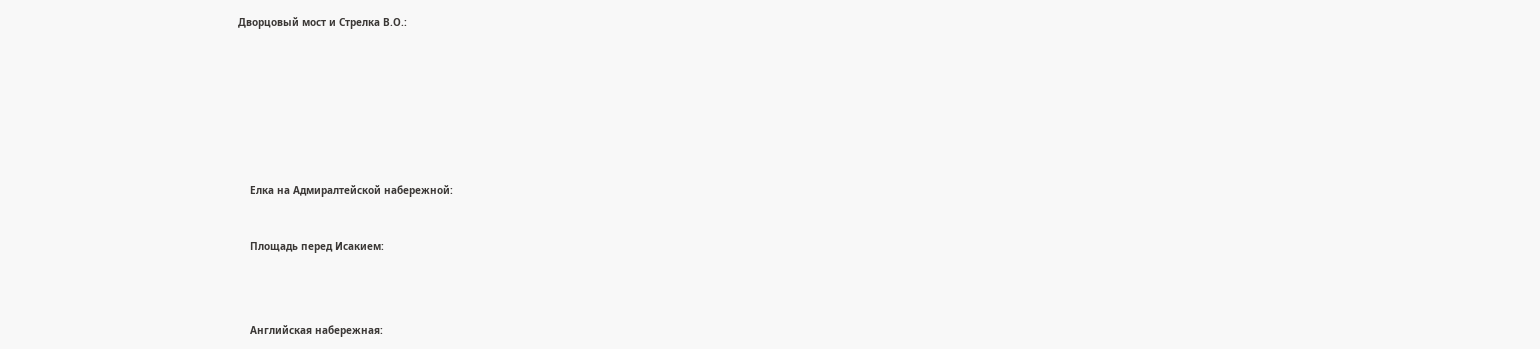Дворцовый мост и Стрелка В.О.:











    Елка на Адмиралтейской набережной:



    Площадь перед Исакием:





    Английская набережная: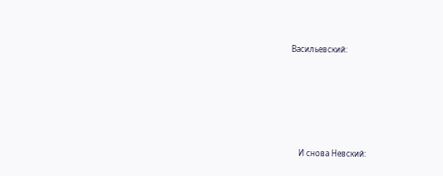Васильевский:







    И снова Невский: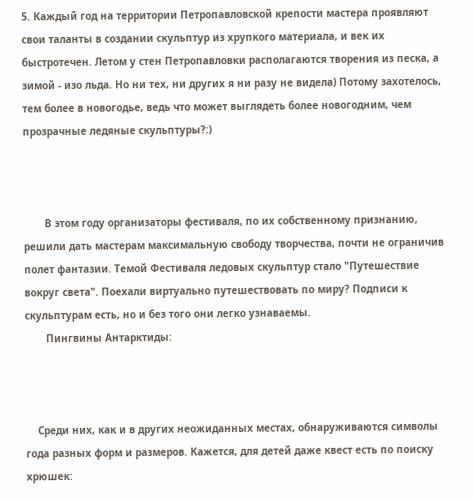5. Каждый год на территории Петропавловской крепости мастера проявляют свои таланты в создании скульптур из хрупкого материала, и век их быстротечен. Летом у стен Петропавловки располагаются творения из песка, а зимой - изо льда. Но ни тех, ни других я ни разу не видела) Потому захотелось, тем более в новогодье, ведь что может выглядеть более новогодним, чем прозрачные ледяные скульптуры?:)



       В этом году организаторы фестиваля, по их собственному признанию, решили дать мастерам максимальную свободу творчества, почти не ограничив полет фантазии. Темой Фестиваля ледовых скульптур стало "Путешествие вокруг света". Поехали виртуально путешествовать по миру? Подписи к скульптурам есть, но и без того они легко узнаваемы.
       Пингвины Антарктиды:



    Среди них, как и в других неожиданных местах, обнаруживаются символы года разных форм и размеров. Кажется, для детей даже квест есть по поиску хрюшек: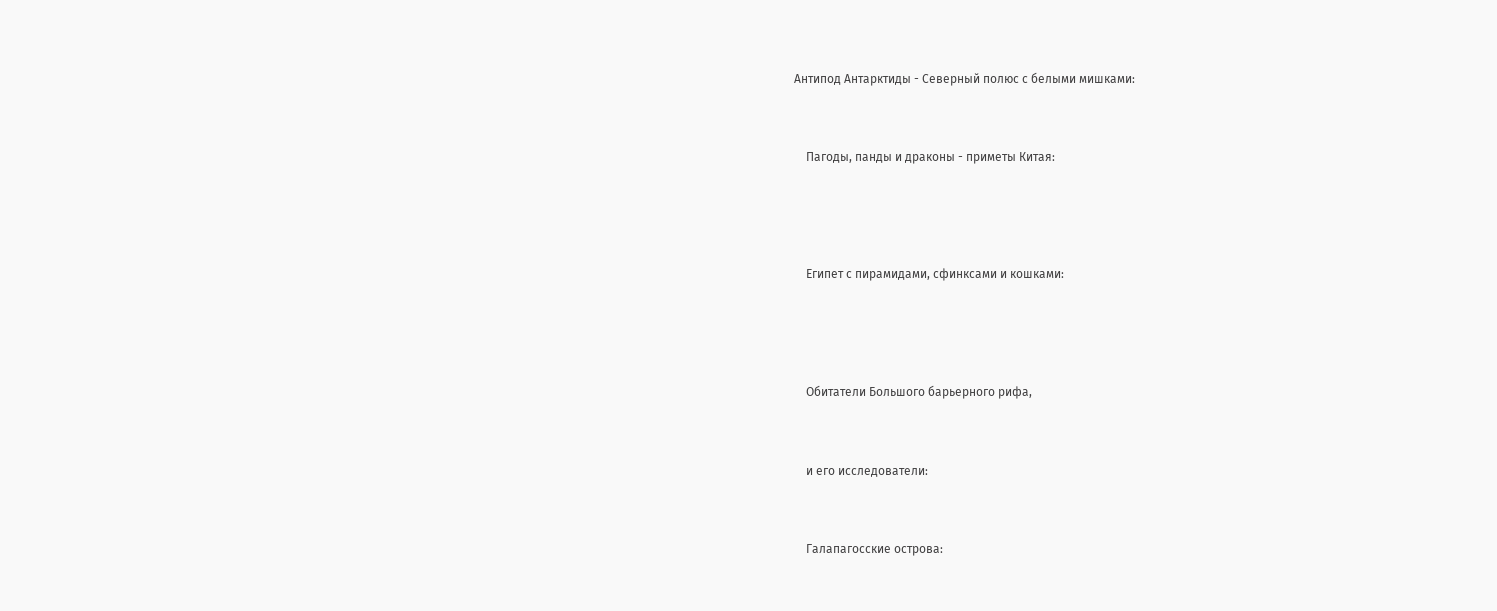Антипод Антарктиды - Северный полюс с белыми мишками:



    Пагоды, панды и драконы - приметы Китая:





    Египет с пирамидами, сфинксами и кошками:





    Обитатели Большого барьерного рифа,



    и его исследователи:



    Галапагосские острова: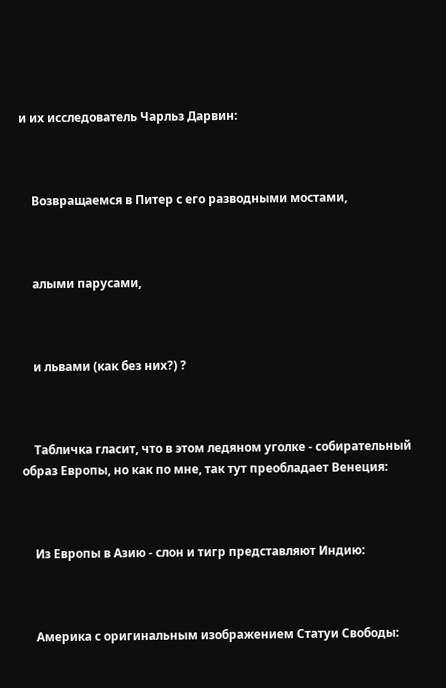и их исследователь Чарльз Дарвин:



    Возвращаемся в Питер с его разводными мостами,



    алыми парусами,



    и львами (как без них?) ?



    Табличка гласит, что в этом ледяном уголке - собирательный образ Европы, но как по мне, так тут преобладает Венеция:



    Из Европы в Азию - слон и тигр представляют Индию:



    Америка с оригинальным изображением Статуи Свободы: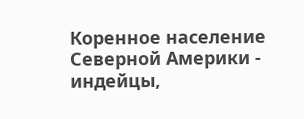Коренное население Северной Америки - индейцы,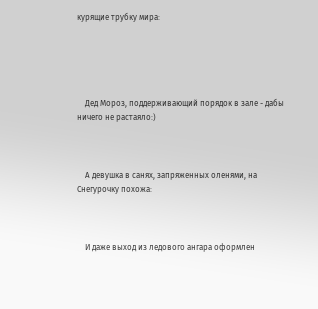курящие трубку мира:





    Дед Мороз, поддерживающий порядок в зале - дабы ничего не растаяло:)



    А девушка в санях, запряженных оленями, на Снегурочку похожа:



    И даже выход из ледового ангара оформлен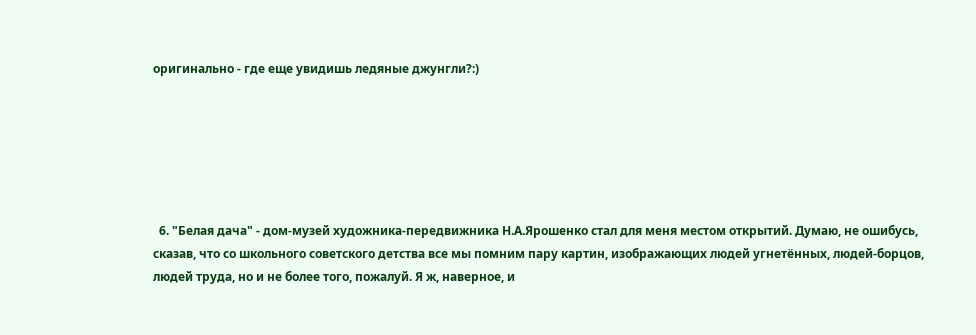оригинально - где еще увидишь ледяные джунгли?:)






  6. "Белая дача" - дом-музей художника-передвижника Н.А.Ярошенко стал для меня местом открытий. Думаю, не ошибусь, сказав, что со школьного советского детства все мы помним пару картин, изображающих людей угнетённых, людей-борцов, людей труда, но и не более того, пожалуй. Я ж, наверное, и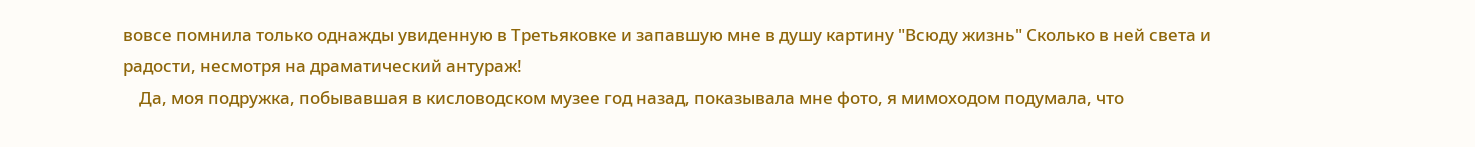вовсе помнила только однажды увиденную в Третьяковке и запавшую мне в душу картину "Всюду жизнь" Сколько в ней света и радости, несмотря на драматический антураж!
    Да, моя подружка, побывавшая в кисловодском музее год назад, показывала мне фото, я мимоходом подумала, что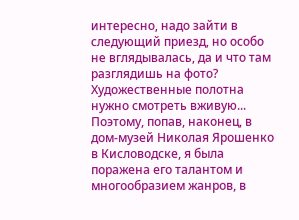интересно, надо зайти в следующий приезд, но особо не вглядывалась, да и что там разглядишь на фото? Художественные полотна нужно смотреть вживую... Поэтому, попав, наконец, в дом-музей Николая Ярошенко в Кисловодске, я была поражена его талантом и многообразием жанров, в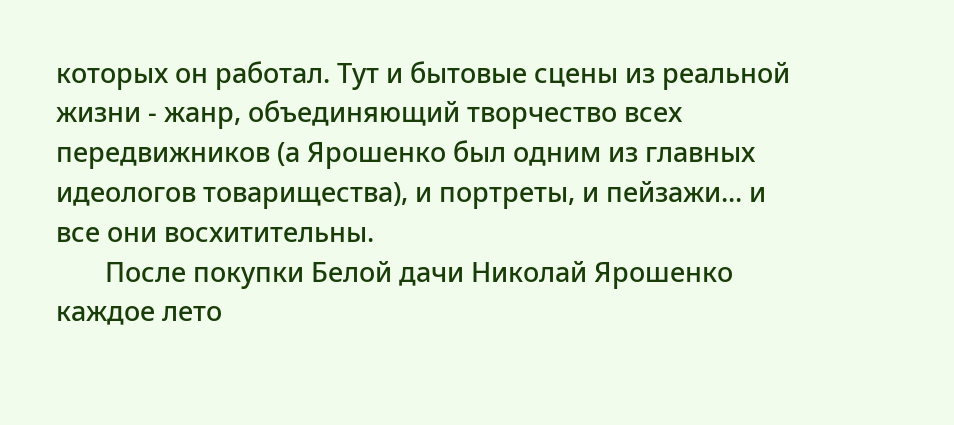которых он работал. Тут и бытовые сцены из реальной жизни - жанр, объединяющий творчество всех передвижников (а Ярошенко был одним из главных идеологов товарищества), и портреты, и пейзажи... и все они восхитительны.
       После покупки Белой дачи Николай Ярошенко каждое лето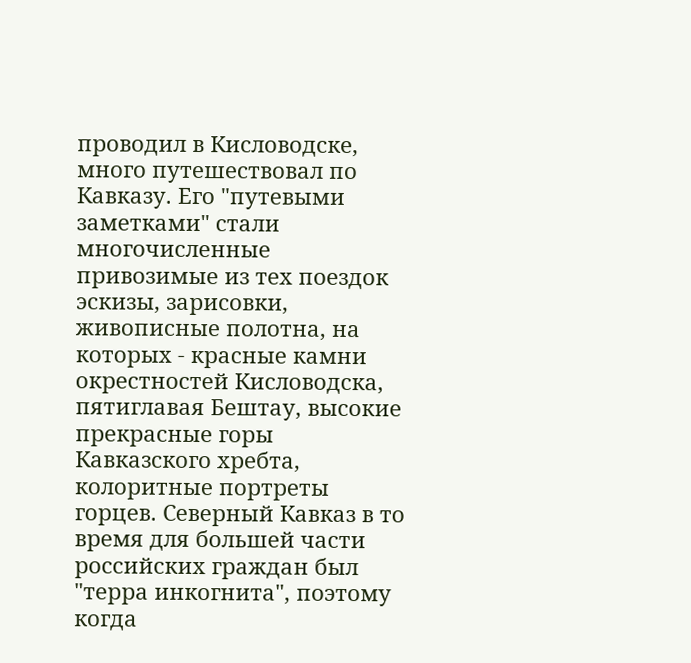проводил в Кисловодске, много путешествовал по Кавказу. Его "путевыми заметками" стали многочисленные привозимые из тех поездок эскизы, зарисовки, живописные полотна, на которых - красные камни окрестностей Кисловодска, пятиглавая Бештау, высокие прекрасные горы Кавказского хребта, колоритные портреты горцев. Северный Кавказ в то время для большей части российских граждан был "терра инкогнита", поэтому когда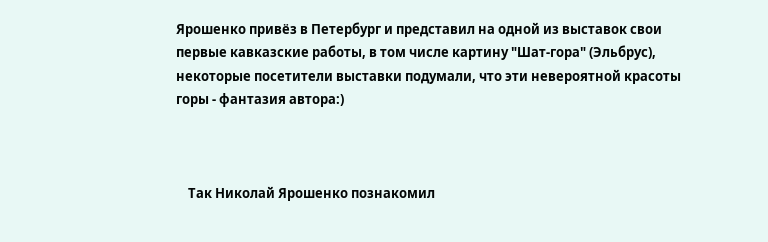Ярошенко привёз в Петербург и представил на одной из выставок свои первые кавказские работы, в том числе картину "Шат-гора" (Эльбрус), некоторые посетители выставки подумали, что эти невероятной красоты горы - фантазия автора:)



    Так Николай Ярошенко познакомил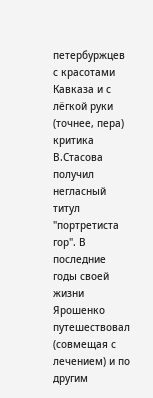петербуржцев с красотами Кавказа и с лёгкой руки (точнее, пера) критика В.Стасова получил негласный титул "портретиста гор". В последние годы своей жизни Ярошенко путешествовал (совмещая с лечением) и по другим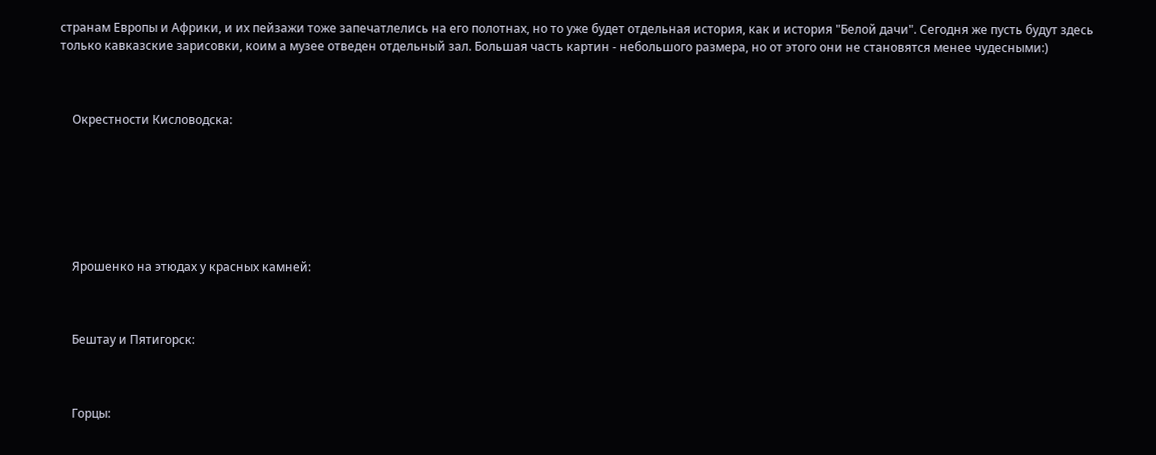странам Европы и Африки, и их пейзажи тоже запечатлелись на его полотнах, но то уже будет отдельная история, как и история "Белой дачи". Сегодня же пусть будут здесь только кавказские зарисовки, коим а музее отведен отдельный зал. Большая часть картин - небольшого размера, но от этого они не становятся менее чудесными:)



    Окрестности Кисловодска:







    Ярошенко на этюдах у красных камней:



    Бештау и Пятигорск:



    Горцы: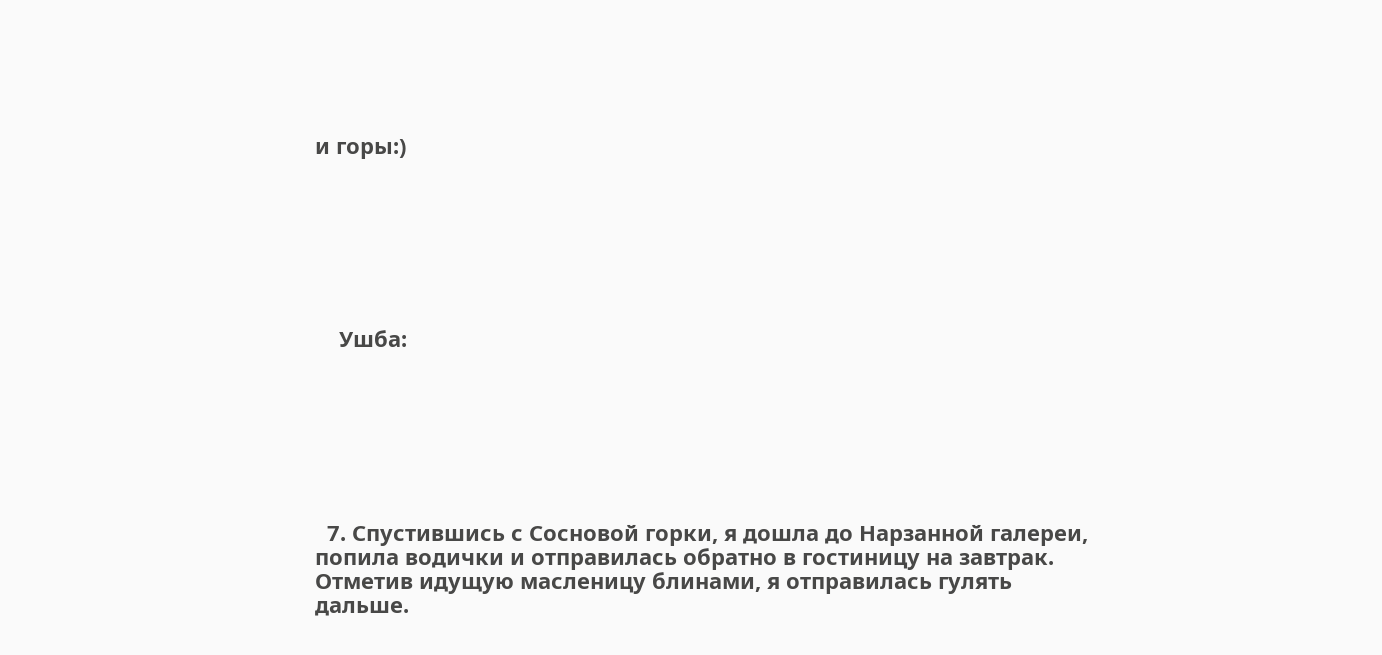и горы:)







    Ушба:







  7. Спустившись с Сосновой горки, я дошла до Нарзанной галереи, попила водички и отправилась обратно в гостиницу на завтрак. Отметив идущую масленицу блинами, я отправилась гулять дальше.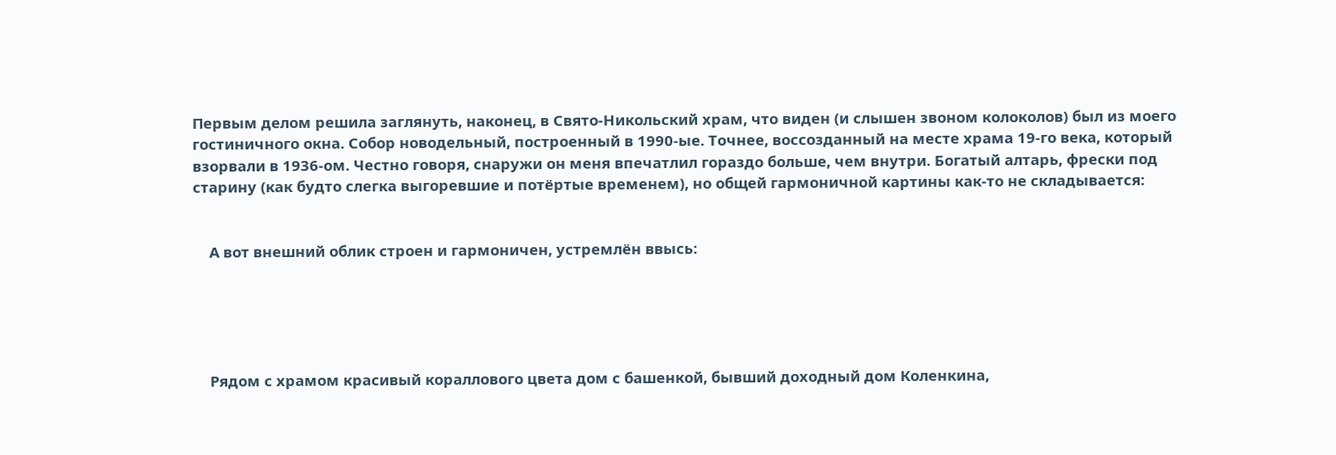Первым делом решила заглянуть, наконец, в Свято-Никольский храм, что виден (и слышен звоном колоколов) был из моего гостиничного окна. Собор новодельный, построенный в 1990-ые. Точнее, воссозданный на месте храма 19-го века, который взорвали в 1936-ом. Честно говоря, снаружи он меня впечатлил гораздо больше, чем внутри. Богатый алтарь, фрески под старину (как будто слегка выгоревшие и потёртые временем), но общей гармоничной картины как-то не складывается:


    А вот внешний облик строен и гармоничен, устремлён ввысь:





    Рядом с храмом красивый кораллового цвета дом с башенкой, бывший доходный дом Коленкина,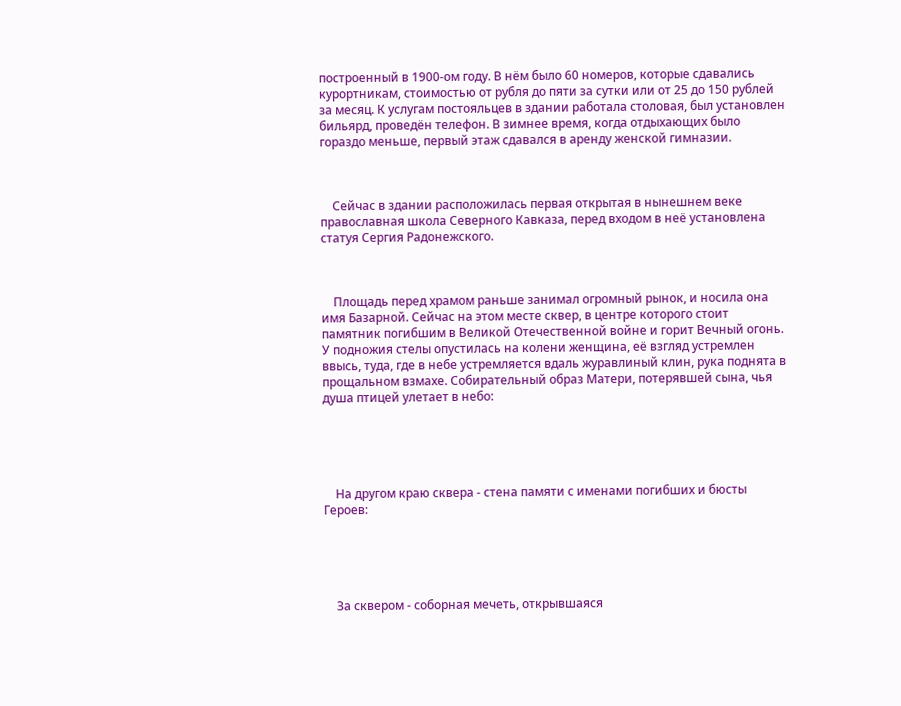построенный в 1900-ом году. В нём было 60 номеров, которые сдавались курортникам, стоимостью от рубля до пяти за сутки или от 25 до 150 рублей за месяц. К услугам постояльцев в здании работала столовая, был установлен бильярд, проведён телефон. В зимнее время, когда отдыхающих было гораздо меньше, первый этаж сдавался в аренду женской гимназии.



    Сейчас в здании расположилась первая открытая в нынешнем веке православная школа Северного Кавказа, перед входом в неё установлена статуя Сергия Радонежского.



    Площадь перед храмом раньше занимал огромный рынок, и носила она имя Базарной. Сейчас на этом месте сквер, в центре которого стоит памятник погибшим в Великой Отечественной войне и горит Вечный огонь. У подножия стелы опустилась на колени женщина, её взгляд устремлен ввысь, туда, где в небе устремляется вдаль журавлиный клин, рука поднята в прощальном взмахе. Собирательный образ Матери, потерявшей сына, чья душа птицей улетает в небо:





    На другом краю сквера - стена памяти с именами погибших и бюсты Героев:





    За сквером - соборная мечеть, открывшаяся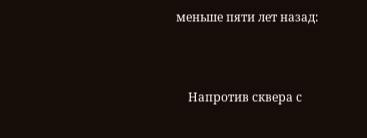меньше пяти лет назад:



    Напротив сквера с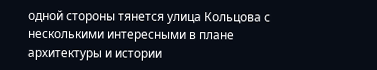одной стороны тянется улица Кольцова с несколькими интересными в плане архитектуры и истории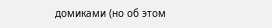домиками (но об этом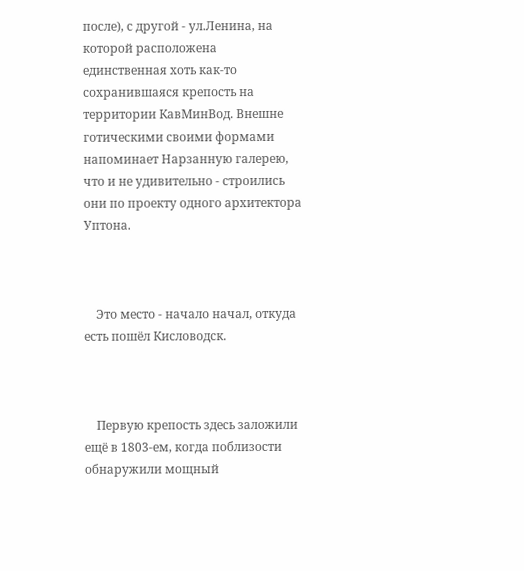после), с другой - ул.Ленина, на которой расположена единственная хоть как-то сохранившаяся крепость на территории КавМинВод. Внешне готическими своими формами напоминает Нарзанную галерею, что и не удивительно - строились они по проекту одного архитектора Уптона.



    Это место - начало начал, откуда есть пошёл Кисловодск.



    Первую крепость здесь заложили ещё в 1803-ем, когда поблизости обнаружили мощный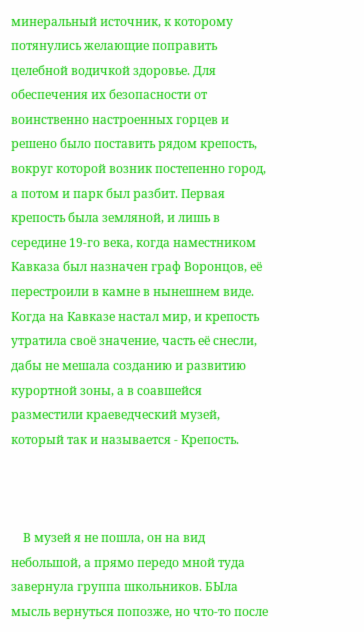минеральный источник, к которому потянулись желающие поправить целебной водичкой здоровье. Для обеспечения их безопасности от воинственно настроенных горцев и решено было поставить рядом крепость, вокруг которой возник постепенно город, а потом и парк был разбит. Первая крепость была земляной, и лишь в середине 19-го века, когда наместником Кавказа был назначен граф Воронцов, её перестроили в камне в нынешнем виде. Когда на Кавказе настал мир, и крепость утратила своё значение, часть её снесли, дабы не мешала созданию и развитию курортной зоны, а в соавшейся разместили краеведческий музей, который так и называется - Крепость.



    В музей я не пошла, он на вид небольшой, а прямо передо мной туда завернула группа школьников. БЫла мысль вернуться попозже, но что-то после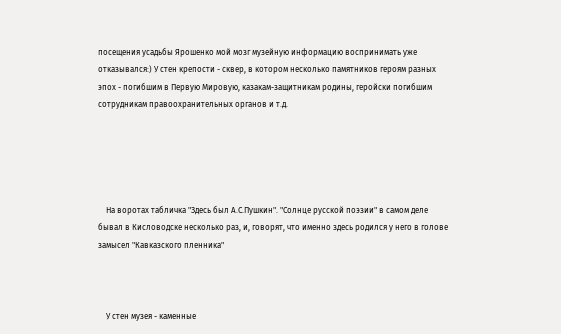посещения усадьбы Ярошенко мой мозг музейную информацию воспринимать уже отказывался:) У стен крепости - сквер, в котором несколько памятников героям разных эпох - погибшим в Первую Мировую, казакам-защитникам родины, геройски погибшим сотрудникам правоохранительных органов и т.д.





    На воротах табличка "Здесь был А.С.Пушкин". "Солнце русской поэзии" в самом деле бывал в Кисловодске несколько раз, и, говорят, что именно здесь родился у него в голове замысел "Кавказского пленника"



    У стен музея - каменные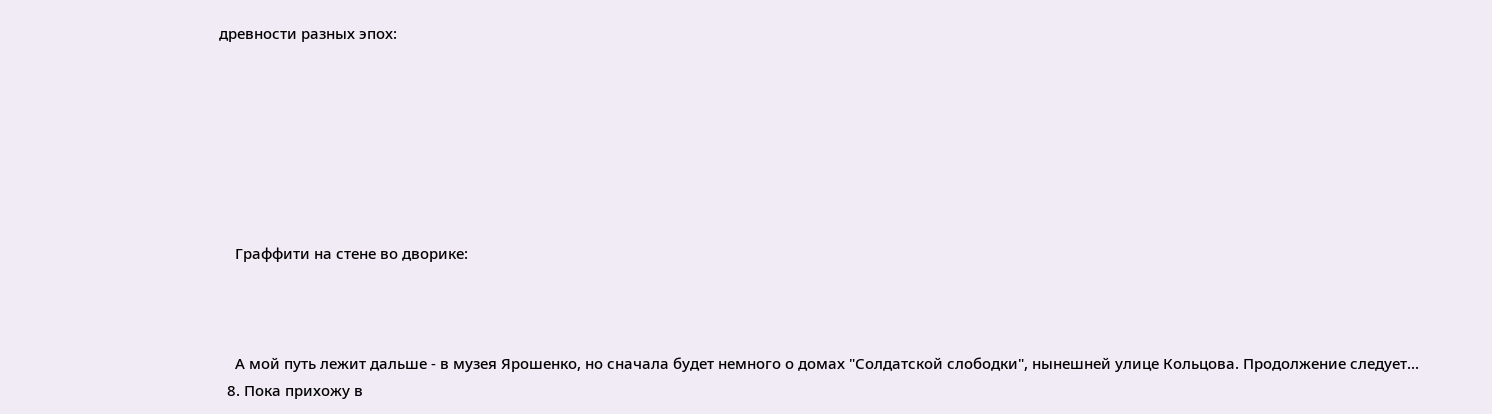древности разных эпох:







    Граффити на стене во дворике:



    А мой путь лежит дальше - в музея Ярошенко, но сначала будет немного о домах "Солдатской слободки", нынешней улице Кольцова. Продолжение следует...
  8. Пока прихожу в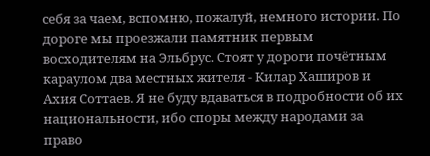себя за чаем, вспомню, пожалуй, немного истории. По дороге мы проезжали памятник первым восходителям на Эльбрус. Стоят у дороги почётным караулом два местных жителя - Килар Хаширов и Ахия Соттаев. Я не буду вдаваться в подробности об их национальности, ибо споры между народами за право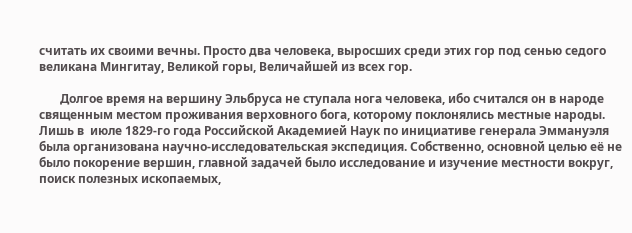считать их своими вечны. Просто два человека, выросших среди этих гор под сенью седого великана Мингитау, Великой горы, Величайшей из всех гор.

       Долгое время на вершину Эльбруса не ступала нога человека, ибо считался он в народе священным местом проживания верховного бога, которому поклонялись местные народы. Лишь в  июле 1829-го года Российской Академией Наук по инициативе генерала Эммануэля была организована научно-исследовательская экспедиция. Собственно, основной целью её не было покорение вершин, главной задачей было исследование и изучение местности вокруг, поиск полезных ископаемых,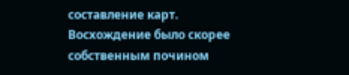составление карт. Восхождение было скорее собственным почином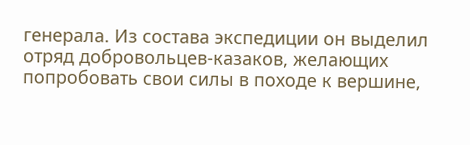генерала. Из состава экспедиции он выделил отряд добровольцев-казаков, желающих попробовать свои силы в походе к вершине,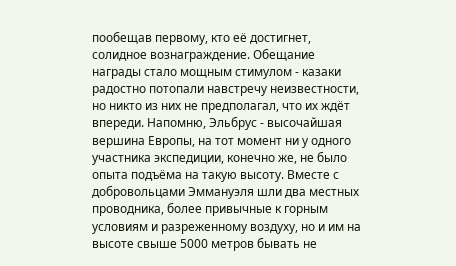пообещав первому, кто её достигнет, солидное вознаграждение. Обещание награды стало мощным стимулом - казаки радостно потопали навстречу неизвестности, но никто из них не предполагал, что их ждёт впереди. Напомню, Эльбрус - высочайшая вершина Европы, на тот момент ни у одного участника экспедиции, конечно же, не было опыта подъёма на такую высоту. Вместе с добровольцами Эммануэля шли два местных проводника, более привычные к горным условиям и разреженному воздуху, но и им на высоте свыше 5000 метров бывать не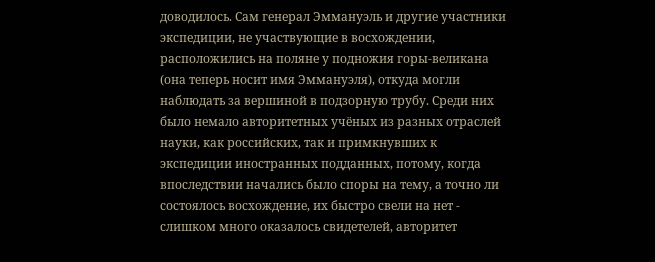доводилось. Сам генерал Эммануэль и другие участники экспедиции, не участвующие в восхождении, расположились на поляне у подножия горы-великана (она теперь носит имя Эммануэля), откуда могли наблюдать за вершиной в подзорную трубу. Среди них было немало авторитетных учёных из разных отраслей науки, как российских, так и примкнувших к экспедиции иностранных подданных, потому, когда впоследствии начались было споры на тему, а точно ли состоялось восхождение, их быстро свели на нет - слишком много оказалось свидетелей, авторитет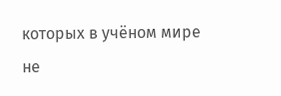которых в учёном мире  не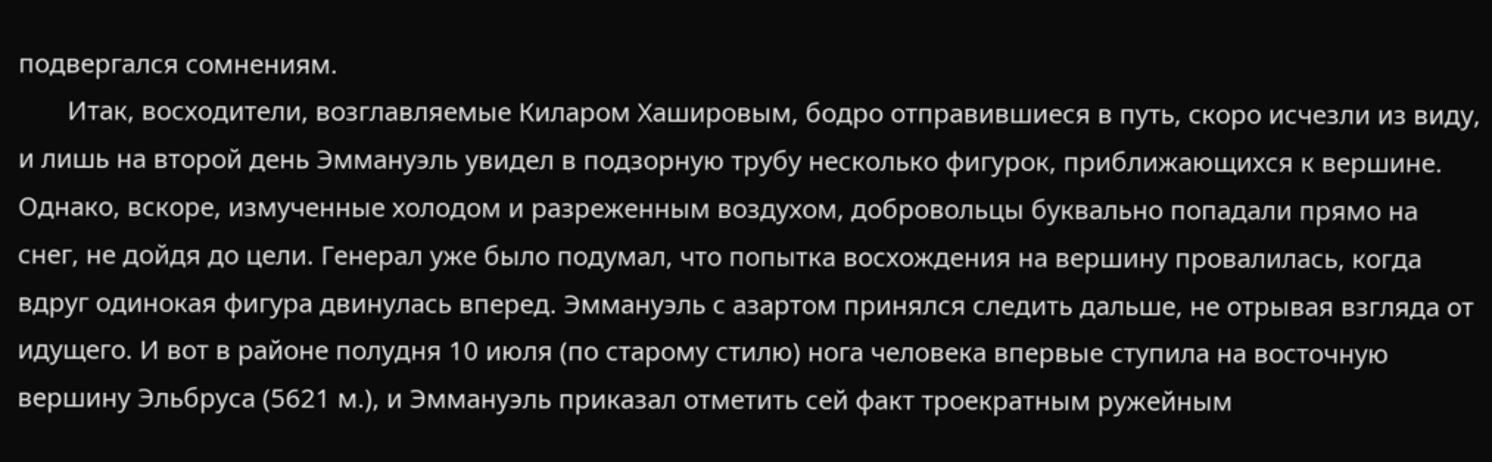подвергался сомнениям.
       Итак, восходители, возглавляемые Киларом Хашировым, бодро отправившиеся в путь, скоро исчезли из виду, и лишь на второй день Эммануэль увидел в подзорную трубу несколько фигурок, приближающихся к вершине. Однако, вскоре, измученные холодом и разреженным воздухом, добровольцы буквально попадали прямо на снег, не дойдя до цели. Генерал уже было подумал, что попытка восхождения на вершину провалилась, когда вдруг одинокая фигура двинулась вперед. Эммануэль с азартом принялся следить дальше, не отрывая взгляда от идущего. И вот в районе полудня 10 июля (по старому стилю) нога человека впервые ступила на восточную вершину Эльбруса (5621 м.), и Эммануэль приказал отметить сей факт троекратным ружейным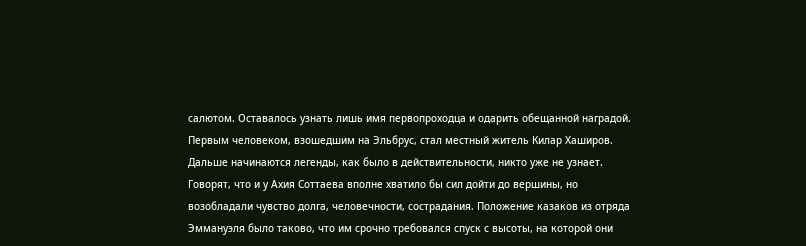салютом. Оставалось узнать лишь имя первопроходца и одарить обещанной наградой. Первым человеком, взошедшим на Эльбрус, стал местный житель Килар Хаширов. Дальше начинаются легенды, как было в действительности, никто уже не узнает. Говорят, что и у Ахия Соттаева вполне хватило бы сил дойти до вершины, но возобладали чувство долга, человечности, сострадания. Положение казаков из отряда Эммануэля было таково, что им срочно требовался спуск с высоты, на которой они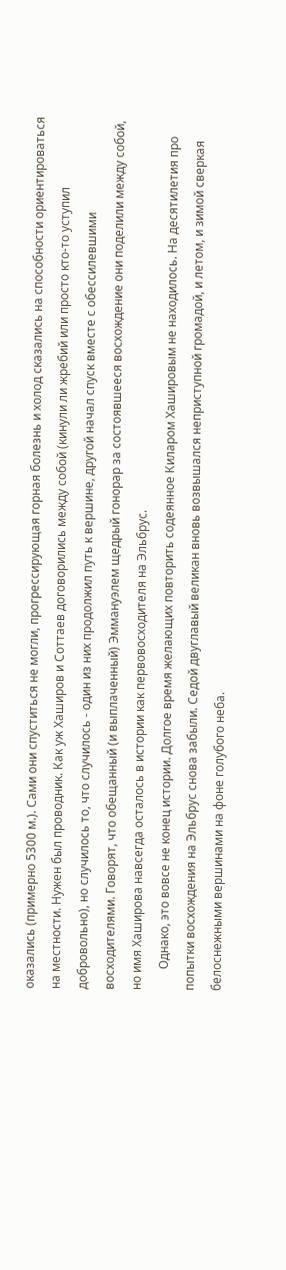оказались (примерно 5300 м.). Сами они спуститься не могли, прогрессирующая горная болезнь и холод сказались на способности ориентироваться на местности. Нужен был проводник. Как уж Хаширов и Соттаев договорились между собой (кинули ли жребий или просто кто-то уступил добровольно), но случилось то, что случилось - один из них продолжил путь к вершине, другой начал спуск вместе с обессилевшими восходителями. Говорят, что обещанный (и выплаченный) Эммануэлем щедрый гонорар за состоявшееся восхождение они поделили между собой, но имя Хаширова навсегда осталось в истории как первовосходителя на Эльбрус.
       Однако, это вовсе не конец истории. Долгое время желающих повторить содеянное Киларом Хашировым не находилось. На десятилетия про попытки восхождения на Эльбрус снова забыли. Седой двуглавый великан вновь возвышался неприступной громадой, и летом, и зимой сверкая белоснежными вершинами на фоне голубого неба.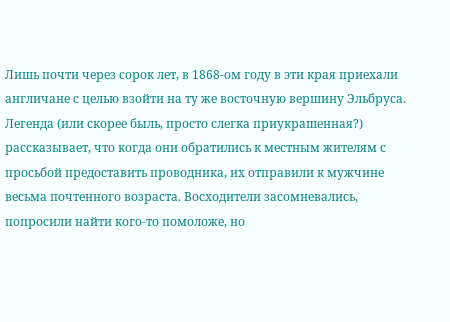Лишь почти через сорок лет, в 1868-ом году в эти края приехали англичане с целью взойти на ту же восточную вершину Эльбруса. Легенда (или скорее быль, просто слегка приукрашенная?) рассказывает, что когда они обратились к местным жителям с просьбой предоставить проводника, их отправили к мужчине весьма почтенного возраста. Восходители засомневались, попросили найти кого-то помоложе, но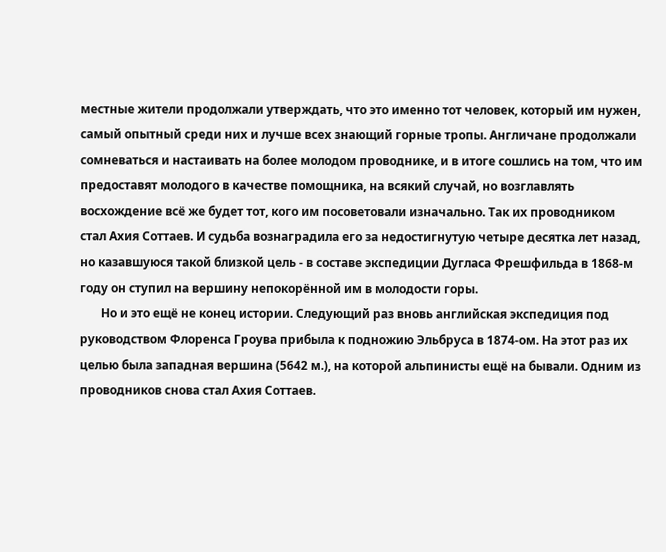местные жители продолжали утверждать, что это именно тот человек, который им нужен, самый опытный среди них и лучше всех знающий горные тропы. Англичане продолжали сомневаться и настаивать на более молодом проводнике, и в итоге сошлись на том, что им предоставят молодого в качестве помощника, на всякий случай, но возглавлять восхождение всё же будет тот, кого им посоветовали изначально. Так их проводником стал Ахия Соттаев. И судьба вознаградила его за недостигнутую четыре десятка лет назад, но казавшуюся такой близкой цель - в составе экспедиции Дугласа Фрешфильда в 1868-м году он ступил на вершину непокорённой им в молодости горы.
       Но и это ещё не конец истории. Следующий раз вновь английская экспедиция под руководством Флоренса Гроува прибыла к подножию Эльбруса в 1874-ом. На этот раз их целью была западная вершина (5642 м.), на которой альпинисты ещё на бывали. Одним из проводников снова стал Ахия Соттаев.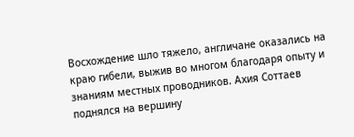Восхождение шло тяжело, англичане оказались на краю гибели, выжив во многом благодаря опыту и знаниям местных проводников. Ахия Соттаев поднялся на вершину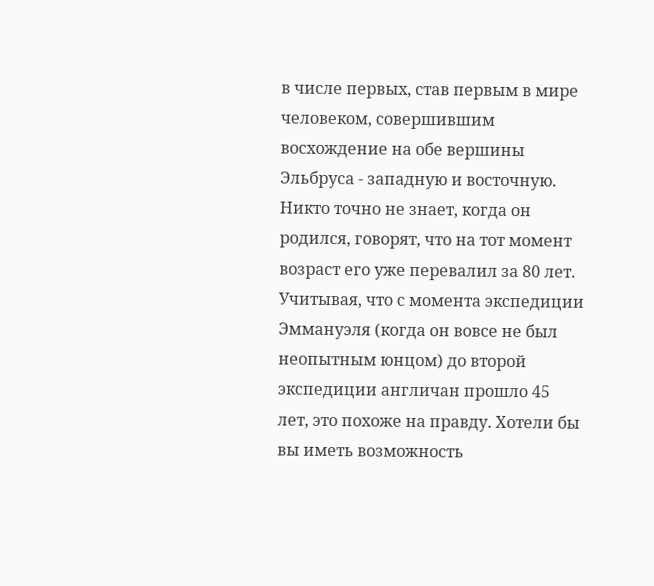в числе первых, став первым в мире человеком, совершившим восхождение на обе вершины Эльбруса - западную и восточную. Никто точно не знает, когда он родился, говорят, что на тот момент возраст его уже перевалил за 80 лет. Учитывая, что с момента экспедиции Эммануэля (когда он вовсе не был неопытным юнцом) до второй экспедиции англичан прошло 45 лет, это похоже на правду. Хотели бы вы иметь возможность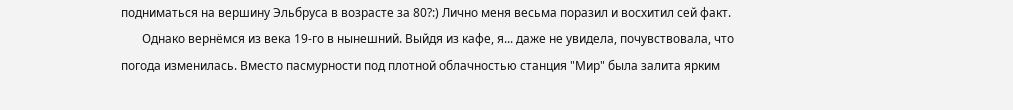подниматься на вершину Эльбруса в возрасте за 80?:) Лично меня весьма поразил и восхитил сей факт.
       Однако вернёмся из века 19-го в нынешний. Выйдя из кафе, я... даже не увидела, почувствовала, что погода изменилась. Вместо пасмурности под плотной облачностью станция "Мир" была залита ярким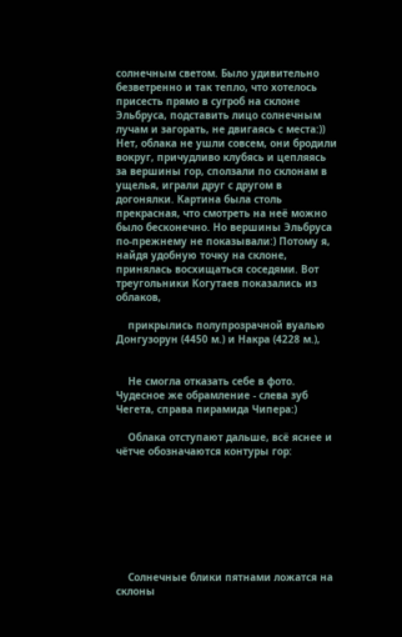солнечным светом. Было удивительно безветренно и так тепло, что хотелось присесть прямо в сугроб на склоне Эльбруса, подставить лицо солнечным лучам и загорать, не двигаясь с места:)) Нет, облака не ушли совсем, они бродили вокруг, причудливо клубясь и цепляясь за вершины гор, сползали по склонам в ущелья, играли друг с другом в догонялки. Картина была столь прекрасная, что смотреть на неё можно было бесконечно. Но вершины Эльбруса по-прежнему не показывали:) Потому я, найдя удобную точку на склоне, принялась восхищаться соседями. Вот треугольники Когутаев показались из облаков,

    прикрылись полупрозрачной вуалью Донгузорун (4450 м.) и Накра (4228 м.),


    Не смогла отказать себе в фото. Чудесное же обрамление - слева зуб Чегета, справа пирамида Чипера:)

    Облака отступают дальше, всё яснее и чётче обозначаются контуры гор:








    Солнечные блики пятнами ложатся на склоны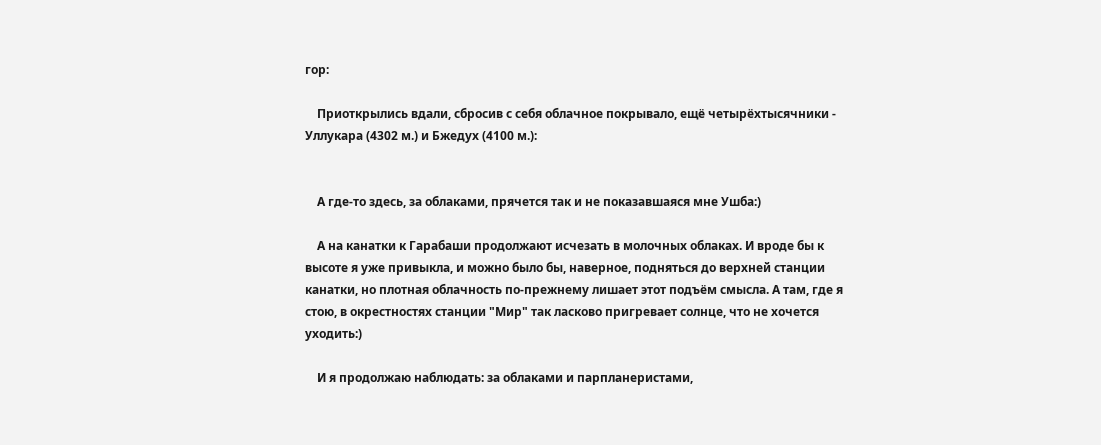гор:

    Приоткрылись вдали, сбросив с себя облачное покрывало, ещё четырёхтысячники - Уллукара (4302 м.) и Бжедух (4100 м.):


    А где-то здесь, за облаками, прячется так и не показавшаяся мне Ушба:)

    А на канатки к Гарабаши продолжают исчезать в молочных облаках. И вроде бы к высоте я уже привыкла, и можно было бы, наверное, подняться до верхней станции канатки, но плотная облачность по-прежнему лишает этот подъём смысла. А там, где я стою, в окрестностях станции "Мир" так ласково пригревает солнце, что не хочется уходить:)

    И я продолжаю наблюдать: за облаками и парпланеристами,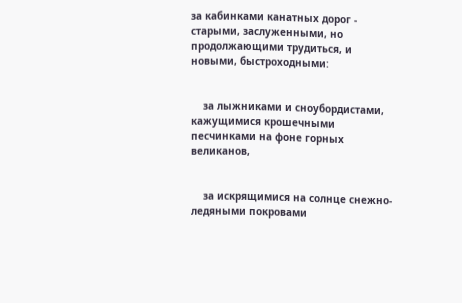за кабинками канатных дорог - старыми, заслуженными, но продолжающими трудиться, и новыми, быстроходными:


    за лыжниками и сноубордистами, кажущимися крошечными песчинками на фоне горных великанов,


    за искрящимися на солнце снежно-ледяными покровами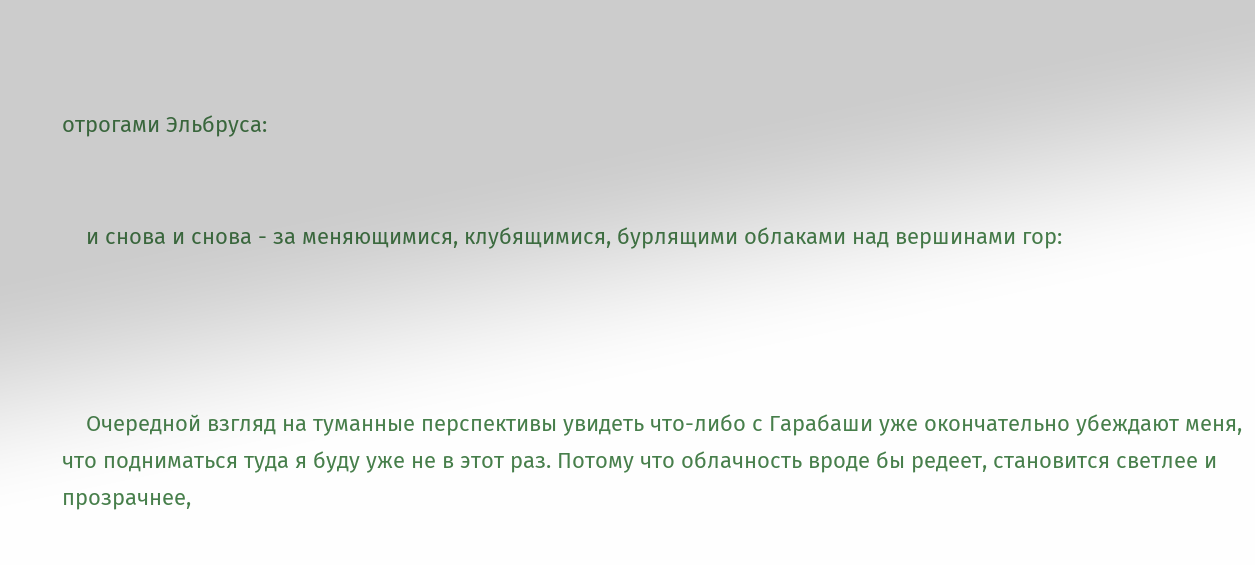отрогами Эльбруса:


    и снова и снова - за меняющимися, клубящимися, бурлящими облаками над вершинами гор:




    Очередной взгляд на туманные перспективы увидеть что-либо с Гарабаши уже окончательно убеждают меня, что подниматься туда я буду уже не в этот раз. Потому что облачность вроде бы редеет, становится светлее и прозрачнее,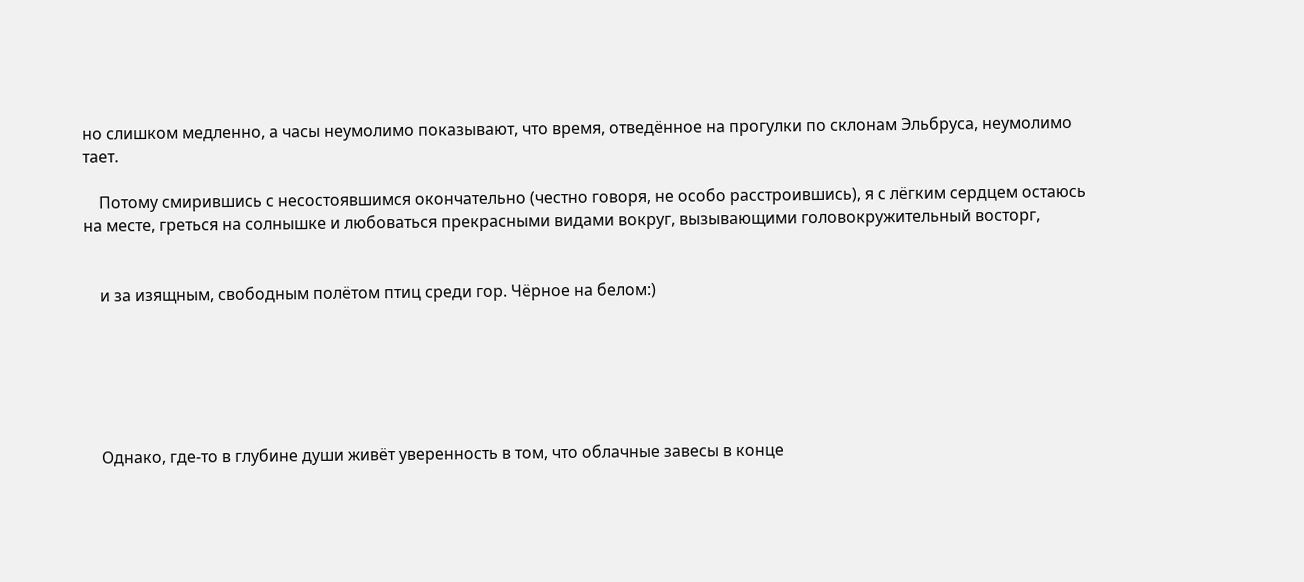но слишком медленно, а часы неумолимо показывают, что время, отведённое на прогулки по склонам Эльбруса, неумолимо тает.

    Потому смирившись с несостоявшимся окончательно (честно говоря, не особо расстроившись), я с лёгким сердцем остаюсь на месте, греться на солнышке и любоваться прекрасными видами вокруг, вызывающими головокружительный восторг,


    и за изящным, свободным полётом птиц среди гор. Чёрное на белом:)






    Однако, где-то в глубине души живёт уверенность в том, что облачные завесы в конце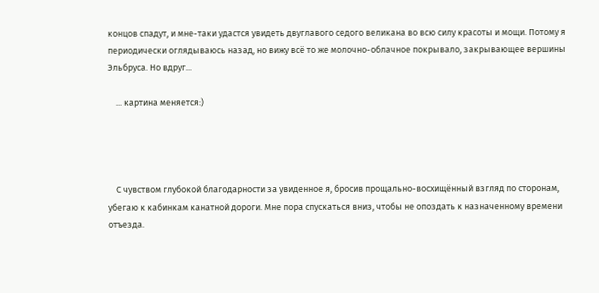концов спадут, и мне-таки удастся увидеть двуглавого седого великана во всю силу красоты и мощи. Потому я периодически оглядываюсь назад, но вижу всё то же молочно-облачное покрывало, закрывающее вершины Эльбруса. Но вдруг...

    ... картина меняется:)




    С чувством глубокой благодарности за увиденное я, бросив прощально-восхищённый взгляд по сторонам, убегаю к кабинкам канатной дороги. Мне пора спускаться вниз, чтобы не опоздать к назначенному времени отъезда.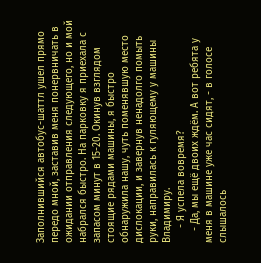Заполнившийся автобус-шаттл ушел прямо передо мной, заставив меня понервничать в ожидании отправления следующего, но и мой набрался быстро. На парковку я приехала с запасом минут в 15-20. Окинув взглядом стоящие рядами машины, я быстро обнаружила нашу, чуть поменявшую место дислокации, и завернув ненадолго помыть руки, направилась к гуляющему у машины Владимиру.
     - Я успела вовремя?
    - Да, мы ещё двоих ждём. А вот ребята у меня в машине уже час сидят, - в голосе слышалось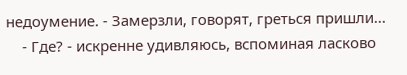недоумение. - Замерзли, говорят, греться пришли...
    - Где? - искренне удивляюсь, вспоминая ласково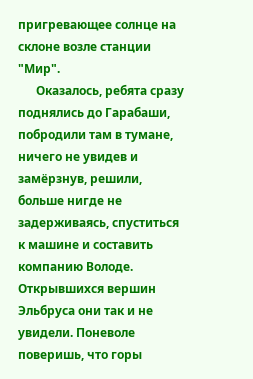пригревающее солнце на склоне возле станции "Мир".
      Оказалось, ребята сразу поднялись до Гарабаши, побродили там в тумане, ничего не увидев и замёрзнув, решили, больше нигде не задерживаясь, спуститься к машине и составить компанию Володе. Открывшихся вершин Эльбруса они так и не увидели. Поневоле поверишь, что горы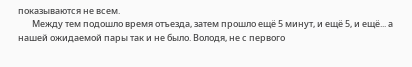показываются не всем.
       Между тем подошло время отъезда, затем прошло ещё 5 минут, и ещё 5, и ещё... а нашей ожидаемой пары так и не было. Володя, не с первого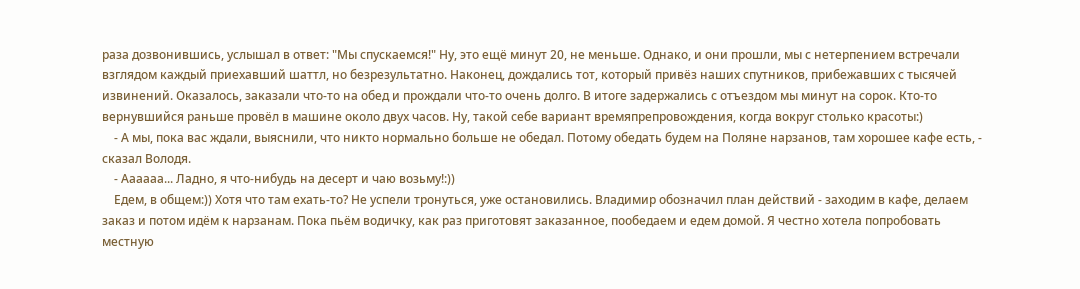раза дозвонившись, услышал в ответ: "Мы спускаемся!" Ну, это ещё минут 20, не меньше. Однако, и они прошли, мы с нетерпением встречали взглядом каждый приехавший шаттл, но безрезультатно. Наконец, дождались тот, который привёз наших спутников, прибежавших с тысячей извинений. Оказалось, заказали что-то на обед и прождали что-то очень долго. В итоге задержались с отъездом мы минут на сорок. Кто-то вернувшийся раньше провёл в машине около двух часов. Ну, такой себе вариант времяпрепровождения, когда вокруг столько красоты:)
    - А мы, пока вас ждали, выяснили, что никто нормально больше не обедал. Потому обедать будем на Поляне нарзанов, там хорошее кафе есть, - сказал Володя.
    - Аааааа... Ладно, я что-нибудь на десерт и чаю возьму!:))
    Едем, в общем:)) Хотя что там ехать-то? Не успели тронуться, уже остановились. Владимир обозначил план действий - заходим в кафе, делаем заказ и потом идём к нарзанам. Пока пьём водичку, как раз приготовят заказанное, пообедаем и едем домой. Я честно хотела попробовать местную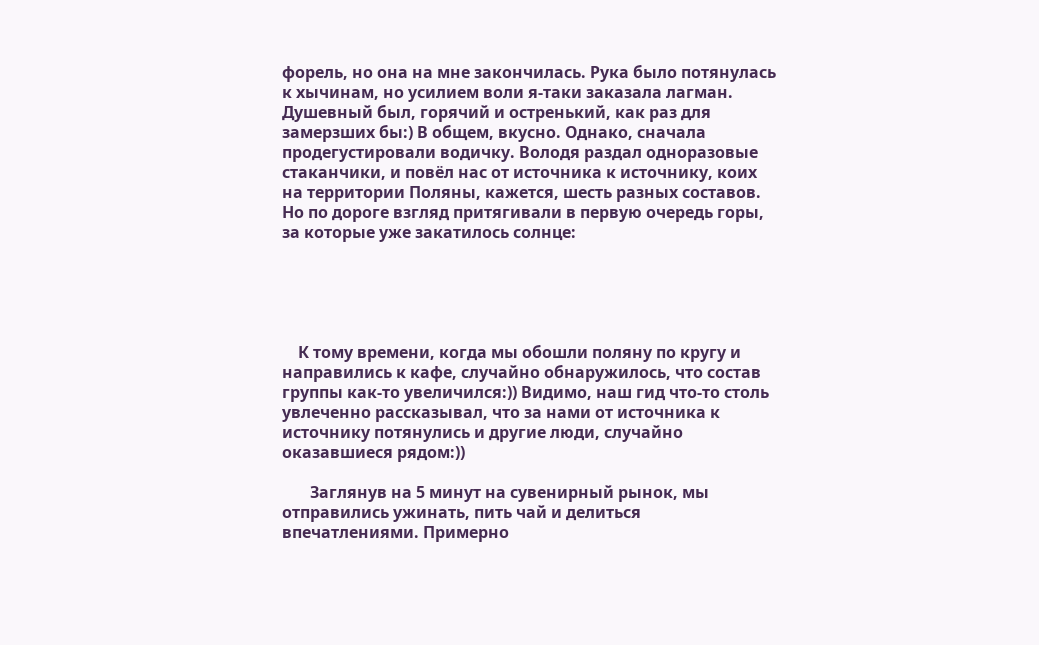форель, но она на мне закончилась. Рука было потянулась к хычинам, но усилием воли я-таки заказала лагман. Душевный был, горячий и остренький, как раз для замерзших бы:) В общем, вкусно. Однако, сначала продегустировали водичку. Володя раздал одноразовые стаканчики, и повёл нас от источника к источнику, коих на территории Поляны, кажется, шесть разных составов. Но по дороге взгляд притягивали в первую очередь горы, за которые уже закатилось солнце:





    К тому времени, когда мы обошли поляну по кругу и направились к кафе, случайно обнаружилось, что состав группы как-то увеличился:)) Видимо, наш гид что-то столь увлеченно рассказывал, что за нами от источника к источнику потянулись и другие люди, случайно оказавшиеся рядом:))

       Заглянув на 5 минут на сувенирный рынок, мы отправились ужинать, пить чай и делиться впечатлениями. Примерно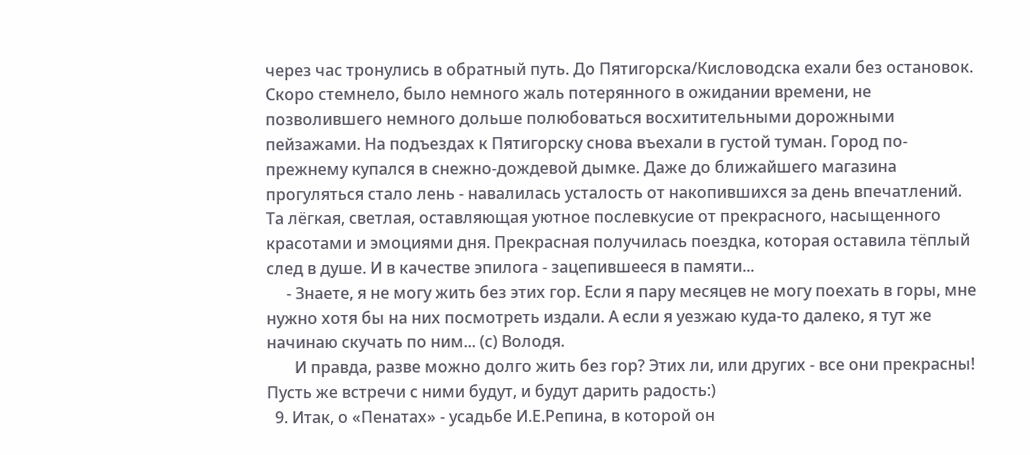через час тронулись в обратный путь. До Пятигорска/Кисловодска ехали без остановок. Скоро стемнело, было немного жаль потерянного в ожидании времени, не позволившего немного дольше полюбоваться восхитительными дорожными пейзажами. На подъездах к Пятигорску снова въехали в густой туман. Город по-прежнему купался в снежно-дождевой дымке. Даже до ближайшего магазина прогуляться стало лень - навалилась усталость от накопившихся за день впечатлений. Та лёгкая, светлая, оставляющая уютное послевкусие от прекрасного, насыщенного красотами и эмоциями дня. Прекрасная получилась поездка, которая оставила тёплый след в душе. И в качестве эпилога - зацепившееся в памяти...
     - Знаете, я не могу жить без этих гор. Если я пару месяцев не могу поехать в горы, мне нужно хотя бы на них посмотреть издали. А если я уезжаю куда-то далеко, я тут же начинаю скучать по ним... (с) Володя.
       И правда, разве можно долго жить без гор? Этих ли, или других - все они прекрасны! Пусть же встречи с ними будут, и будут дарить радость:)
  9. Итак, о «Пенатах» - усадьбе И.Е.Репина, в которой он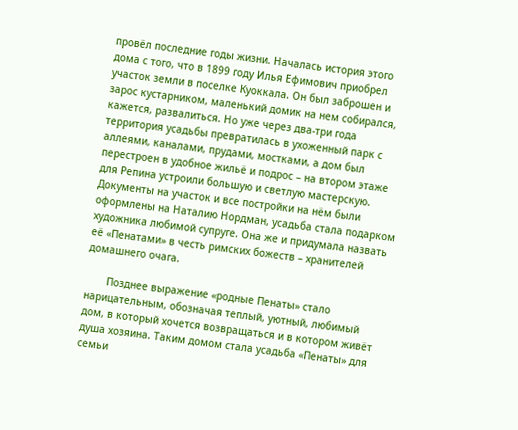провёл последние годы жизни. Началась история этого дома с того, что в 1899 году Илья Ефимович приобрел участок земли в поселке Куоккала. Он был заброшен и зарос кустарником, маленький домик на нем собирался, кажется, развалиться. Но уже через два-три года территория усадьбы превратилась в ухоженный парк с аллеями, каналами, прудами, мостками, а дом был перестроен в удобное жильё и подрос – на втором этаже для Репина устроили большую и светлую мастерскую. Документы на участок и все постройки на нём были оформлены на Наталию Нордман, усадьба стала подарком художника любимой супруге. Она же и придумала назвать её «Пенатами» в честь римских божеств – хранителей домашнего очага.

       Позднее выражение «родные Пенаты» стало нарицательным, обозначая теплый, уютный, любимый дом, в который хочется возвращаться и в котором живёт душа хозяина. Таким домом стала усадьба «Пенаты» для семьи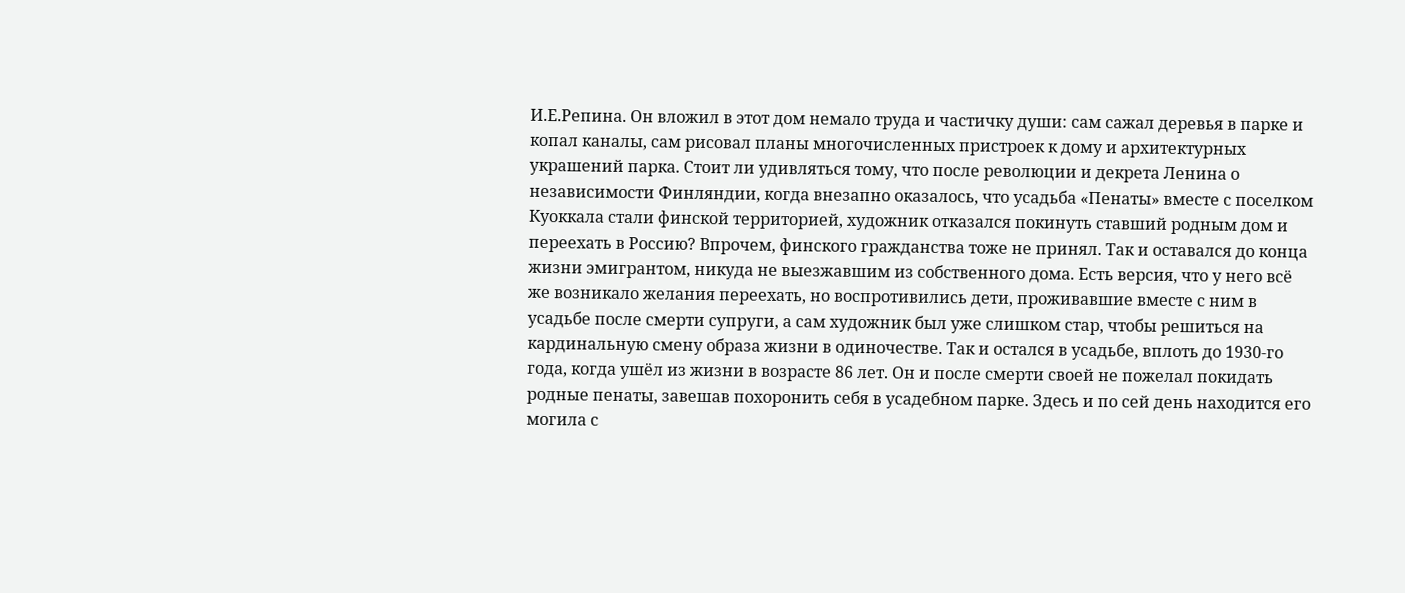И.Е.Репина. Он вложил в этот дом немало труда и частичку души: сам сажал деревья в парке и копал каналы, сам рисовал планы многочисленных пристроек к дому и архитектурных украшений парка. Стоит ли удивляться тому, что после революции и декрета Ленина о независимости Финляндии, когда внезапно оказалось, что усадьба «Пенаты» вместе с поселком Куоккала стали финской территорией, художник отказался покинуть ставший родным дом и переехать в Россию? Впрочем, финского гражданства тоже не принял. Так и оставался до конца жизни эмигрантом, никуда не выезжавшим из собственного дома. Есть версия, что у него всё же возникало желания переехать, но воспротивились дети, проживавшие вместе с ним в усадьбе после смерти супруги, а сам художник был уже слишком стар, чтобы решиться на кардинальную смену образа жизни в одиночестве. Так и остался в усадьбе, вплоть до 1930-го года, когда ушёл из жизни в возрасте 86 лет. Он и после смерти своей не пожелал покидать родные пенаты, завешав похоронить себя в усадебном парке. Здесь и по сей день находится его могила с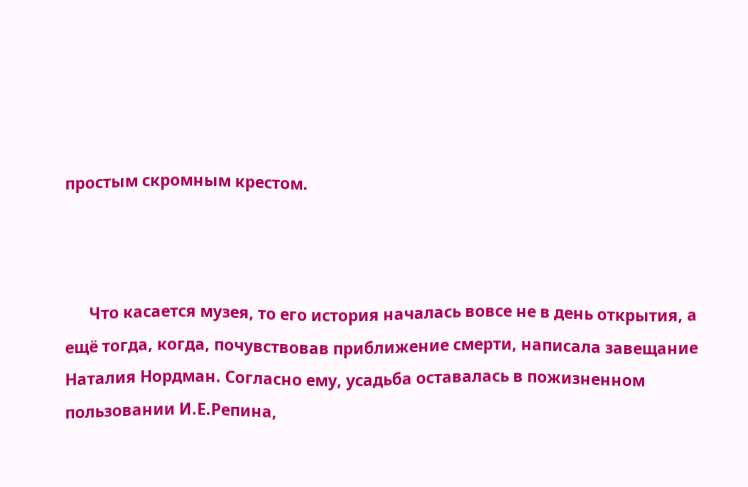простым скромным крестом.



      Что касается музея, то его история началась вовсе не в день открытия, а ещё тогда, когда, почувствовав приближение смерти, написала завещание Наталия Нордман. Согласно ему, усадьба оставалась в пожизненном пользовании И.Е.Репина,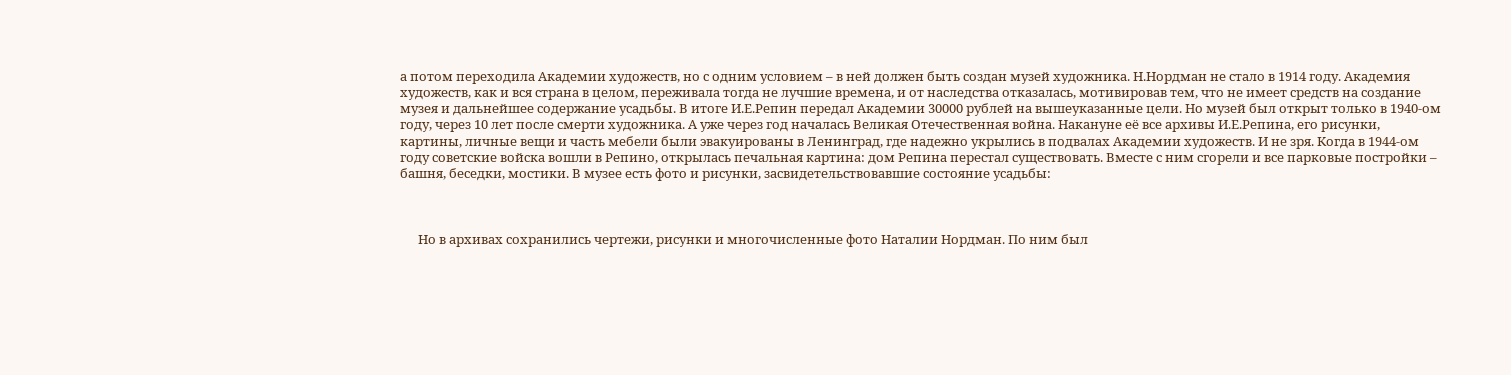а потом переходила Академии художеств, но с одним условием – в ней должен быть создан музей художника. Н.Нордман не стало в 1914 году. Академия художеств, как и вся страна в целом, переживала тогда не лучшие времена, и от наследства отказалась, мотивировав тем, что не имеет средств на создание музея и дальнейшее содержание усадьбы. В итоге И.Е.Репин передал Академии 30000 рублей на вышеуказанные цели. Но музей был открыт только в 1940-ом году, через 10 лет после смерти художника. А уже через год началась Великая Отечественная война. Накануне её все архивы И.Е.Репина, его рисунки, картины, личные вещи и часть мебели были эвакуированы в Ленинград, где надежно укрылись в подвалах Академии художеств. И не зря. Когда в 1944-ом году советские войска вошли в Репино, открылась печальная картина: дом Репина перестал существовать. Вместе с ним сгорели и все парковые постройки – башня, беседки, мостики. В музее есть фото и рисунки, засвидетельствовавшие состояние усадьбы:



      Но в архивах сохранились чертежи, рисунки и многочисленные фото Наталии Нордман. По ним был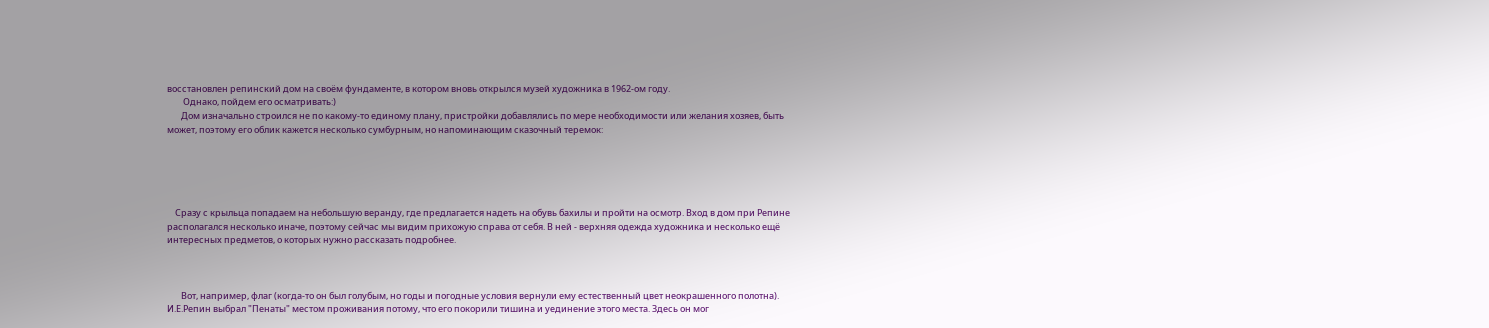восстановлен репинский дом на своём фундаменте, в котором вновь открылся музей художника в 1962-ом году.
        Однако, пойдем его осматривать:)
       Дом изначально строился не по какому-то единому плану, пристройки добавлялись по мере необходимости или желания хозяев, быть может, поэтому его облик кажется несколько сумбурным, но напоминающим сказочный теремок:





    Сразу с крыльца попадаем на небольшую веранду, где предлагается надеть на обувь бахилы и пройти на осмотр. Вход в дом при Репине располагался несколько иначе, поэтому сейчас мы видим прихожую справа от себя. В ней - верхняя одежда художника и несколько ещё интересных предметов, о которых нужно рассказать подробнее.



       Вот, например, флаг (когда-то он был голубым, но годы и погодные условия вернули ему естественный цвет неокрашенного полотна). И.Е.Репин выбрал "Пенаты" местом проживания потому, что его покорили тишина и уединение этого места. Здесь он мог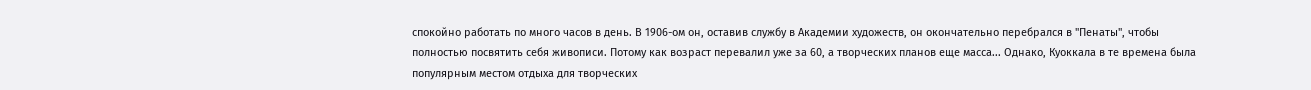спокойно работать по много часов в день. В 1906-ом он, оставив службу в Академии художеств, он окончательно перебрался в "Пенаты", чтобы полностью посвятить себя живописи. Потому как возраст перевалил уже за 60, а творческих планов еще масса... Однако, Куоккала в те времена была популярным местом отдыха для творческих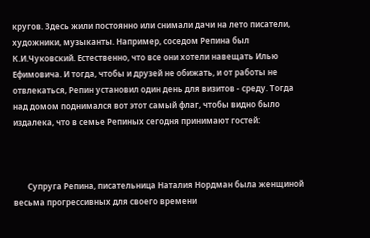кругов. Здесь жили постоянно или снимали дачи на лето писатели, художники, музыканты. Например, соседом Репина был К.И.Чуковский. Естественно, что все они хотели навещать Илью Ефимовича. И тогда, чтобы и друзей не обижать, и от работы не отвлекаться, Репин установил один день для визитов - среду. Тогда над домом поднимался вот этот самый флаг, чтобы видно было издалека, что в семье Репиных сегодня принимают гостей:



       Супруга Репина, писательница Наталия Нордман была женщиной весьма прогрессивных для своего времени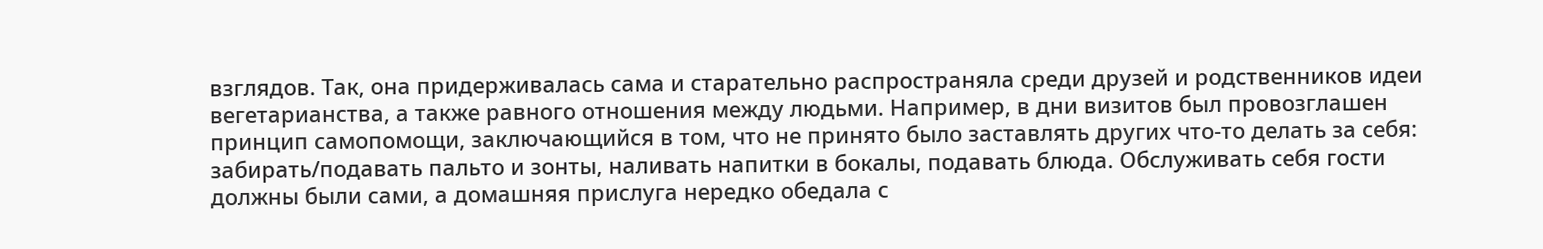взглядов. Так, она придерживалась сама и старательно распространяла среди друзей и родственников идеи вегетарианства, а также равного отношения между людьми. Например, в дни визитов был провозглашен принцип самопомощи, заключающийся в том, что не принято было заставлять других что-то делать за себя: забирать/подавать пальто и зонты, наливать напитки в бокалы, подавать блюда. Обслуживать себя гости должны были сами, а домашняя прислуга нередко обедала с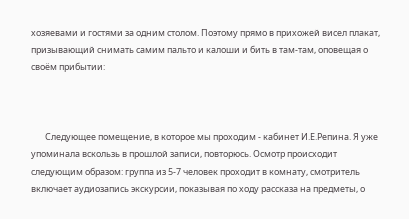хозяевами и гостями за одним столом. Поэтому прямо в прихожей висел плакат, призывающий снимать самим пальто и калоши и бить в там-там, оповещая о своём прибытии:



       Следующее помещение, в которое мы проходим - кабинет И.Е.Репина. Я уже упоминала вскользь в прошлой записи, повторюсь. Осмотр происходит следующим образом: группа из 5-7 человек проходит в комнату, смотритель включает аудиозапись экскурсии, показывая по ходу рассказа на предметы, о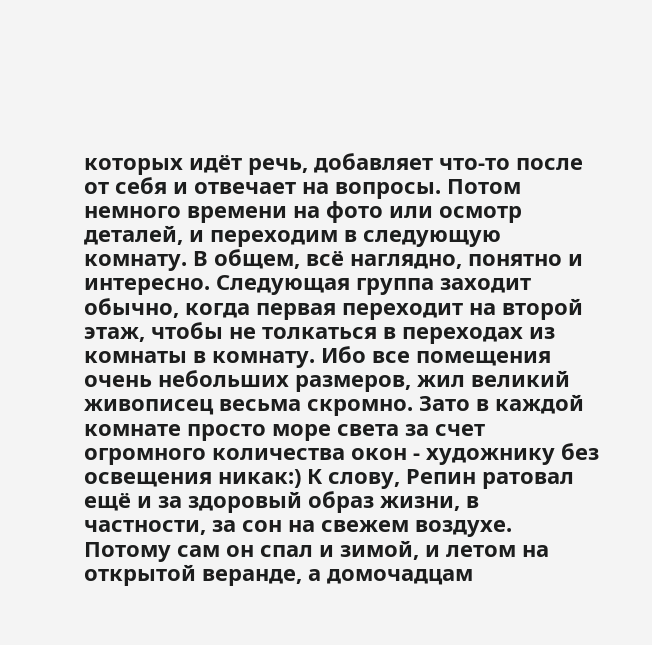которых идёт речь, добавляет что-то после от себя и отвечает на вопросы. Потом немного времени на фото или осмотр деталей, и переходим в следующую комнату. В общем, всё наглядно, понятно и интересно. Следующая группа заходит обычно, когда первая переходит на второй этаж, чтобы не толкаться в переходах из комнаты в комнату. Ибо все помещения очень небольших размеров, жил великий живописец весьма скромно. Зато в каждой комнате просто море света за счет огромного количества окон - художнику без освещения никак:) К слову, Репин ратовал ещё и за здоровый образ жизни, в частности, за сон на свежем воздухе. Потому сам он спал и зимой, и летом на открытой веранде, а домочадцам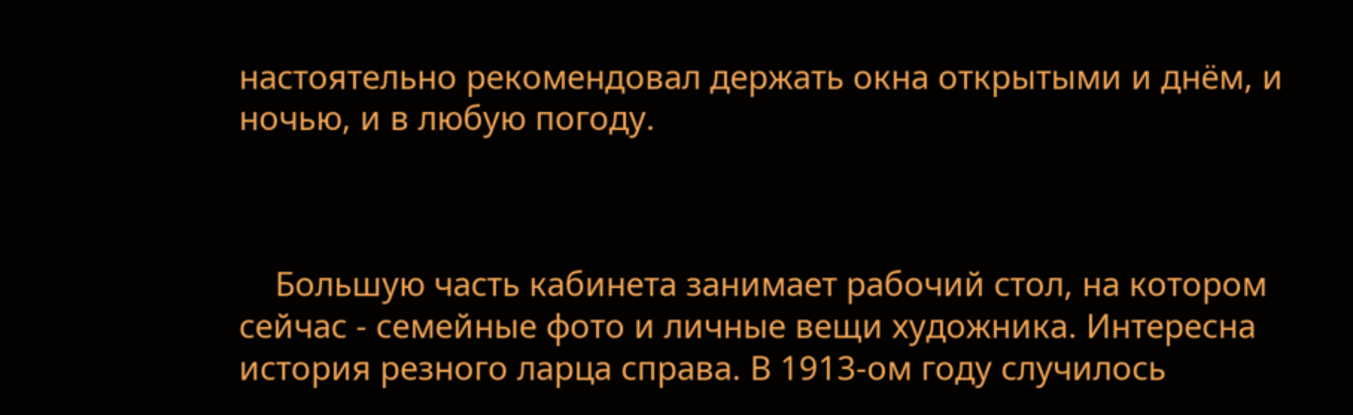настоятельно рекомендовал держать окна открытыми и днём, и ночью, и в любую погоду.



    Большую часть кабинета занимает рабочий стол, на котором сейчас - семейные фото и личные вещи художника. Интересна история резного ларца справа. В 1913-ом году случилось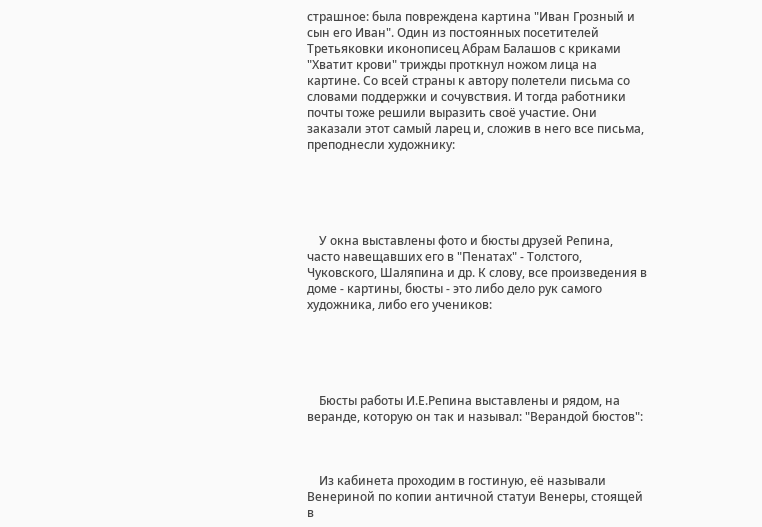страшное: была повреждена картина "Иван Грозный и сын его Иван". Один из постоянных посетителей Третьяковки иконописец Абрам Балашов с криками "Хватит крови" трижды проткнул ножом лица на картине. Со всей страны к автору полетели письма со словами поддержки и сочувствия. И тогда работники почты тоже решили выразить своё участие. Они заказали этот самый ларец и, сложив в него все письма, преподнесли художнику:





    У окна выставлены фото и бюсты друзей Репина, часто навещавших его в "Пенатах" - Толстого, Чуковского, Шаляпина и др. К слову, все произведения в доме - картины, бюсты - это либо дело рук самого художника, либо его учеников:





    Бюсты работы И.Е.Репина выставлены и рядом, на веранде, которую он так и называл: "Верандой бюстов":



    Из кабинета проходим в гостиную, её называли Венериной по копии античной статуи Венеры, стоящей в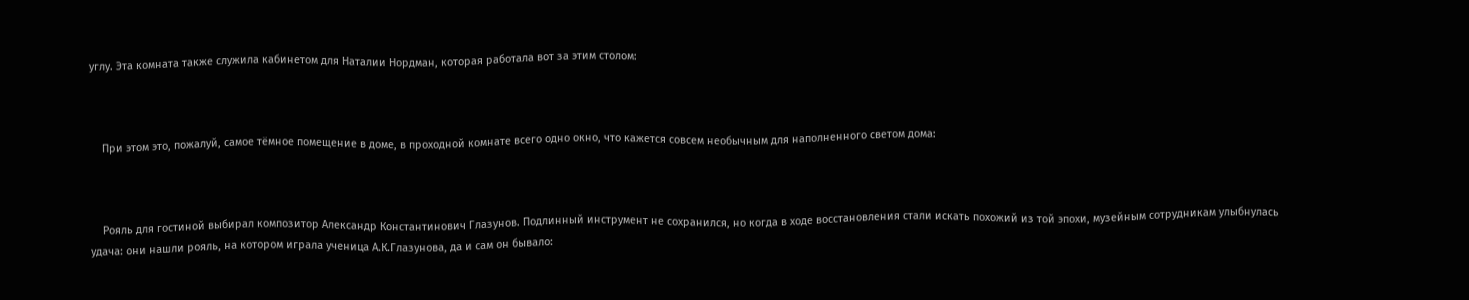углу. Эта комната также служила кабинетом для Наталии Нордман, которая работала вот за этим столом:



    При этом это, пожалуй, самое тёмное помещение в доме, в проходной комнате всего одно окно, что кажется совсем необычным для наполненного светом дома:



    Рояль для гостиной выбирал композитор Александр Константинович Глазунов. Подлинный инструмент не сохранился, но когда в ходе восстановления стали искать похожий из той эпохи, музейным сотрудникам улыбнулась удача: они нашли рояль, на котором играла ученица А.К.Глазунова, да и сам он бывало: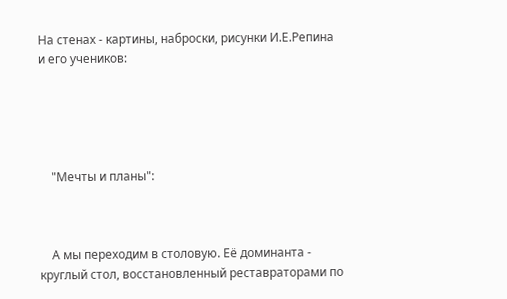На стенах - картины, наброски, рисунки И.Е.Репина и его учеников:





    "Мечты и планы":



    А мы переходим в столовую. Её доминанта - круглый стол, восстановленный реставраторами по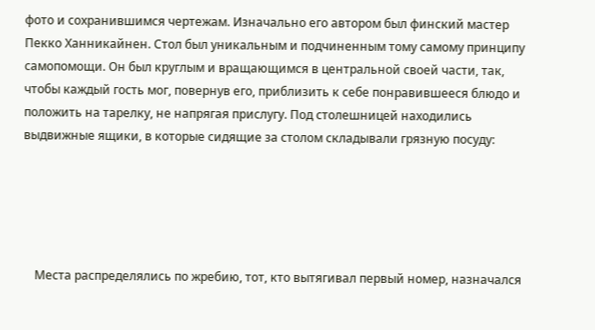фото и сохранившимся чертежам. Изначально его автором был финский мастер Пекко Ханникайнен. Стол был уникальным и подчиненным тому самому принципу самопомощи. Он был круглым и вращающимся в центральной своей части, так, чтобы каждый гость мог, повернув его, приблизить к себе понравившееся блюдо и положить на тарелку, не напрягая прислугу. Под столешницей находились выдвижные ящики, в которые сидящие за столом складывали грязную посуду:





    Места распределялись по жребию, тот, кто вытягивал первый номер, назначался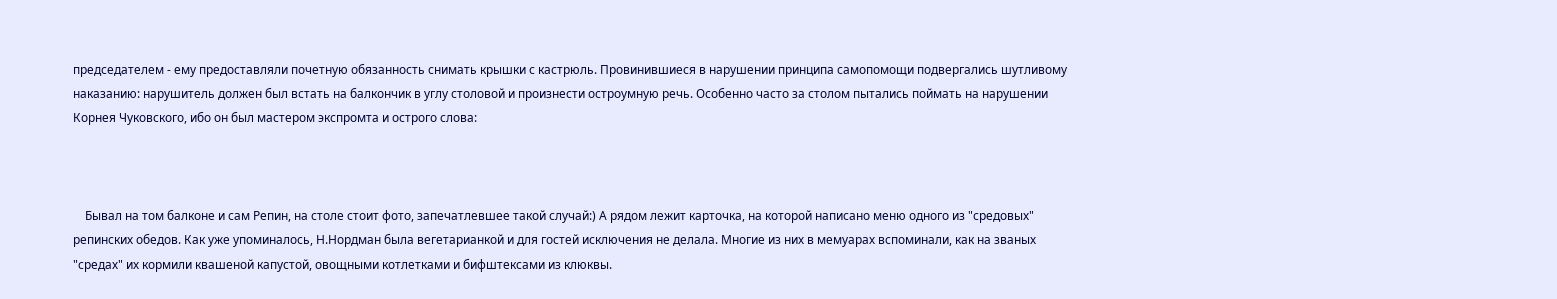председателем - ему предоставляли почетную обязанность снимать крышки с кастрюль. Провинившиеся в нарушении принципа самопомощи подвергались шутливому наказанию: нарушитель должен был встать на балкончик в углу столовой и произнести остроумную речь. Особенно часто за столом пытались поймать на нарушении Корнея Чуковского, ибо он был мастером экспромта и острого слова:



    Бывал на том балконе и сам Репин, на столе стоит фото, запечатлевшее такой случай:) А рядом лежит карточка, на которой написано меню одного из "средовых" репинских обедов. Как уже упоминалось, Н.Нордман была вегетарианкой и для гостей исключения не делала. Многие из них в мемуарах вспоминали, как на званых "средах" их кормили квашеной капустой, овощными котлетками и бифштексами из клюквы.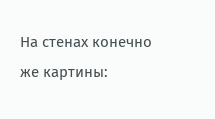На стенах конечно же картины: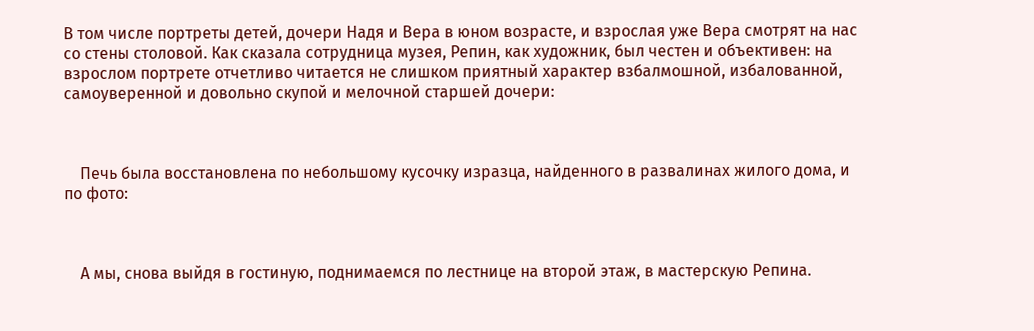В том числе портреты детей, дочери Надя и Вера в юном возрасте, и взрослая уже Вера смотрят на нас со стены столовой. Как сказала сотрудница музея, Репин, как художник, был честен и объективен: на взрослом портрете отчетливо читается не слишком приятный характер взбалмошной, избалованной, самоуверенной и довольно скупой и мелочной старшей дочери:



    Печь была восстановлена по небольшому кусочку изразца, найденного в развалинах жилого дома, и по фото:



    А мы, снова выйдя в гостиную, поднимаемся по лестнице на второй этаж, в мастерскую Репина.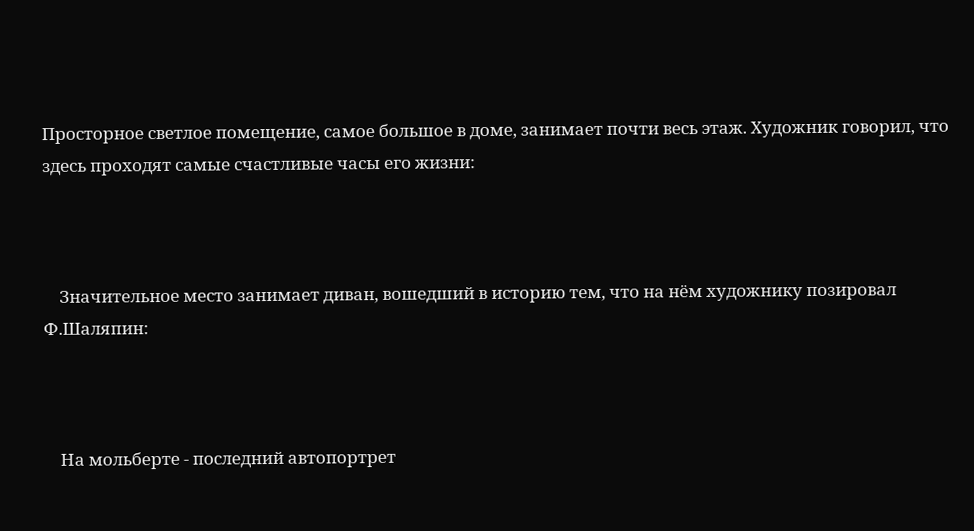Просторное светлое помещение, самое большое в доме, занимает почти весь этаж. Художник говорил, что здесь проходят самые счастливые часы его жизни:



    Значительное место занимает диван, вошедший в историю тем, что на нём художнику позировал Ф.Шаляпин:



    На мольберте - последний автопортрет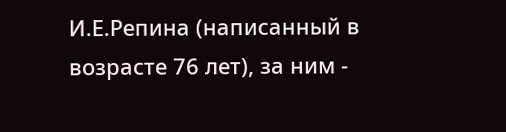И.Е.Репина (написанный в возрасте 76 лет), за ним -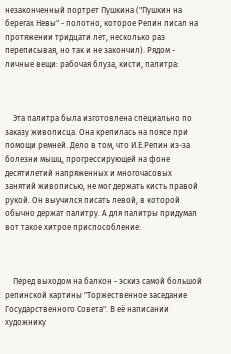незаконченный портрет Пушкина ("Пушкин на берегах Невы" - полотно, которое Репин писал на протяжении тридцати лет, несколько раз переписывая, но так и не закончил). Рядом - личные вещи: рабочая блуза, кисти, палитра:



    Эта палитра была изготовлена специально по заказу живописца. Она крепилась на поясе при помощи ремней. Дело в том, что И.Е.Репин из-за болезни мышц, прогрессирующей на фоне десятилетий напряженных и многочасовых занятий живописью, не мог держать кисть правой рукой. Он выучился писать левой, в которой обычно держат палитру. А для палитры придумал вот такое хитрое приспособление:



    Перед выходом на балкон - эскиз самой большой репинской картины "Торжественное заседание Государственного Совета". В её написании художнику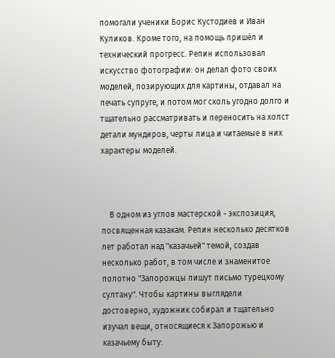помогали ученики Борис Кустодиев и Иван Куликов. Кроме того, на помощь пришёл и технический прогресс. Репин использовал искусство фотографии: он делал фото своих моделей, позирующих для картины, отдавал на печать супруге, и потом мог сколь угодно долго и тщательно рассматривать и переносить на холст детали мундиров, черты лица и читаемые в них характеры моделей.



    В одном из углов мастерской - экспозиция, посвященная казакам. Репин несколько десятков лет работал над "казачьей" темой, создав несколько работ, в том числе и знаменитое полотно "Запорожцы пишут письмо турецкому султану". Чтобы картины выглядели достоверно, художник собирал и тщательно изучал вещи, относящиеся к Запорожью и казачьему быту: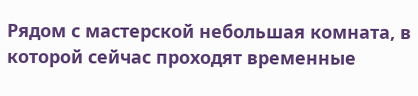Рядом с мастерской небольшая комната, в которой сейчас проходят временные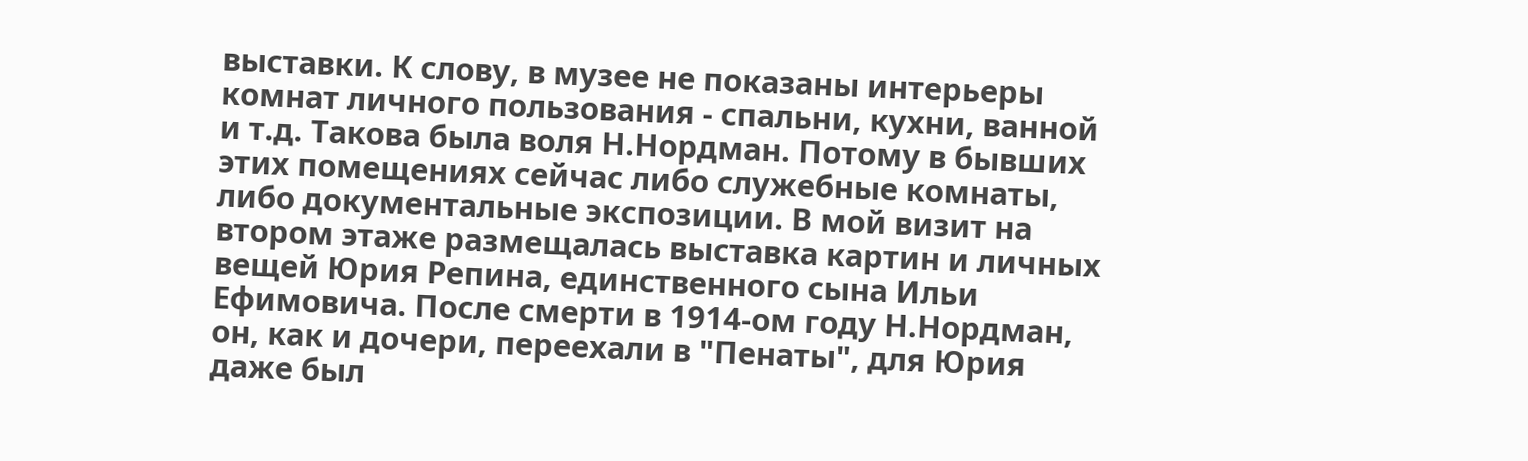выставки. К слову, в музее не показаны интерьеры комнат личного пользования - спальни, кухни, ванной и т.д. Такова была воля Н.Нордман. Потому в бывших этих помещениях сейчас либо служебные комнаты, либо документальные экспозиции. В мой визит на втором этаже размещалась выставка картин и личных вещей Юрия Репина, единственного сына Ильи Ефимовича. После смерти в 1914-ом году Н.Нордман, он, как и дочери, переехали в "Пенаты", для Юрия даже был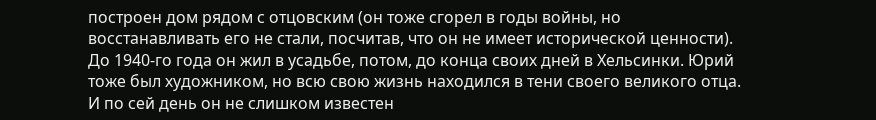построен дом рядом с отцовским (он тоже сгорел в годы войны, но восстанавливать его не стали, посчитав, что он не имеет исторической ценности). До 1940-го года он жил в усадьбе, потом, до конца своих дней в Хельсинки. Юрий тоже был художником, но всю свою жизнь находился в тени своего великого отца. И по сей день он не слишком известен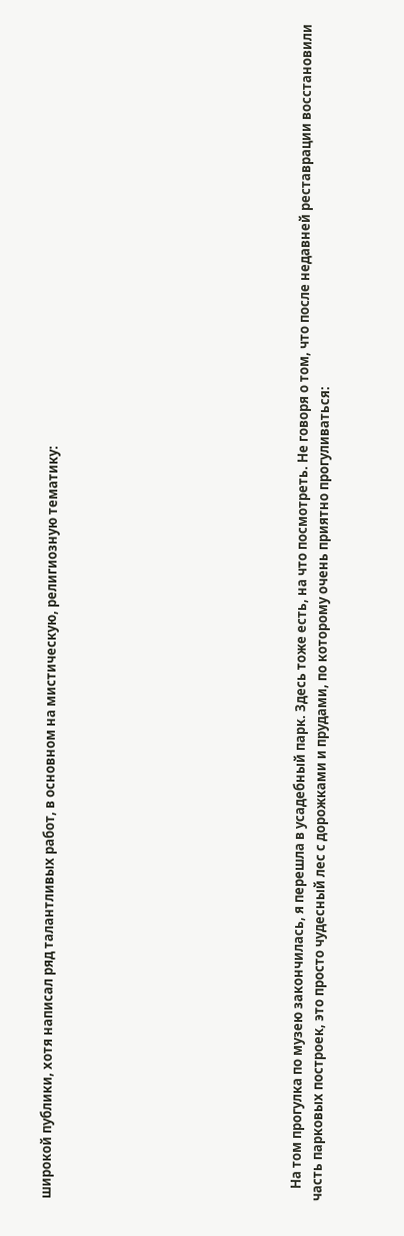широкой публики, хотя написал ряд талантливых работ, в основном на мистическую, религиозную тематику:











    На том прогулка по музею закончилась, я перешла в усадебный парк. Здесь тоже есть, на что посмотреть. Не говоря о том, что после недавней реставрации восстановили часть парковых построек, это просто чудесный лес с дорожками и прудами, по которому очень приятно прогуливаться: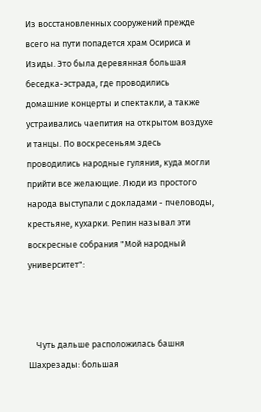Из восстановленных сооружений прежде всего на пути попадется храм Осириса и Изиды. Это была деревянная большая беседка-эстрада, где проводились домашние концерты и спектакли, а также устраивались чаепития на открытом воздухе и танцы. По воскресеньям здесь проводились народные гуляния, куда могли прийти все желающие. Люди из простого народа выступали с докладами - пчеловоды, крестьяне, кухарки. Репин называл эти воскресные собрания "Мой народный университет":



    Чуть дальше расположилась башня Шахрезады: большая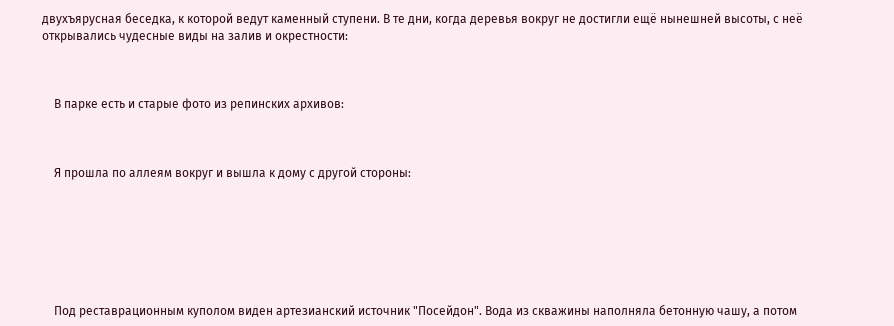двухъярусная беседка, к которой ведут каменный ступени. В те дни, когда деревья вокруг не достигли ещё нынешней высоты, с неё открывались чудесные виды на залив и окрестности:



    В парке есть и старые фото из репинских архивов:



    Я прошла по аллеям вокруг и вышла к дому с другой стороны:







    Под реставрационным куполом виден артезианский источник "Посейдон". Вода из скважины наполняла бетонную чашу, а потом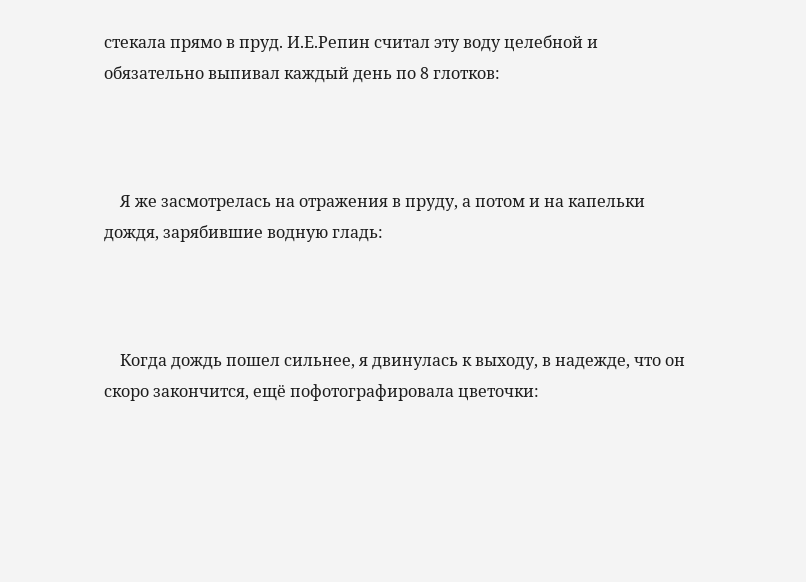стекала прямо в пруд. И.Е.Репин считал эту воду целебной и обязательно выпивал каждый день по 8 глотков:



    Я же засмотрелась на отражения в пруду, а потом и на капельки дождя, зарябившие водную гладь:



    Когда дождь пошел сильнее, я двинулась к выходу, в надежде, что он скоро закончится, ещё пофотографировала цветочки: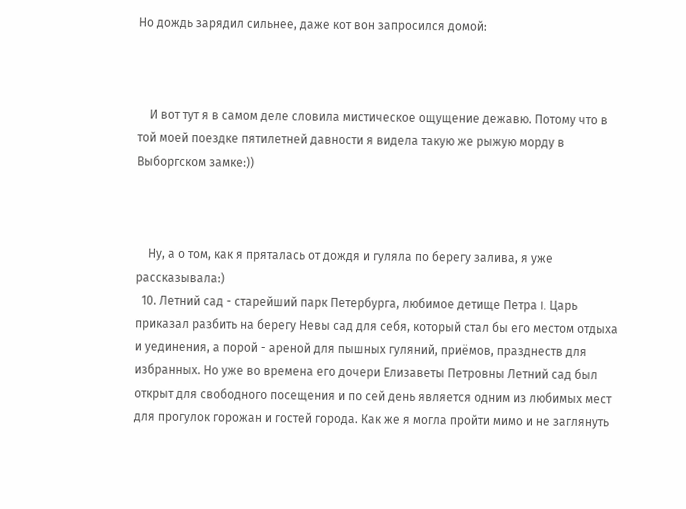Но дождь зарядил сильнее, даже кот вон запросился домой:



    И вот тут я в самом деле словила мистическое ощущение дежавю. Потому что в той моей поездке пятилетней давности я видела такую же рыжую морду в Выборгском замке:))



    Ну, а о том, как я пряталась от дождя и гуляла по берегу залива, я уже рассказывала:)
  10. Летний сад - старейший парк Петербурга, любимое детище Петра I. Царь приказал разбить на берегу Невы сад для себя, который стал бы его местом отдыха и уединения, а порой - ареной для пышных гуляний, приёмов, празднеств для избранных. Но уже во времена его дочери Елизаветы Петровны Летний сад был открыт для свободного посещения и по сей день является одним из любимых мест для прогулок горожан и гостей города. Как же я могла пройти мимо и не заглянуть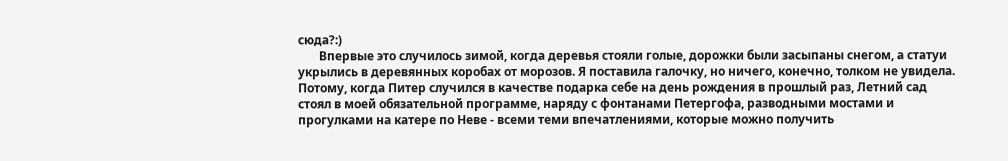сюда?:)
       Впервые это случилось зимой, когда деревья стояли голые, дорожки были засыпаны снегом, а статуи укрылись в деревянных коробах от морозов. Я поставила галочку, но ничего, конечно, толком не увидела. Потому, когда Питер случился в качестве подарка себе на день рождения в прошлый раз, Летний сад стоял в моей обязательной программе, наряду с фонтанами Петергофа, разводными мостами и прогулками на катере по Неве - всеми теми впечатлениями, которые можно получить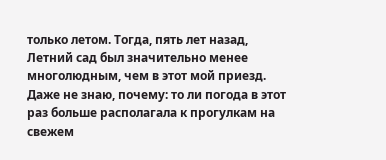только летом. Тогда, пять лет назад, Летний сад был значительно менее многолюдным, чем в этот мой приезд. Даже не знаю, почему: то ли погода в этот раз больше располагала к прогулкам на свежем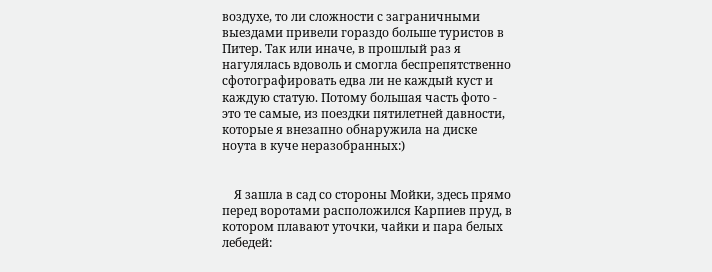воздухе, то ли сложности с заграничными выездами привели гораздо больше туристов в Питер. Так или иначе, в прошлый раз я нагулялась вдоволь и смогла беспрепятственно сфотографировать едва ли не каждый куст и каждую статую. Потому большая часть фото - это те самые, из поездки пятилетней давности, которые я внезапно обнаружила на диске ноута в куче неразобранных:)


    Я зашла в сад со стороны Мойки, здесь прямо перед воротами расположился Карпиев пруд, в котором плавают уточки, чайки и пара белых лебедей: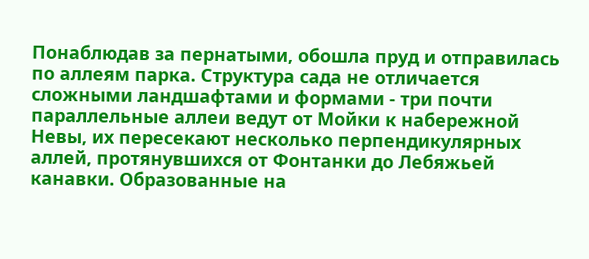Понаблюдав за пернатыми, обошла пруд и отправилась по аллеям парка. Структура сада не отличается сложными ландшафтами и формами - три почти параллельные аллеи ведут от Мойки к набережной Невы, их пересекают несколько перпендикулярных аллей, протянувшихся от Фонтанки до Лебяжьей канавки. Образованные на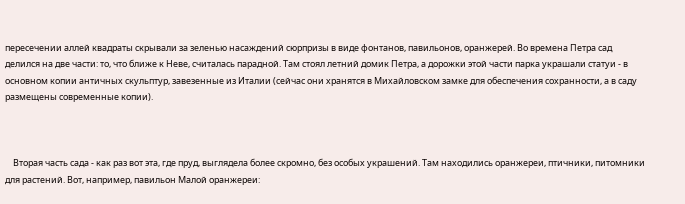пересечении аллей квадраты скрывали за зеленью насаждений сюрпризы в виде фонтанов, павильонов, оранжерей. Во времена Петра сад делился на две части: то, что ближе к Неве, считалась парадной. Там стоял летний домик Петра, а дорожки этой части парка украшали статуи - в основном копии античных скульптур, завезенные из Италии (сейчас они хранятся в Михайловском замке для обеспечения сохранности, а в саду размещены современные копии).



    Вторая часть сада - как раз вот эта, где пруд, выглядела более скромно, без особых украшений. Там находились оранжереи, птичники, питомники для растений. Вот, например, павильон Малой оранжереи: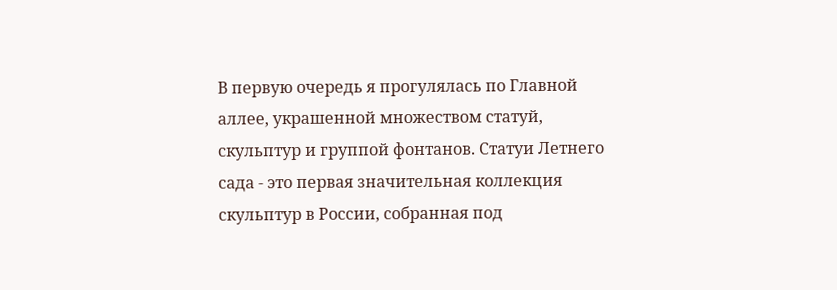В первую очередь я прогулялась по Главной аллее, украшенной множеством статуй, скульптур и группой фонтанов. Статуи Летнего сада - это первая значительная коллекция скульптур в России, собранная под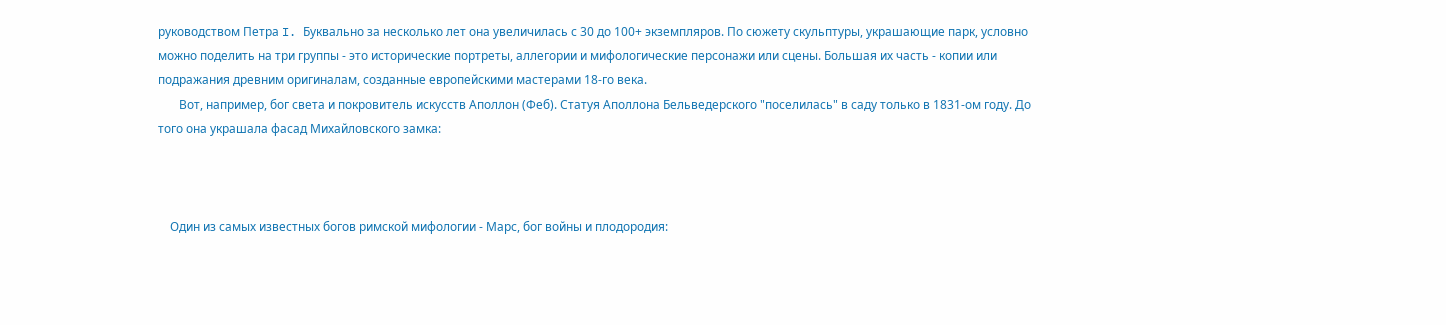руководством Петра I. Буквально за несколько лет она увеличилась с 30 до 100+ экземпляров. По сюжету скульптуры, украшающие парк, условно можно поделить на три группы - это исторические портреты, аллегории и мифологические персонажи или сцены. Большая их часть - копии или подражания древним оригиналам, созданные европейскими мастерами 18-го века.
       Вот, например, бог света и покровитель искусств Аполлон (Феб). Статуя Аполлона Бельведерского "поселилась" в саду только в 1831-ом году. До того она украшала фасад Михайловского замка:



    Один из самых известных богов римской мифологии - Марс, бог войны и плодородия: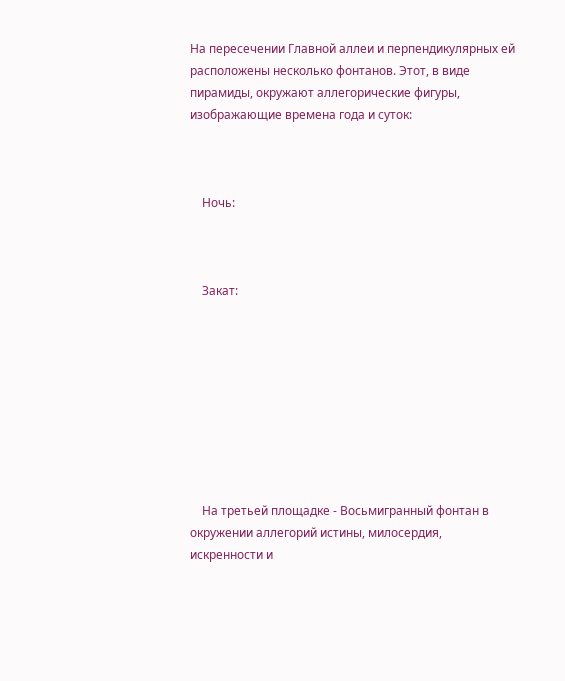На пересечении Главной аллеи и перпендикулярных ей расположены несколько фонтанов. Этот, в виде пирамиды, окружают аллегорические фигуры, изображающие времена года и суток:



    Ночь:



    Закат:









    На третьей площадке - Восьмигранный фонтан в окружении аллегорий истины, милосердия, искренности и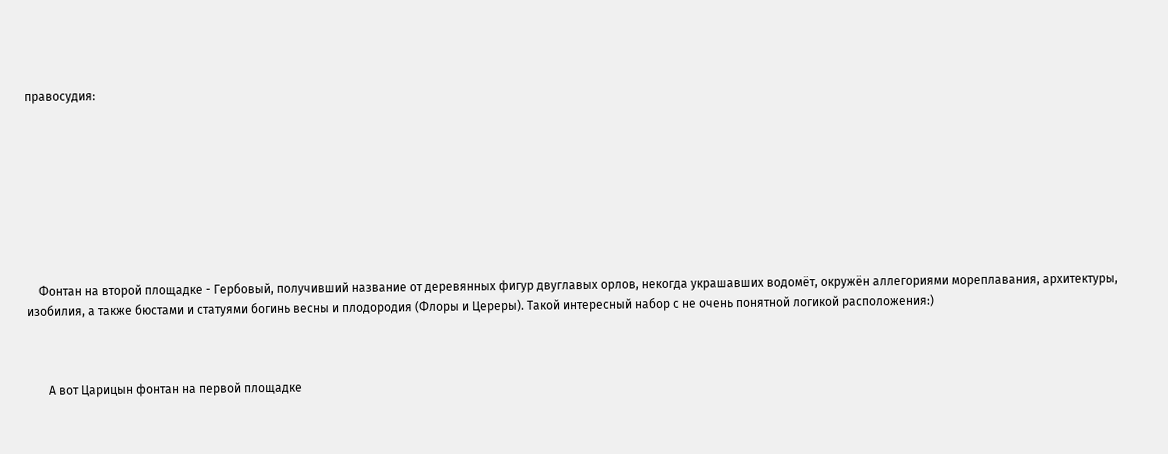правосудия:









    Фонтан на второй площадке - Гербовый, получивший название от деревянных фигур двуглавых орлов, некогда украшавших водомёт, окружён аллегориями мореплавания, архитектуры, изобилия, а также бюстами и статуями богинь весны и плодородия (Флоры и Цереры). Такой интересный набор с не очень понятной логикой расположения:)



       А вот Царицын фонтан на первой площадке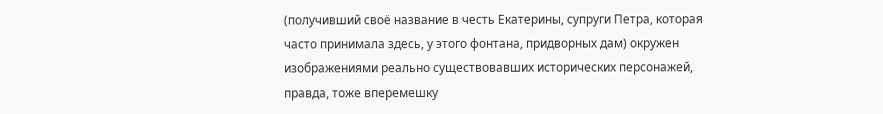(получивший своё название в честь Екатерины, супруги Петра, которая часто принимала здесь, у этого фонтана, придворных дам) окружен изображениями реально существовавших исторических персонажей, правда, тоже вперемешку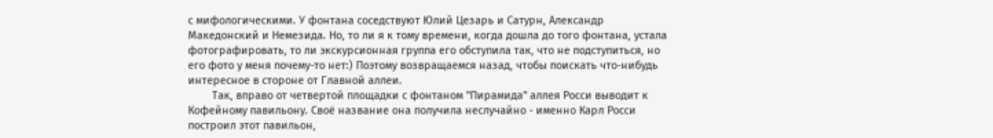с мифологическими. У фонтана соседствуют Юлий Цезарь и Сатурн, Александр Македонский и Немезида. Но, то ли я к тому времени, когда дошла до того фонтана, устала фотографировать, то ли экскурсионная группа его обступила так, что не подступиться, но его фото у меня почему-то нет:) Поэтому возвращаемся назад, чтобы поискать что-нибудь интересное в стороне от Главной аллеи.
        Так, вправо от четвертой площадки с фонтаном "Пирамида" аллея Росси выводит к Кофейному павильону. Своё название она получила неслучайно - именно Карл Росси построил этот павильон,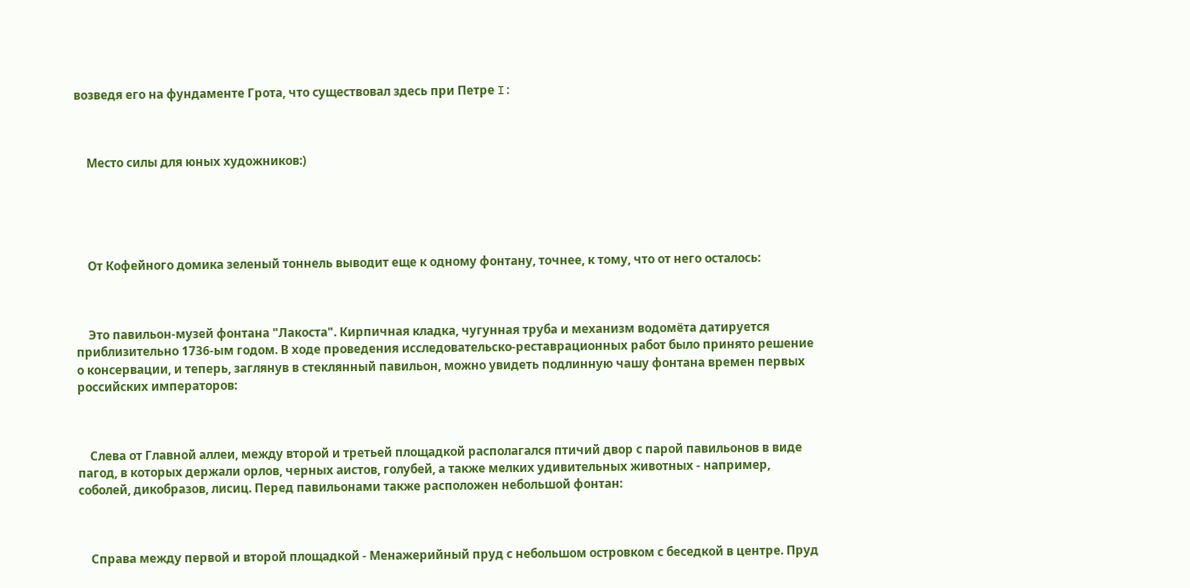возведя его на фундаменте Грота, что существовал здесь при Петре I:



    Место силы для юных художников:)





    От Кофейного домика зеленый тоннель выводит еще к одному фонтану, точнее, к тому, что от него осталось:



    Это павильон-музей фонтана "Лакоста". Кирпичная кладка, чугунная труба и механизм водомёта датируется приблизительно 1736-ым годом. В ходе проведения исследовательско-реставрационных работ было принято решение о консервации, и теперь, заглянув в стеклянный павильон, можно увидеть подлинную чашу фонтана времен первых российских императоров:



    Слева от Главной аллеи, между второй и третьей площадкой располагался птичий двор с парой павильонов в виде пагод, в которых держали орлов, черных аистов, голубей, а также мелких удивительных животных - например, соболей, дикобразов, лисиц. Перед павильонами также расположен небольшой фонтан:



    Справа между первой и второй площадкой - Менажерийный пруд с небольшом островком с беседкой в центре. Пруд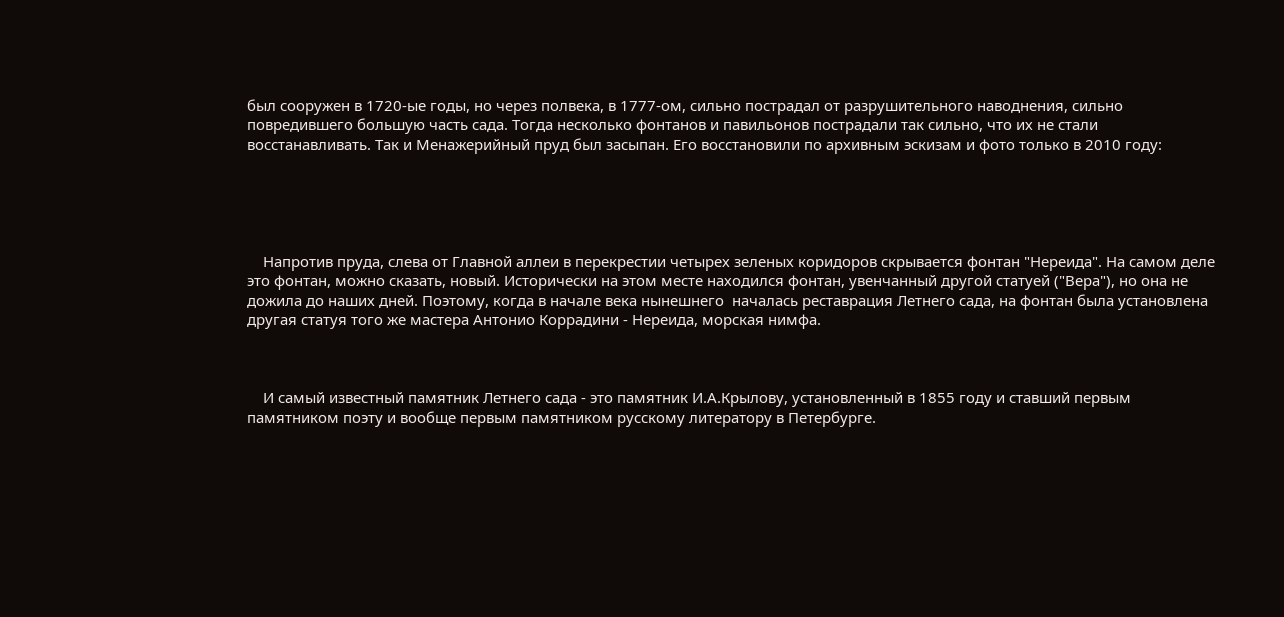был сооружен в 1720-ые годы, но через полвека, в 1777-ом, сильно пострадал от разрушительного наводнения, сильно повредившего большую часть сада. Тогда несколько фонтанов и павильонов пострадали так сильно, что их не стали восстанавливать. Так и Менажерийный пруд был засыпан. Его восстановили по архивным эскизам и фото только в 2010 году:





    Напротив пруда, слева от Главной аллеи в перекрестии четырех зеленых коридоров скрывается фонтан "Нереида". На самом деле это фонтан, можно сказать, новый. Исторически на этом месте находился фонтан, увенчанный другой статуей ("Вера"), но она не дожила до наших дней. Поэтому, когда в начале века нынешнего  началась реставрация Летнего сада, на фонтан была установлена другая статуя того же мастера Антонио Коррадини - Нереида, морская нимфа.



    И самый известный памятник Летнего сада - это памятник И.А.Крылову, установленный в 1855 году и ставший первым памятником поэту и вообще первым памятником русскому литератору в Петербурге.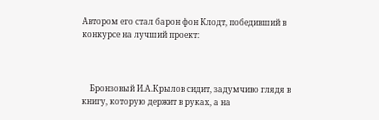Автором его стал барон фон Клодт, победивший в конкурсе на лучший проект:



    Бронзовый И.А.Крылов сидит, задумчиво глядя в книгу, которую держит в руках, а на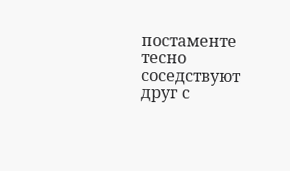постаменте тесно соседствуют друг с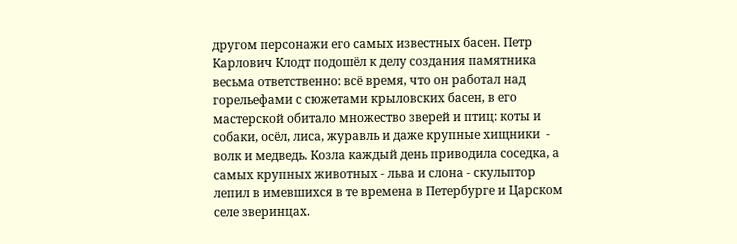другом персонажи его самых известных басен. Петр Карлович Клодт подошёл к делу создания памятника весьма ответственно: всё время, что он работал над горельефами с сюжетами крыловских басен, в его мастерской обитало множество зверей и птиц: коты и собаки, осёл, лиса, журавль и даже крупные хищники  - волк и медведь. Козла каждый день приводила соседка, а самых крупных животных - льва и слона - скульптор лепил в имевшихся в те времена в Петербурге и Царском селе зверинцах.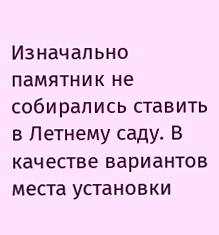Изначально памятник не собирались ставить в Летнему саду. В качестве вариантов места установки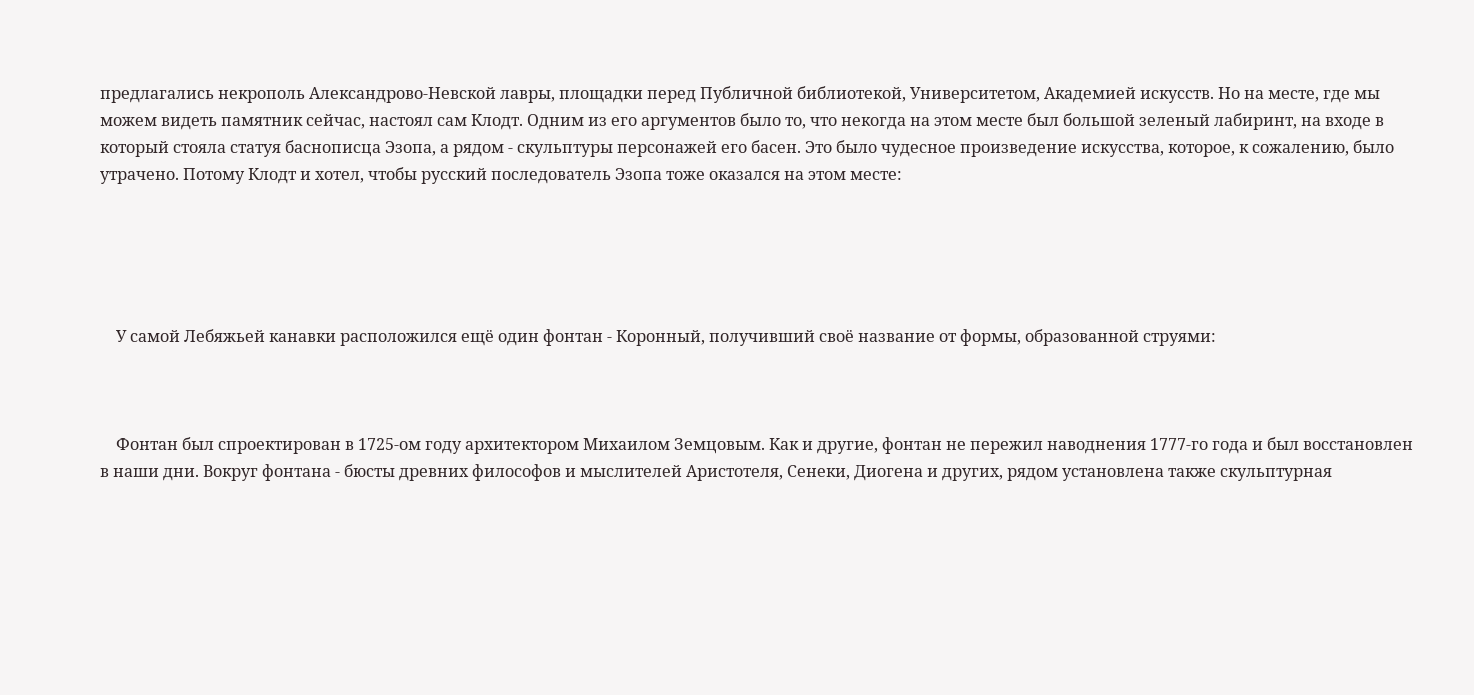предлагались некрополь Александрово-Невской лавры, площадки перед Публичной библиотекой, Университетом, Академией искусств. Но на месте, где мы можем видеть памятник сейчас, настоял сам Клодт. Одним из его аргументов было то, что некогда на этом месте был большой зеленый лабиринт, на входе в который стояла статуя баснописца Эзопа, а рядом - скульптуры персонажей его басен. Это было чудесное произведение искусства, которое, к сожалению, было утрачено. Потому Клодт и хотел, чтобы русский последователь Эзопа тоже оказался на этом месте:





    У самой Лебяжьей канавки расположился ещё один фонтан - Коронный, получивший своё название от формы, образованной струями:



    Фонтан был спроектирован в 1725-ом году архитектором Михаилом Земцовым. Как и другие, фонтан не пережил наводнения 1777-го года и был восстановлен в наши дни. Вокруг фонтана - бюсты древних философов и мыслителей Аристотеля, Сенеки, Диогена и других, рядом установлена также скульптурная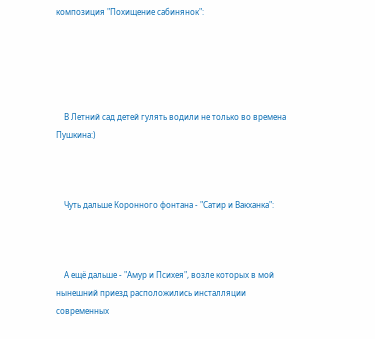композиция "Похищение сабинянок":





    В Летний сад детей гулять водили не только во времена Пушкина:)



    Чуть дальше Коронного фонтана - "Сатир и Вакханка":



    А ещё дальше - "Амур и Психея", возле которых в мой нынешний приезд расположились инсталляции современных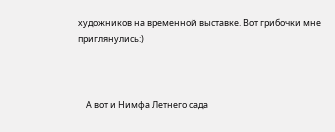художников на временной выставке. Вот грибочки мне приглянулись:)



    А вот и Нимфа Летнего сада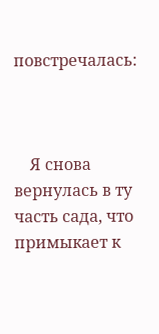повстречалась:



    Я снова вернулась в ту часть сада, что примыкает к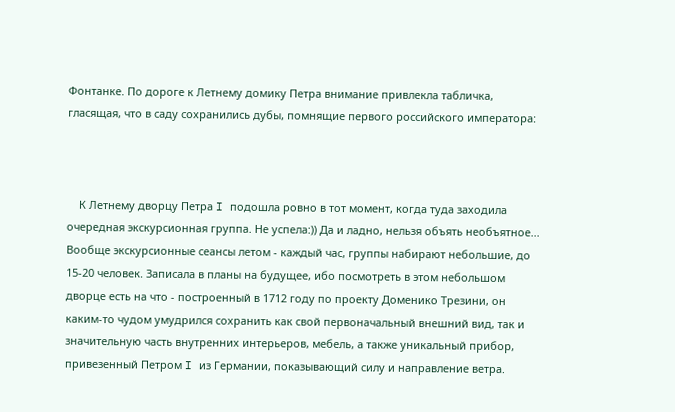Фонтанке. По дороге к Летнему домику Петра внимание привлекла табличка, гласящая, что в саду сохранились дубы, помнящие первого российского императора:



    К Летнему дворцу Петра I подошла ровно в тот момент, когда туда заходила очередная экскурсионная группа. Не успела:)) Да и ладно, нельзя объять необъятное... Вообще экскурсионные сеансы летом - каждый час, группы набирают небольшие, до 15-20 человек. Записала в планы на будущее, ибо посмотреть в этом небольшом дворце есть на что - построенный в 1712 году по проекту Доменико Трезини, он каким-то чудом умудрился сохранить как свой первоначальный внешний вид, так и значительную часть внутренних интерьеров, мебель, а также уникальный прибор, привезенный Петром I из Германии, показывающий силу и направление ветра.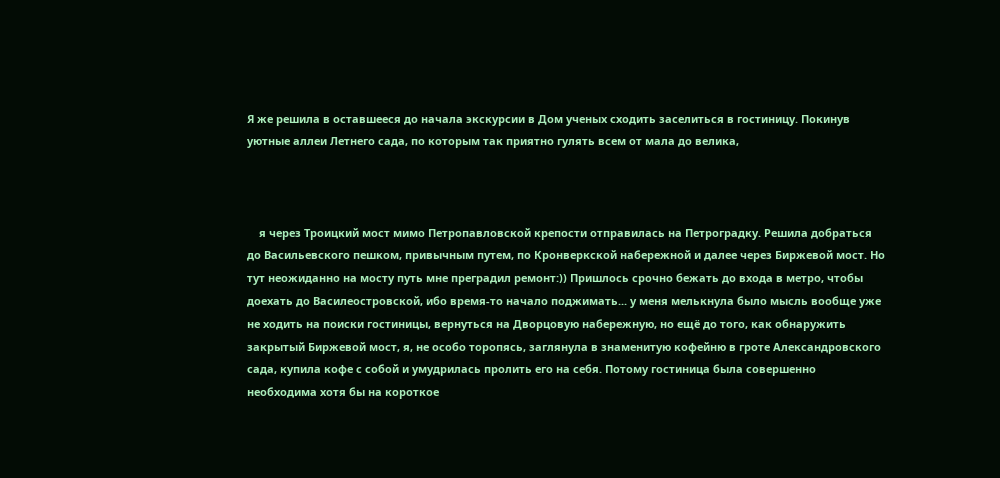Я же решила в оставшееся до начала экскурсии в Дом ученых сходить заселиться в гостиницу. Покинув уютные аллеи Летнего сада, по которым так приятно гулять всем от мала до велика,



    я через Троицкий мост мимо Петропавловской крепости отправилась на Петроградку. Решила добраться до Васильевского пешком, привычным путем, по Кронверкской набережной и далее через Биржевой мост. Но тут неожиданно на мосту путь мне преградил ремонт:)) Пришлось срочно бежать до входа в метро, чтобы доехать до Василеостровской, ибо время-то начало поджимать... у меня мелькнула было мысль вообще уже не ходить на поиски гостиницы, вернуться на Дворцовую набережную, но ещё до того, как обнаружить закрытый Биржевой мост, я, не особо торопясь, заглянула в знаменитую кофейню в гроте Александровского сада, купила кофе с собой и умудрилась пролить его на себя. Потому гостиница была совершенно необходима хотя бы на короткое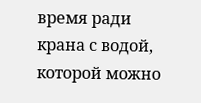время ради крана с водой, которой можно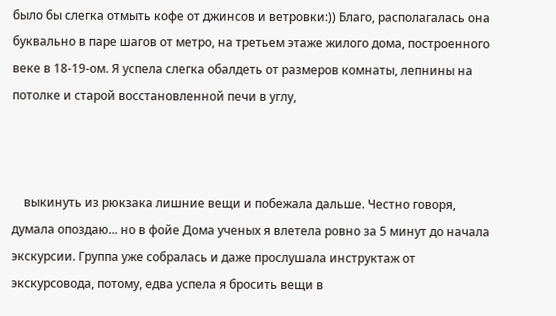было бы слегка отмыть кофе от джинсов и ветровки:)) Благо, располагалась она буквально в паре шагов от метро, на третьем этаже жилого дома, построенного веке в 18-19-ом. Я успела слегка обалдеть от размеров комнаты, лепнины на потолке и старой восстановленной печи в углу,



    выкинуть из рюкзака лишние вещи и побежала дальше. Честно говоря, думала опоздаю... но в фойе Дома ученых я влетела ровно за 5 минут до начала экскурсии. Группа уже собралась и даже прослушала инструктаж от экскурсовода, потому, едва успела я бросить вещи в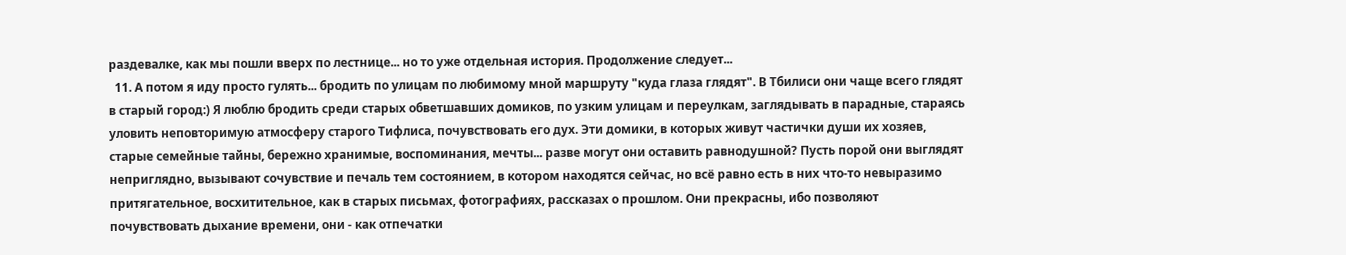раздевалке, как мы пошли вверх по лестнице... но то уже отдельная история. Продолжение следует...
  11. А потом я иду просто гулять... бродить по улицам по любимому мной маршруту "куда глаза глядят". В Тбилиси они чаще всего глядят в старый город:) Я люблю бродить среди старых обветшавших домиков, по узким улицам и переулкам, заглядывать в парадные, стараясь уловить неповторимую атмосферу старого Тифлиса, почувствовать его дух. Эти домики, в которых живут частички души их хозяев, старые семейные тайны, бережно хранимые, воспоминания, мечты... разве могут они оставить равнодушной? Пусть порой они выглядят неприглядно, вызывают сочувствие и печаль тем состоянием, в котором находятся сейчас, но всё равно есть в них что-то невыразимо притягательное, восхитительное, как в старых письмах, фотографиях, рассказах о прошлом. Они прекрасны, ибо позволяют почувствовать дыхание времени, они - как отпечатки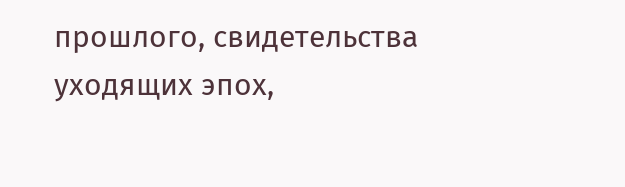прошлого, свидетельства уходящих эпох,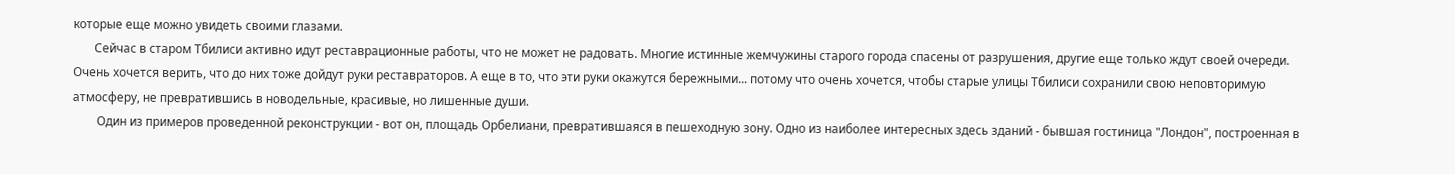которые еще можно увидеть своими глазами.
       Сейчас в старом Тбилиси активно идут реставрационные работы, что не может не радовать. Многие истинные жемчужины старого города спасены от разрушения, другие еще только ждут своей очереди. Очень хочется верить, что до них тоже дойдут руки реставраторов. А еще в то, что эти руки окажутся бережными... потому что очень хочется, чтобы старые улицы Тбилиси сохранили свою неповторимую атмосферу, не превратившись в новодельные, красивые, но лишенные души.
        Один из примеров проведенной реконструкции - вот он, площадь Орбелиани, превратившаяся в пешеходную зону. Одно из наиболее интересных здесь зданий - бывшая гостиница "Лондон", построенная в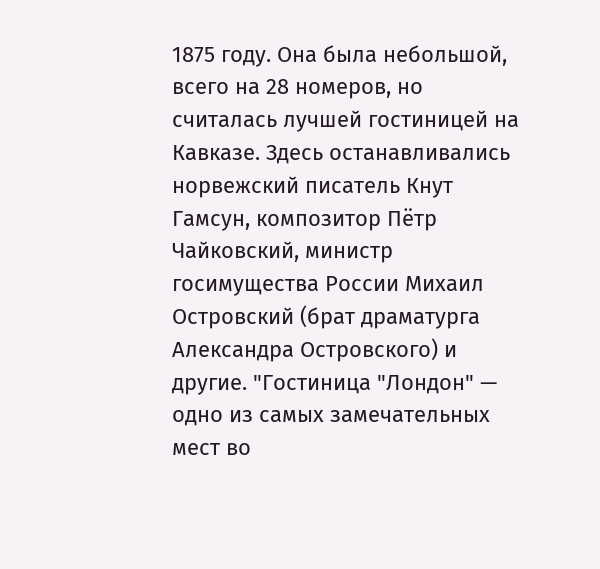1875 году. Она была небольшой, всего на 28 номеров, но считалась лучшей гостиницей на Кавказе. Здесь останавливались норвежский писатель Кнут Гамсун, композитор Пётр Чайковский, министр госимущества России Михаил Островский (брат драматурга Александра Островского) и другие. "Гостиница "Лондон" — одно из самых замечательных мест во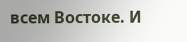всем Востоке. И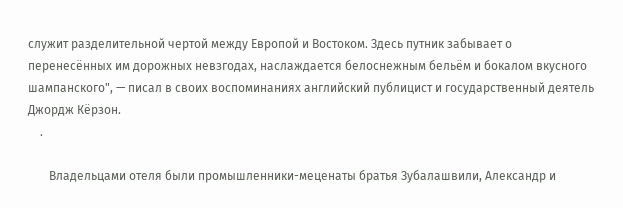служит разделительной чертой между Европой и Востоком. Здесь путник забывает о перенесённых им дорожных невзгодах, наслаждается белоснежным бельём и бокалом вкусного шампанского", — писал в своих воспоминаниях английский публицист и государственный деятель Джордж Кёрзон.
    .

       Владельцами отеля были промышленники-меценаты братья Зубалашвили, Александр и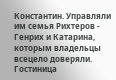Константин. Управляли им семья Рихтеров - Генрих и Катарина, которым владельцы всецело доверяли. Гостиница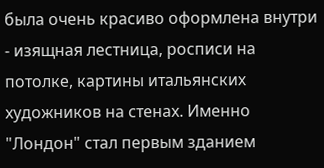была очень красиво оформлена внутри - изящная лестница, росписи на потолке, картины итальянских художников на стенах. Именно "Лондон" стал первым зданием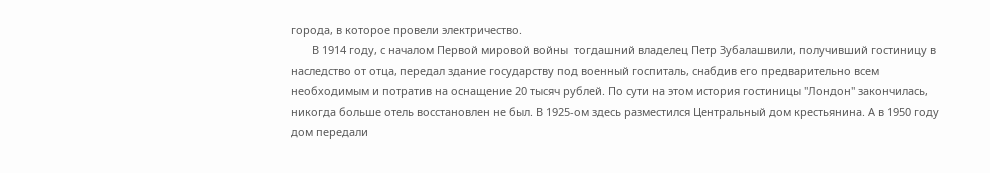города, в которое провели электричество.
       В 1914 году, с началом Первой мировой войны  тогдашний владелец Петр Зубалашвили, получивший гостиницу в наследство от отца, передал здание государству под военный госпиталь, снабдив его предварительно всем необходимым и потратив на оснащение 20 тысяч рублей. По сути на этом история гостиницы "Лондон" закончилась, никогда больше отель восстановлен не был. В 1925-ом здесь разместился Центральный дом крестьянина. А в 1950 году дом передали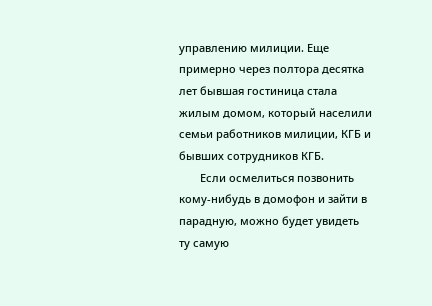управлению милиции. Еще примерно через полтора десятка лет бывшая гостиница стала жилым домом, который населили семьи работников милиции, КГБ и бывших сотрудников КГБ.
       Если осмелиться позвонить кому-нибудь в домофон и зайти в парадную, можно будет увидеть ту самую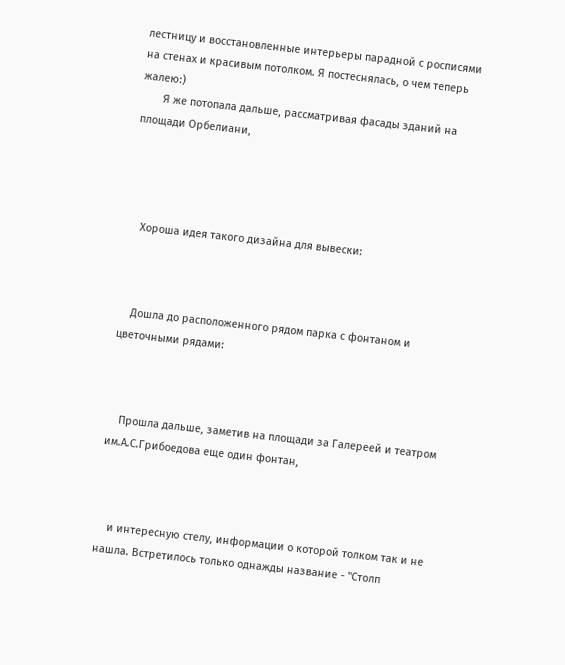лестницу и восстановленные интерьеры парадной с росписями на стенах и красивым потолком. Я постеснялась, о чем теперь жалею:)
       Я же потопала дальше, рассматривая фасады зданий на площади Орбелиани,




    Хороша идея такого дизайна для вывески:



    Дошла до расположенного рядом парка с фонтаном и цветочными рядами:



    Прошла дальше, заметив на площади за Галереей и театром им.А.С.Грибоедова еще один фонтан,



    и интересную стелу, информации о которой толком так и не нашла. Встретилось только однажды название - "Столп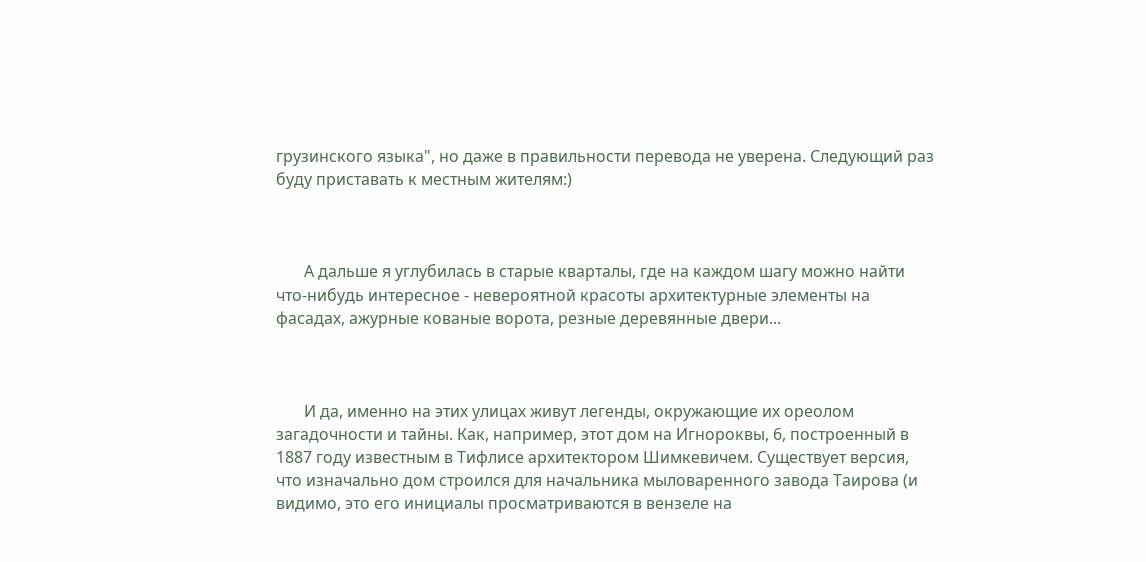грузинского языка", но даже в правильности перевода не уверена. Следующий раз буду приставать к местным жителям:)



       А дальше я углубилась в старые кварталы, где на каждом шагу можно найти что-нибудь интересное - невероятной красоты архитектурные элементы на фасадах, ажурные кованые ворота, резные деревянные двери...



       И да, именно на этих улицах живут легенды, окружающие их ореолом загадочности и тайны. Как, например, этот дом на Игнороквы, 6, построенный в 1887 году известным в Тифлисе архитектором Шимкевичем. Существует версия, что изначально дом строился для начальника мыловаренного завода Таирова (и видимо, это его инициалы просматриваются в вензеле на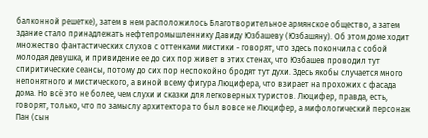балконной решетке), затем в нем расположилось Благотворительное армянское общество, а затем здание стало принадлежать нефтепромышленнику Давиду Юзбашеву (Юзбашяну). Об этом доме ходит множество фантастических слухов с оттенками мистики - говорят, что здесь покончила с собой молодая девушка, и привидение ее до сих пор живет в этих стенах, что Юзбашев проводил тут спиритические сеансы, потому до сих пор неспокойно бродят тут духи. Здесь якобы случается много непонятного и мистического, а виной всему фигура Люцифера, что взирает на прохожих с фасада дома. Но всё это не более, чем слухи и сказки для легковерных туристов. Люцифер, правда, есть, говорят, только, что по замыслу архитектора то был вовсе не Люцифер, а мифологический персонаж Пан (сын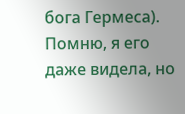бога Гермеса). Помню, я его даже видела, но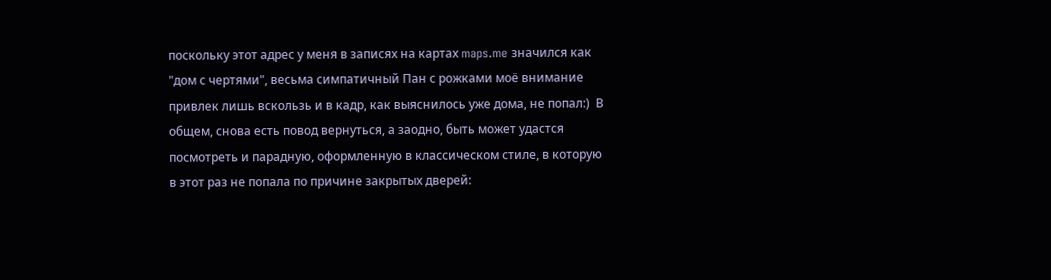поскольку этот адрес у меня в записях на картах maps.me значился как "дом с чертями", весьма симпатичный Пан с рожками моё внимание привлек лишь вскользь и в кадр, как выяснилось уже дома, не попал:)  В общем, снова есть повод вернуться, а заодно, быть может удастся посмотреть и парадную, оформленную в классическом стиле, в которую в этот раз не попала по причине закрытых дверей: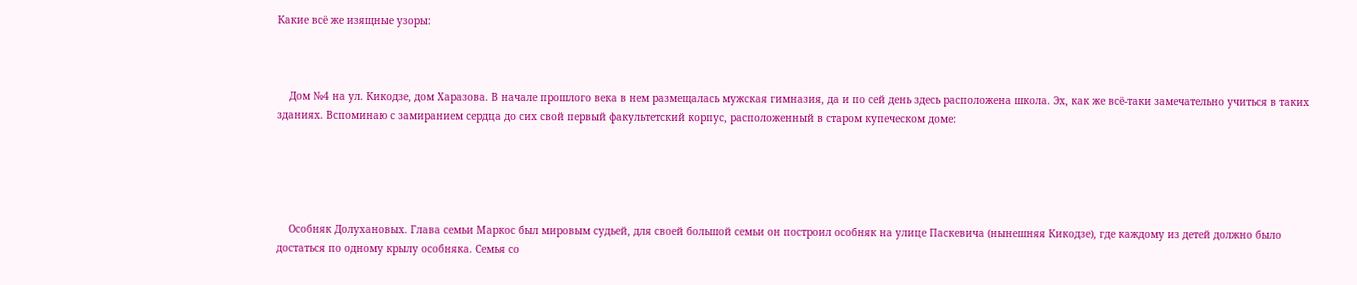Какие всё же изящные узоры:



    Дом №4 на ул. Кикодзе, дом Харазова. В начале прошлого века в нем размещалась мужская гимназия, да и по сей день здесь расположена школа. Эх, как же всё-таки замечательно учиться в таких зданиях. Вспоминаю с замиранием сердца до сих свой первый факультетский корпус, расположенный в старом купеческом доме:





    Особняк Долухановых. Глава семьи Маркос был мировым судьей, для своей большой семьи он построил особняк на улице Паскевича (нынешняя Кикодзе), где каждому из детей должно было достаться по одному крылу особняка. Семья со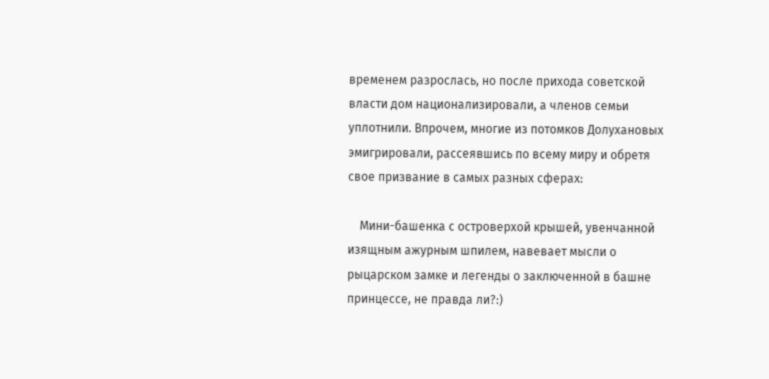временем разрослась, но после прихода советской власти дом национализировали, а членов семьи уплотнили. Впрочем, многие из потомков Долухановых эмигрировали, рассеявшись по всему миру и обретя свое призвание в самых разных сферах:

    Мини-башенка с островерхой крышей, увенчанной изящным ажурным шпилем, навевает мысли о рыцарском замке и легенды о заключенной в башне принцессе, не правда ли?:)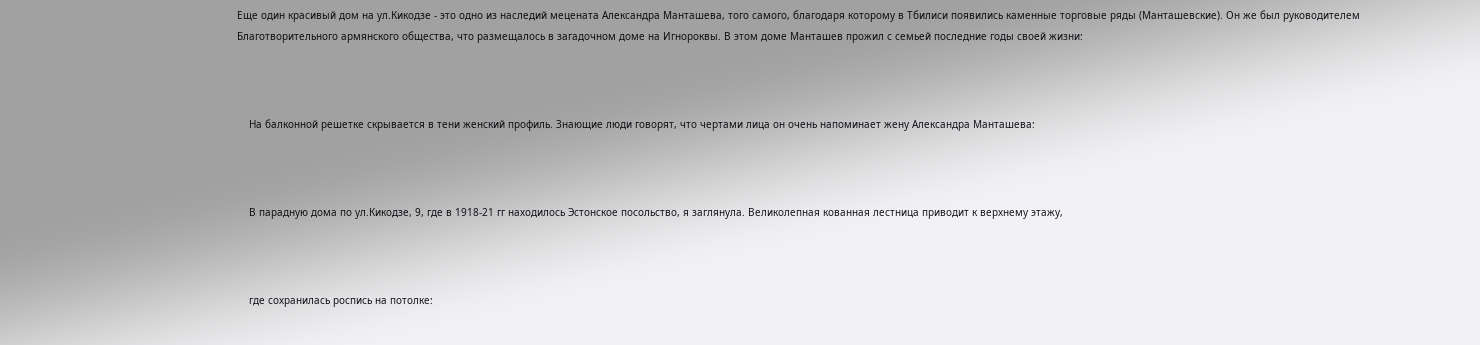Еще один красивый дом на ул.Кикодзе - это одно из наследий мецената Александра Манташева, того самого, благодаря которому в Тбилиси появились каменные торговые ряды (Манташевские). Он же был руководителем Благотворительного армянского общества, что размещалось в загадочном доме на Игнороквы. В этом доме Манташев прожил с семьей последние годы своей жизни:



    На балконной решетке скрывается в тени женский профиль. Знающие люди говорят, что чертами лица он очень напоминает жену Александра Манташева:



    В парадную дома по ул.Кикодзе, 9, где в 1918-21 гг находилось Эстонское посольство, я заглянула. Великолепная кованная лестница приводит к верхнему этажу,



    где сохранилась роспись на потолке: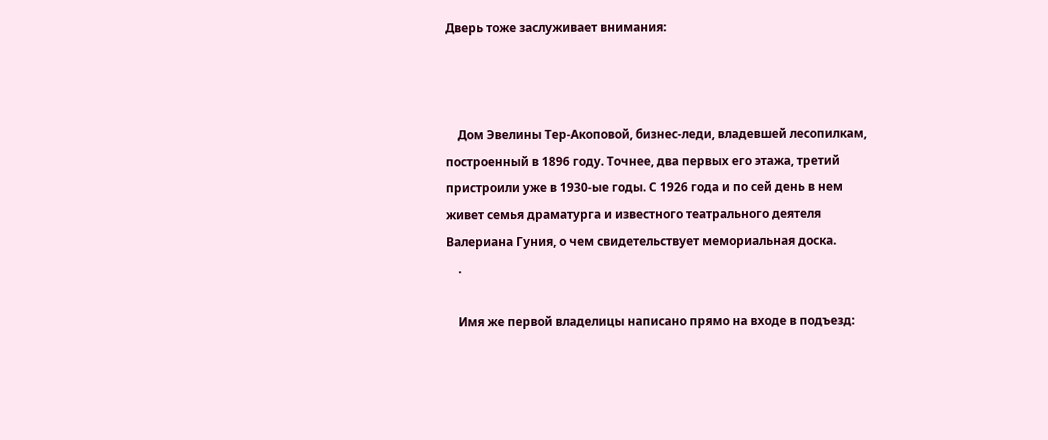Дверь тоже заслуживает внимания:



    Дом Эвелины Тер-Акоповой, бизнес-леди, владевшей лесопилкам, построенный в 1896 году. Точнее, два первых его этажа, третий пристроили уже в 1930-ые годы. С 1926 года и по сей день в нем живет семья драматурга и известного театрального деятеля Валериана Гуния, о чем свидетельствует мемориальная доска.
    .

    Имя же первой владелицы написано прямо на входе в подъезд: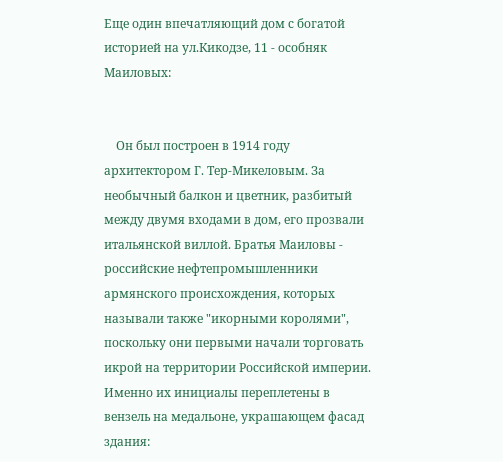Еще один впечатляющий дом с богатой историей на ул.Кикодзе, 11 - особняк Маиловых:


    Он был построен в 1914 году архитектором Г. Тер-Микеловым. За необычный балкон и цветник, разбитый между двумя входами в дом, его прозвали итальянской виллой. Братья Маиловы - российские нефтепромышленники армянского происхождения, которых называли также "икорными королями", поскольку они первыми начали торговать икрой на территории Российской империи. Именно их инициалы переплетены в вензель на медальоне, украшающем фасад здания: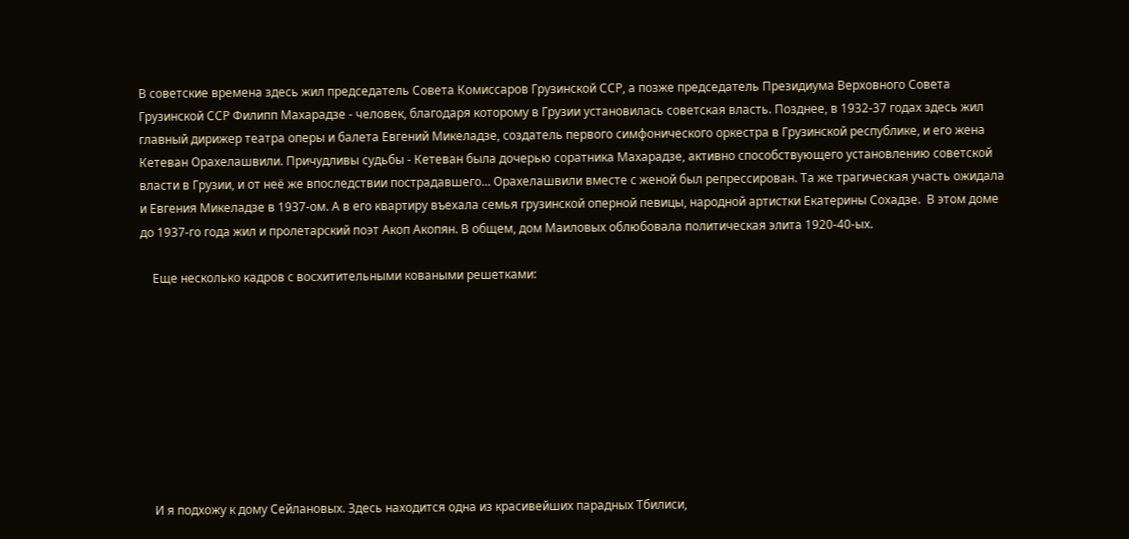В советские времена здесь жил председатель Совета Комиссаров Грузинской ССР, а позже председатель Президиума Верховного Совета Грузинской ССР Филипп Махарадзе - человек, благодаря которому в Грузии установилась советская власть. Позднее, в 1932-37 годах здесь жил главный дирижер театра оперы и балета Евгений Микеладзе, создатель первого симфонического оркестра в Грузинской республике, и его жена Кетеван Орахелашвили. Причудливы судьбы - Кетеван была дочерью соратника Махарадзе, активно способствующего установлению советской власти в Грузии, и от неё же впоследствии пострадавшего... Орахелашвили вместе с женой был репрессирован. Та же трагическая участь ожидала и Евгения Микеладзе в 1937-ом. А в его квартиру въехала семья грузинской оперной певицы, народной артистки Екатерины Сохадзе.  В этом доме до 1937-го года жил и пролетарский поэт Акоп Акопян. В общем, дом Маиловых облюбовала политическая элита 1920-40-ых.

    Еще несколько кадров с восхитительными коваными решетками:









    И я подхожу к дому Сейлановых. Здесь находится одна из красивейших парадных Тбилиси,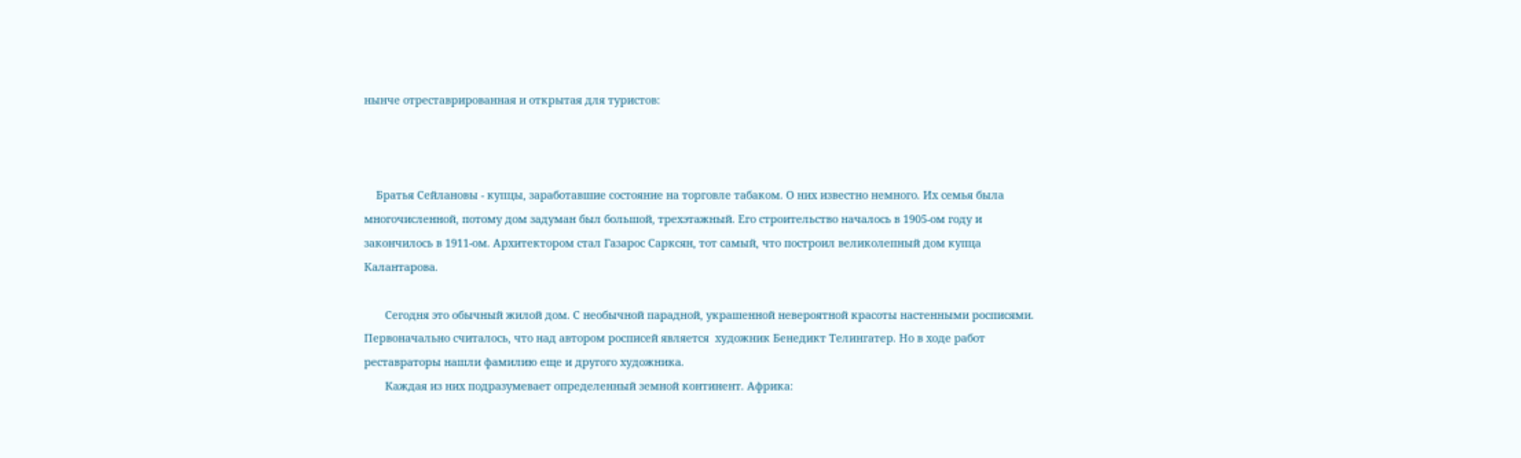нынче отреставрированная и открытая для туристов:



    Братья Сейлановы - купцы, заработавшие состояние на торговле табаком. О них известно немного. Их семья была многочисленной, потому дом задуман был большой, трехэтажный. Его строительство началось в 1905-ом году и закончилось в 1911-ом. Архитектором стал Газарос Сарксян, тот самый, что построил великолепный дом купца Калантарова.

       Сегодня это обычный жилой дом. С необычной парадной, украшенной невероятной красоты настенными росписями.  Первоначально считалось, что над автором росписей является  художник Бенедикт Телингатер. Но в ходе работ реставраторы нашли фамилию еще и другого художника.
       Каждая из них подразумевает определенный земной континент. Африка: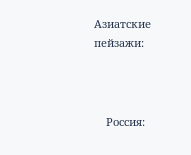Азиатские пейзажи:



    Россия: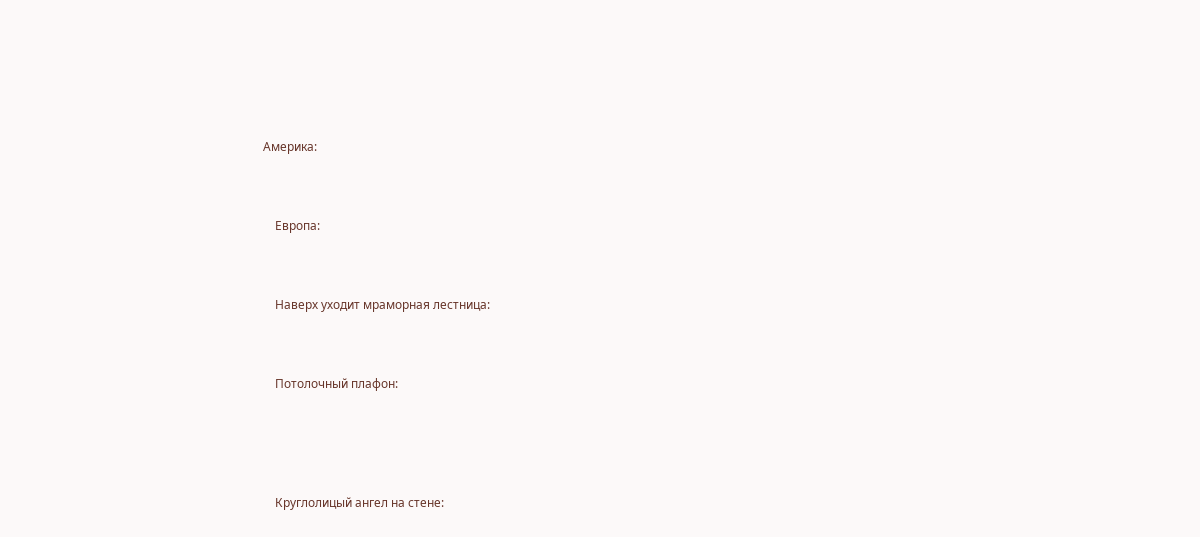Америка:



    Европа:



    Наверх уходит мраморная лестница:



    Потолочный плафон:





    Круглолицый ангел на стене: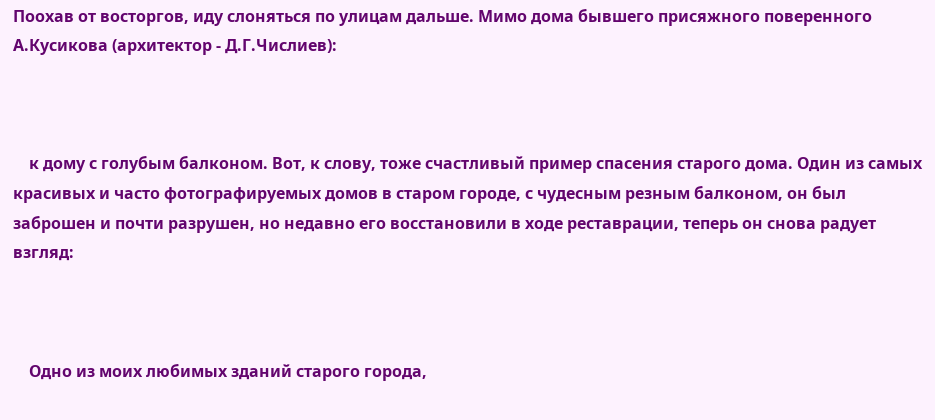Поохав от восторгов, иду слоняться по улицам дальше. Мимо дома бывшего присяжного поверенного А.Кусикова (архитектор - Д.Г.Числиев):



    к дому с голубым балконом. Вот, к слову, тоже счастливый пример спасения старого дома. Один из самых красивых и часто фотографируемых домов в старом городе, с чудесным резным балконом, он был заброшен и почти разрушен, но недавно его восстановили в ходе реставрации, теперь он снова радует взгляд:



    Одно из моих любимых зданий старого города,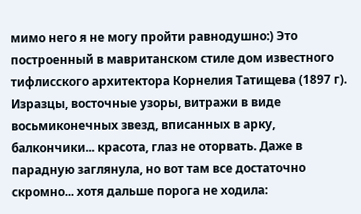мимо него я не могу пройти равнодушно:) Это построенный в мавританском стиле дом известного тифлисского архитектора Корнелия Татищева (1897 г). Изразцы, восточные узоры, витражи в виде восьмиконечных звезд, вписанных в арку, балкончики... красота, глаз не оторвать. Даже в парадную заглянула, но вот там все достаточно скромно... хотя дальше порога не ходила: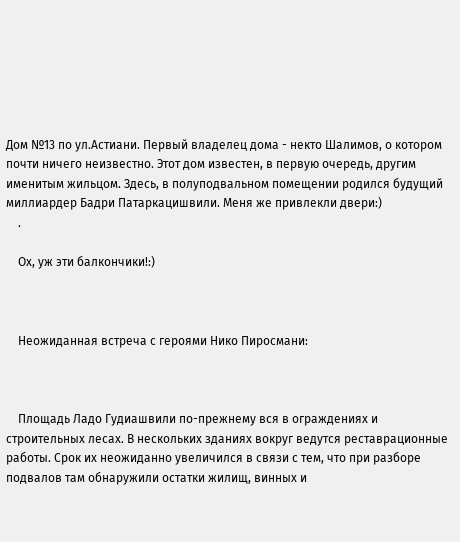Дом №13 по ул.Астиани. Первый владелец дома - некто Шалимов, о котором почти ничего неизвестно. Этот дом известен, в первую очередь, другим именитым жильцом. Здесь, в полуподвальном помещении родился будущий миллиардер Бадри Патаркацишвили. Меня же привлекли двери:)
    .

    Ох, уж эти балкончики!:)



    Неожиданная встреча с героями Нико Пиросмани:



    Площадь Ладо Гудиашвили по-прежнему вся в ограждениях и строительных лесах. В нескольких зданиях вокруг ведутся реставрационные работы. Срок их неожиданно увеличился в связи с тем, что при разборе подвалов там обнаружили остатки жилищ, винных и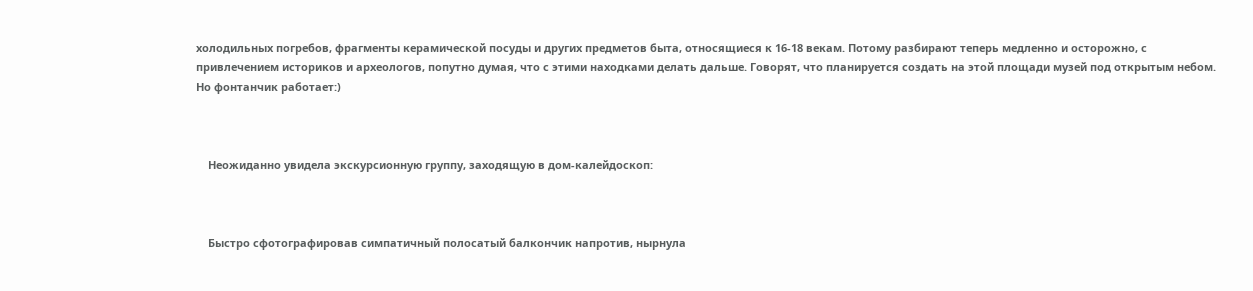холодильных погребов, фрагменты керамической посуды и других предметов быта, относящиеся к 16-18 векам. Потому разбирают теперь медленно и осторожно, с привлечением историков и археологов, попутно думая, что с этими находками делать дальше. Говорят, что планируется создать на этой площади музей под открытым небом. Но фонтанчик работает:)



    Неожиданно увидела экскурсионную группу, заходящую в дом-калейдоскоп:



    Быстро сфотографировав симпатичный полосатый балкончик напротив, нырнула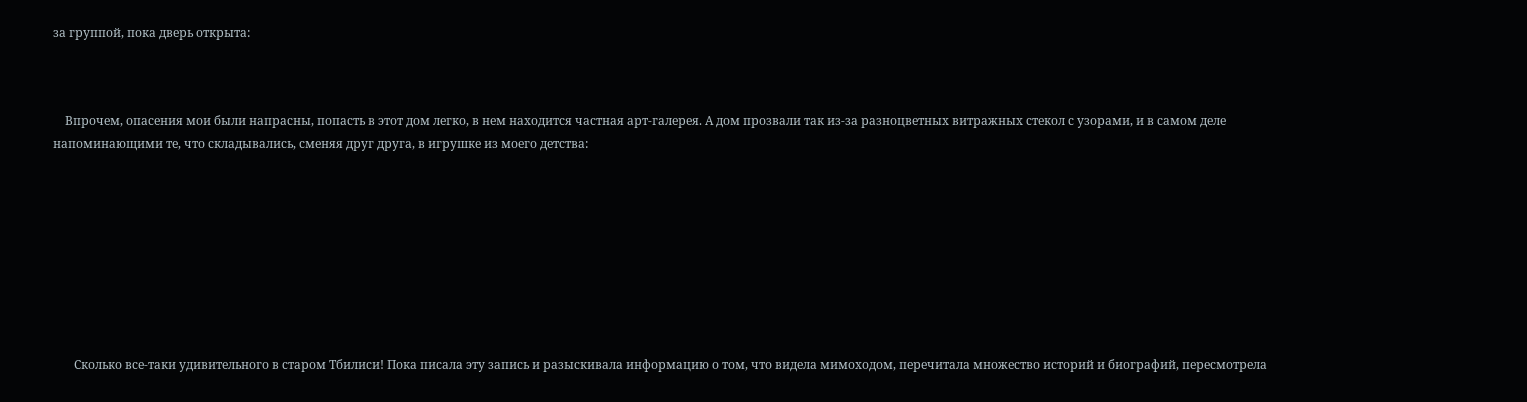за группой, пока дверь открыта:



    Впрочем, опасения мои были напрасны, попасть в этот дом легко, в нем находится частная арт-галерея. А дом прозвали так из-за разноцветных витражных стекол с узорами, и в самом деле напоминающими те, что складывались, сменяя друг друга, в игрушке из моего детства:









       Сколько все-таки удивительного в старом Тбилиси! Пока писала эту запись и разыскивала информацию о том, что видела мимоходом, перечитала множество историй и биографий, пересмотрела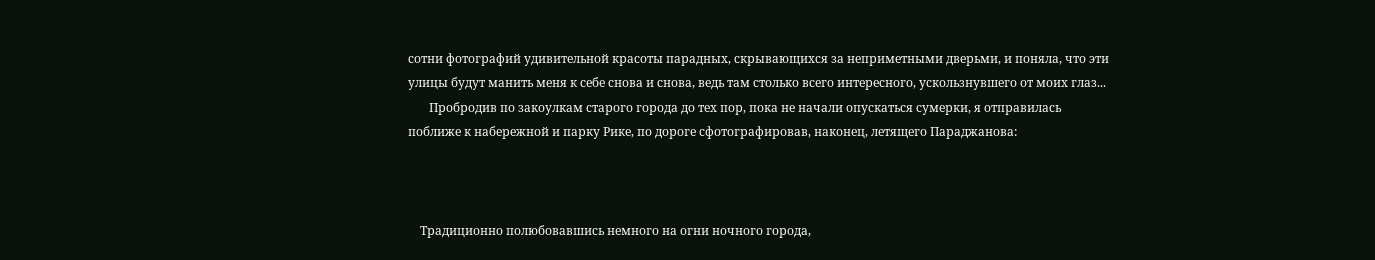сотни фотографий удивительной красоты парадных, скрывающихся за неприметными дверьми, и поняла, что эти улицы будут манить меня к себе снова и снова, ведь там столько всего интересного, ускользнувшего от моих глаз...
       Пробродив по закоулкам старого города до тех пор, пока не начали опускаться сумерки, я отправилась поближе к набережной и парку Рике, по дороге сфотографировав, наконец, летящего Параджанова:



    Традиционно полюбовавшись немного на огни ночного города,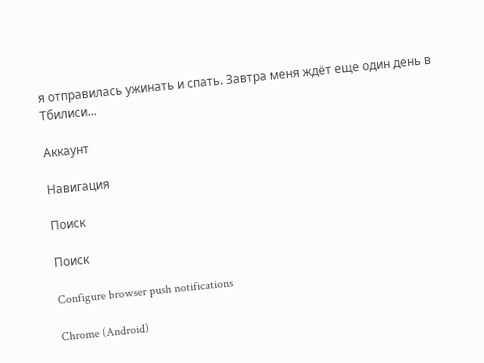я отправилась ужинать и спать. Завтра меня ждёт еще один день в Тбилиси...

Аккаунт

Навигация

Поиск

Поиск

Configure browser push notifications

Chrome (Android)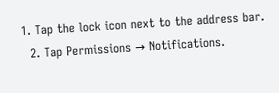1. Tap the lock icon next to the address bar.
  2. Tap Permissions → Notifications.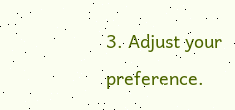3. Adjust your preference.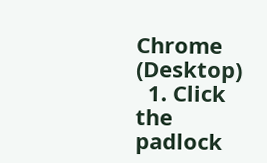Chrome (Desktop)
  1. Click the padlock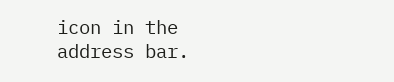icon in the address bar.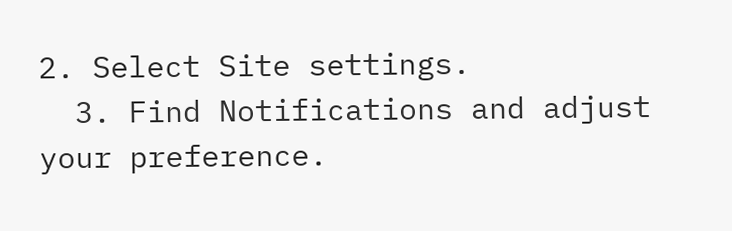2. Select Site settings.
  3. Find Notifications and adjust your preference.